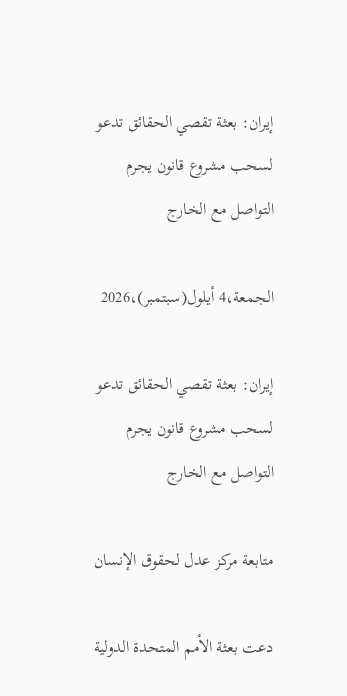إيران: بعثة تقصي الحقائق تدعو لسحب مشروع قانون يجرم التواصل مع الخارج

الجمعة،4 أيلول(سبتمبر)،2026

إيران: بعثة تقصي الحقائق تدعو لسحب مشروع قانون يجرم التواصل مع الخارج

متابعة مركز عدل لحقوق الإنسان

دعت بعثة الأمم المتحدة الدولية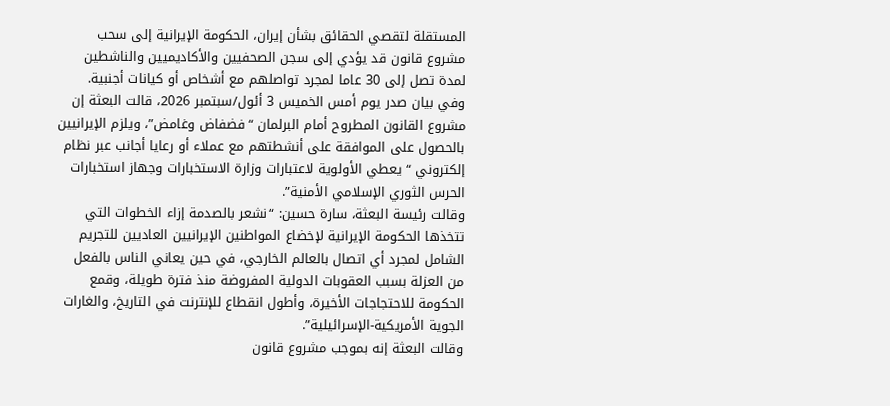المستقلة لتقصي الحقائق بشأن إيران، الحكومة الإيرانية إلى سحب مشروع قانون قد يؤدي إلى سجن الصحفيين والأكاديميين والناشطين لمدة تصل إلى 30 عاما لمجرد تواصلهم مع أشخاص أو كيانات أجنبية.
وفي بيان صدر يوم أمس الخميس 3 أئول/سبتمبر 2026، قالت البعثة إن مشروع القانون المطروح أمام البرلمان “فضفاض وغامض”، ويلزم الإيرانيين بالحصول على الموافقة على أنشطتهم مع عملاء أو رعايا أجانب عبر نظام إلكتروني “يعطي الأولوية لاعتبارات وزارة الاستخبارات وجهاز استخبارات الحرس الثوري الإسلامي الأمنية”.
وقالت رئيسة البعثة، سارة حسين: “نشعر بالصدمة إزاء الخطوات التي تتخذها الحكومة الإيرانية لإخضاع المواطنين الإيرانيين العاديين للتجريم الشامل لمجرد أي اتصال بالعالم الخارجي، في حين يعاني الناس بالفعل من العزلة بسبب العقوبات الدولية المفروضة منذ فترة طويلة، وقمع الحكومة للاحتجاجات الأخيرة، وأطول انقطاع للإنترنت في التاريخ، والغارات الجوية الأمريكية-الإسرائيلية”.
وقالت البعثة إنه بموجب مشروع قانون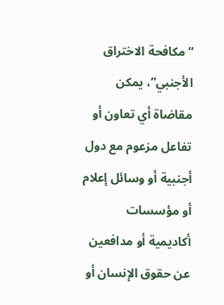“مكافحة الاختراق الأجنبي”، يمكن مقاضاة أي تعاون أو تفاعل مزعوم مع دول أجنبية أو وسائل إعلام أو مؤسسات أكاديمية أو مدافعين عن حقوق الإنسان أو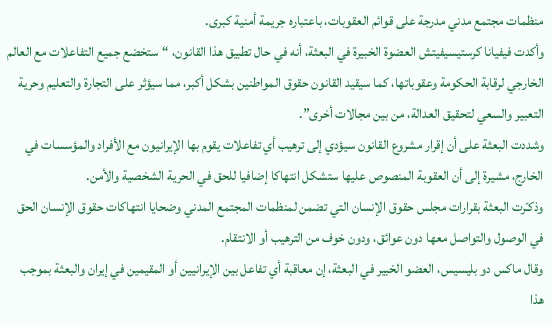منظمات مجتمع مدني مدرجة على قوائم العقوبات، باعتباره جريمة أمنية كبرى.
وأكدت فيفيانا كرستيسيفيتش العضوة الخبيرة في البعثة، أنه في حال تطبيق هذا القانون، “ستخضع جميع التفاعلات مع العالم الخارجي لرقابة الحكومة وعقوباتها، كما سيقيد القانون حقوق المواطنين بشكل أكبر، مما سيؤثر على التجارة والتعليم وحرية التعبير والسعي لتحقيق العدالة، من بين مجالات أخرى”.
وشددت البعثة على أن إقرار مشروع القانون سيؤدي إلى ترهيب أي تفاعلات يقوم بها الإيرانيون مع الأفراد والمؤسسات في الخارج، مشيرة إلى أن العقوبة المنصوص عليها ستشكل انتهاكا إضافيا للحق في الحرية الشخصية والأمن.
وذكـّرت البعثة بقرارات مجلس حقوق الإنسان التي تضمن لمنظمات المجتمع المدني وضحايا انتهاكات حقوق الإنسان الحق في الوصول والتواصل معها دون عوائق، ودون خوف من الترهيب أو الانتقام.
وقال ماكس دو بليسيس، العضو الخبير في البعثة، إن معاقبة أي تفاعل بين الإيرانيين أو المقيمين في إيران والبعثة بموجب هذا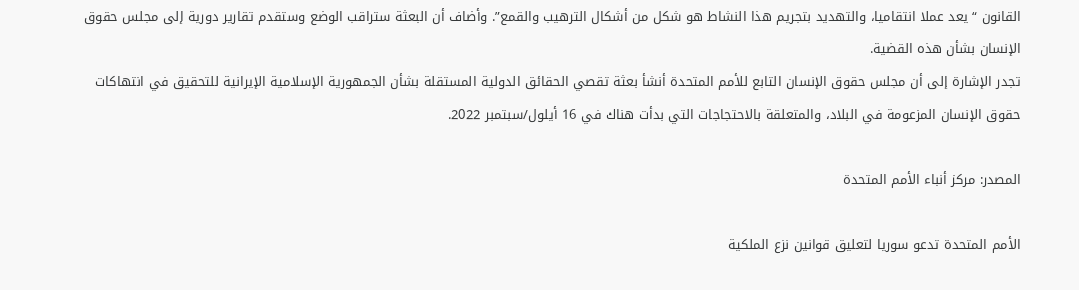القانون “يعد عملا انتقاميا، والتهديد بتجريم هذا النشاط هو شكل من أشكال الترهيب والقمع”. وأضاف أن البعثة ستراقب الوضع وستقدم تقارير دورية إلى مجلس حقوق الإنسان بشأن هذه القضية.
تجدر الإشارة إلى أن مجلس حقوق الإنسان التابع للأمم المتحدة أنشأ بعثة تقصي الحقائق الدولية المستقلة بشأن الجمهورية الإسلامية الإيرانية للتحقيق في انتهاكات حقوق الإنسان المزعومة في البلاد، والمتعلقة بالاحتجاجات التي بدأت هناك في 16 أيلول/سبتمبر 2022.

المصدر: مركز أنباء الأمم المتحدة

الأمم المتحدة تدعو سوريا لتعليق قوانين نزع الملكية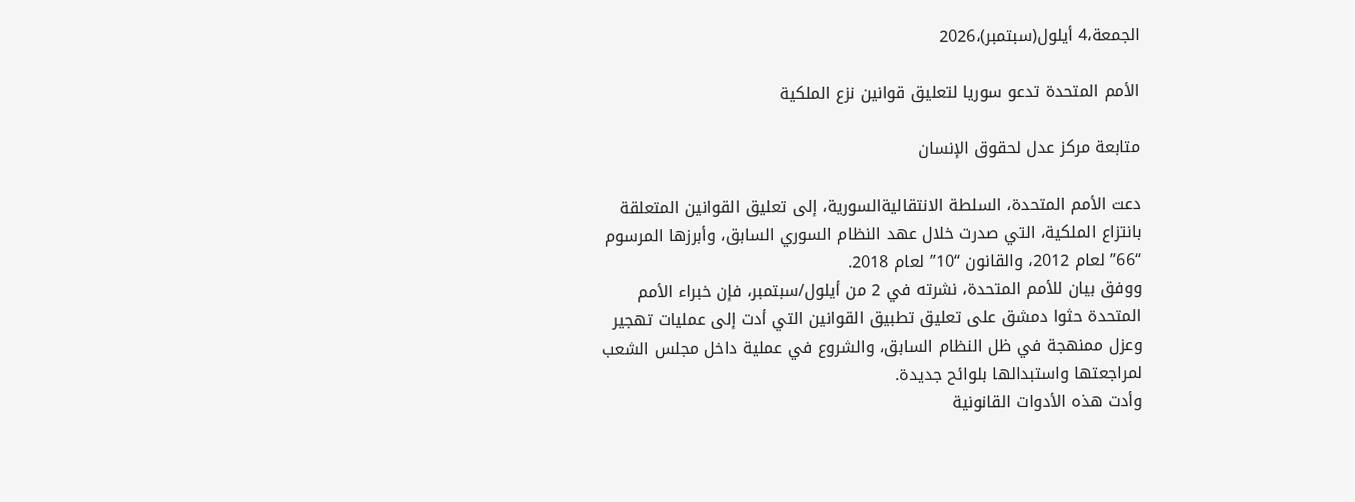الجمعة،4 أيلول(سبتمبر)،2026

الأمم المتحدة تدعو سوريا لتعليق قوانين نزع الملكية

متابعة مركز عدل لحقوق الإنسان

دعت الأمم المتحدة، السلطة الانتقاليةالسورية، إلى تعليق القوانين المتعلقة بانتزاع الملكية، التي صدرت خلال عهد النظام السوري السابق، وأبرزها المرسوم “66” لعام 2012، والقانون “10” لعام 2018.
ووفق بيان للأمم المتحدة، نشرته في 2 من أيلول/سبتمبر، فإن خبراء الأمم المتحدة حثوا دمشق على تعليق تطبيق القوانين التي أدت إلى عمليات تهجير وعزل ممنهجة في ظل النظام السابق، والشروع في عملية داخل مجلس الشعب لمراجعتها واستبدالها بلوائح جديدة.
وأدت هذه الأدوات القانونية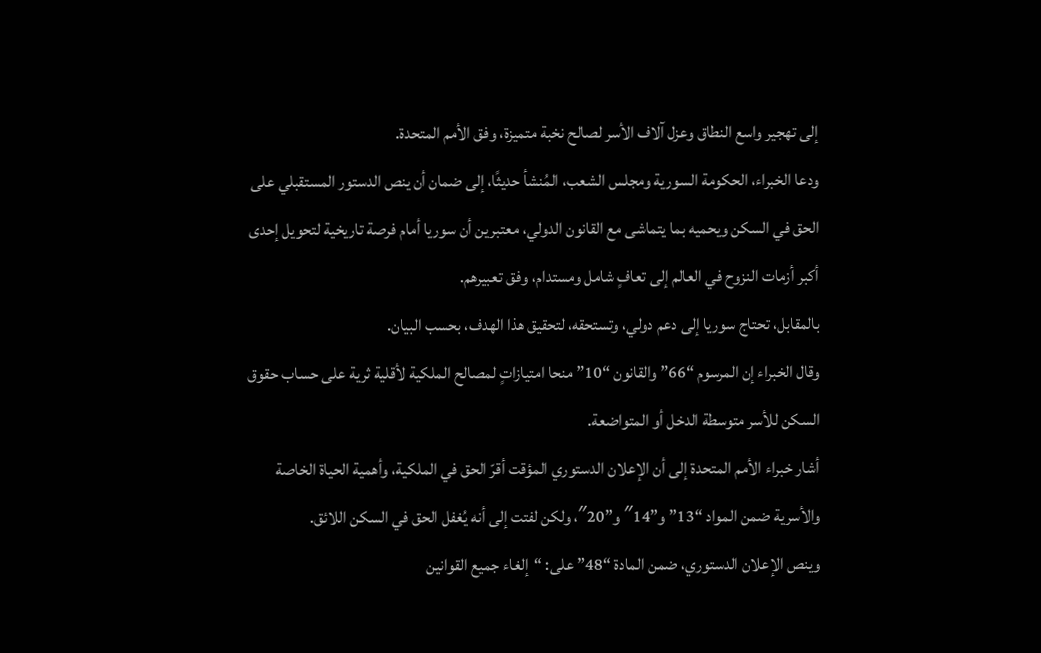إلى تهجير واسع النطاق وعزل آلاف الأسر لصالح نخبة متميزة، وفق الأمم المتحدة.
ودعا الخبراء، الحكومة السورية ومجلس الشعب، المُنشأ حديثًا، إلى ضمان أن ينص الدستور المستقبلي على الحق في السكن ويحميه بما يتماشى مع القانون الدولي، معتبرين أن سوريا أمام فرصة تاريخية لتحويل إحدى أكبر أزمات النزوح في العالم إلى تعافٍ شامل ومستدام، وفق تعبيرهم.
بالمقابل، تحتاج سوريا إلى دعم دولي، وتستحقه، لتحقيق هذا الهدف، بحسب البيان.
وقال الخبراء إن المرسوم “66” والقانون “10” منحا امتيازاتٍ لمصالح الملكية لأقلية ثرية على حساب حقوق السكن للأسر متوسطة الدخل أو المتواضعة.
أشار خبراء الأمم المتحدة إلى أن الإعلان الدستوري المؤقت أقرّ الحق في الملكية، وأهمية الحياة الخاصة والأسرية ضمن المواد “13” و”14″ و”20″، ولكن لفتت إلى أنه يُغفل الحق في السكن اللائق.
وينص الإعلان الدستوري، ضمن المادة “48” على: “إلغاء جميع القوانين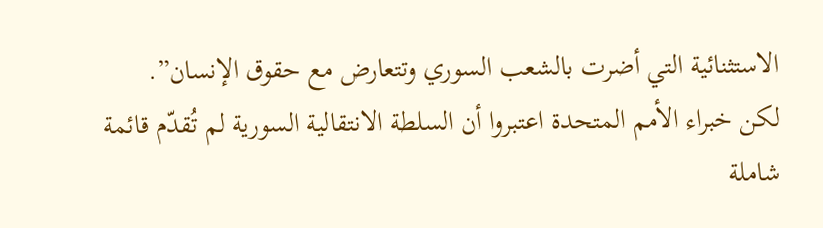الاستثنائية التي أضرت بالشعب السوري وتتعارض مع حقوق الإنسان”.
لكن خبراء الأمم المتحدة اعتبروا أن السلطة الانتقالية السورية لم تُقدّم قائمة شاملة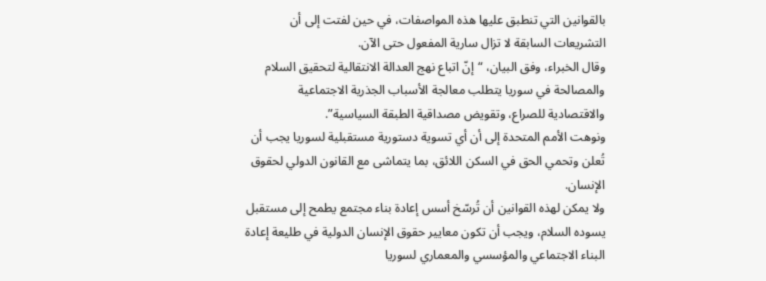بالقوانين التي تنطبق عليها هذه المواصفات، في حين لفتت إلى أن التشريعات السابقة لا تزال سارية المفعول حتى الآن.
وقال الخبراء، وفق البيان، “إنّ اتباع نهج العدالة الانتقالية لتحقيق السلام والمصالحة في سوريا يتطلب معالجة الأسباب الجذرية الاجتماعية والاقتصادية للصراع، وتقويض مصداقية الطبقة السياسية”.
ونوهت الأمم المتحدة إلى أن أي تسوية دستورية مستقبلية لسوريا يجب أن تُعلن وتحمي الحق في السكن اللائق، بما يتماشى مع القانون الدولي لحقوق الإنسان.
ولا يمكن لهذه القوانين أن تُرسّخ أسس إعادة بناء مجتمع يطمح إلى مستقبل يسوده السلام، ويجب أن تكون معايير حقوق الإنسان الدولية في طليعة إعادة البناء الاجتماعي والمؤسسي والمعماري لسوريا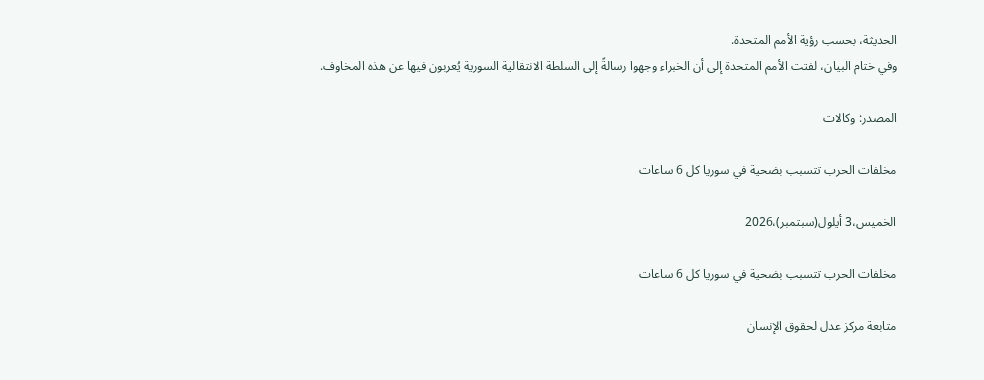الحديثة، بحسب رؤية الأمم المتحدة.
وفي ختام البيان، لفتت الأمم المتحدة إلى أن الخبراء وجهوا رسالةً إلى السلطة الانتقالية السورية يُعربون فيها عن هذه المخاوف.

المصدر: وكالات

مخلفات الحرب تتسبب بضحية في سوريا كل 6 ساعات

الخميس،3 أيلول(سبتمبر)،2026

مخلفات الحرب تتسبب بضحية في سوريا كل 6 ساعات

متابعة مركز عدل لحقوق الإنسان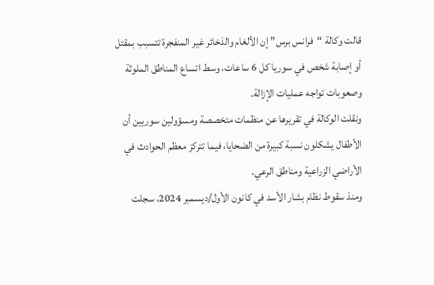قالت وكالة “فرانس برس” إن الألغام والذخائر غير المنفجرة تتسبب بمقتل أو إصابة شخص في سوريا كل 6 ساعات، وسط اتساع المناطق الملوثة وصعوبات تواجه عمليات الإزالة.
ونقلت الوكالة في تقريرها عن منظمات متخصصة ومسؤولين سوريين أن الأطفال يشكلون نسبة كبيرة من الضحايا، فيما تتركز معظم الحوادث في الأراضي الزراعية ومناطق الرعي.
ومنذ سقوط نظام بشار الأسد في كانون الأول/ديسمبر 2024، سجلت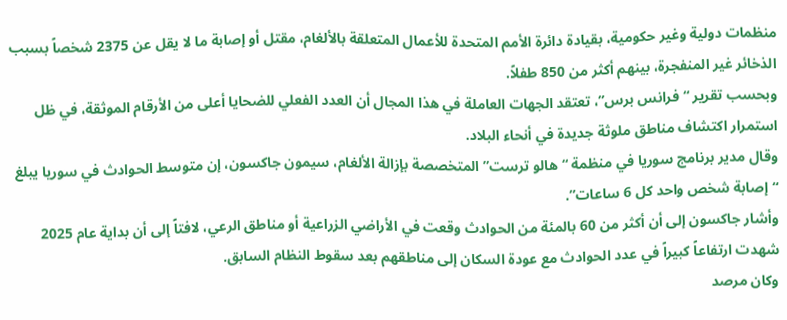منظمات دولية وغير حكومية، بقيادة دائرة الأمم المتحدة للأعمال المتعلقة بالألغام، مقتل أو إصابة ما لا يقل عن 2375 شخصاً بسبب الذخائر غير المنفجرة، بينهم أكثر من 850 طفلاً.
وبحسب تقرير “فرانس برس”، تعتقد الجهات العاملة في هذا المجال أن العدد الفعلي للضحايا أعلى من الأرقام الموثقة، في ظل استمرار اكتشاف مناطق ملوثة جديدة في أنحاء البلاد.
وقال مدير برنامج سوريا في منظمة “هالو ترست” المتخصصة بإزالة الألغام، سيمون جاكسون، إن متوسط الحوادث في سوريا يبلغ “إصابة شخص واحد كل 6 ساعات”.
وأشار جاكسون إلى أن أكثر من 60 بالمئة من الحوادث وقعت في الأراضي الزراعية أو مناطق الرعي، لافتاً إلى أن بداية عام 2025 شهدت ارتفاعاً كبيراً في عدد الحوادث مع عودة السكان إلى مناطقهم بعد سقوط النظام السابق.
وكان مرصد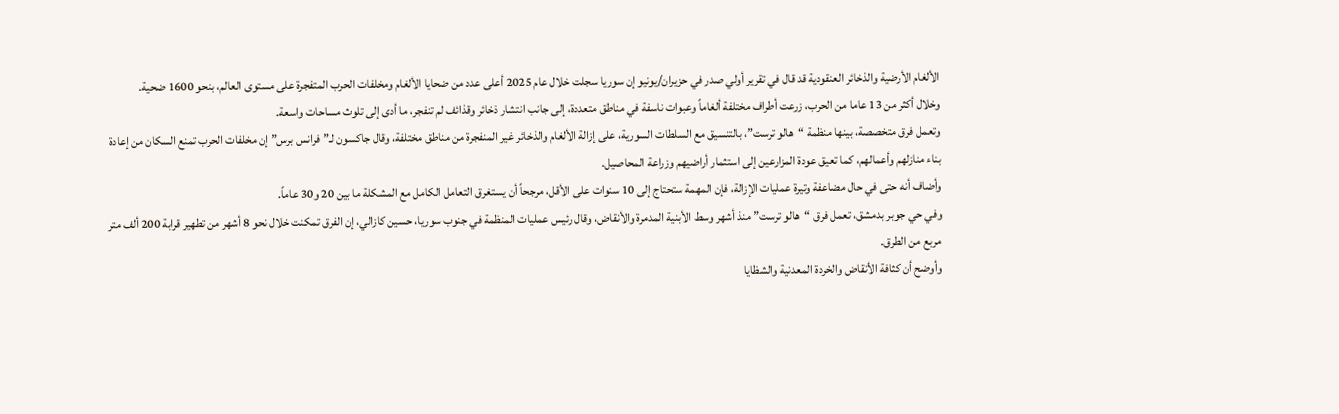الألغام الأرضية والذخائر العنقودية قد قال في تقرير أولي صدر في حزيران/يونيو إن سوريا سجلت خلال عام 2025 أعلى عدد من ضحايا الألغام ومخلفات الحرب المتفجرة على مستوى العالم، بنحو 1600 ضحية.
وخلال أكثر من 13 عاما من الحرب، زرعت أطراف مختلفة ألغاماً وعبوات ناسفة في مناطق متعددة، إلى جانب انتشار ذخائر وقذائف لم تنفجر، ما أدى إلى تلوث مساحات واسعة.
وتعمل فرق متخصصة، بينها منظمة “هالو ترست”، بالتنسيق مع السلطات السورية، على إزالة الألغام والذخائر غير المنفجرة من مناطق مختلفة، وقال جاكسون لـ”فرانس برس” إن مخلفات الحرب تمنع السكان من إعادة بناء منازلهم وأعمالهم، كما تعيق عودة المزارعين إلى استثمار أراضيهم وزراعة المحاصيل.
وأضاف أنه حتى في حال مضاعفة وتيرة عمليات الإزالة، فإن المهمة ستحتاج إلى 10 سنوات على الأقل، مرجحاً أن يستغرق التعامل الكامل مع المشكلة ما بين 20 و30 عاماً.
وفي حي جوبر بدمشق، تعمل فرق “هالو ترست” منذ أشهر وسط الأبنية المدمرة والأنقاض، وقال رئيس عمليات المنظمة في جنوب سوريا، حسين كازالي، إن الفرق تمكنت خلال نحو 8 أشهر من تطهير قرابة 200 ألف متر مربع من الطرق.
وأوضح أن كثافة الأنقاض والخردة المعدنية والشظايا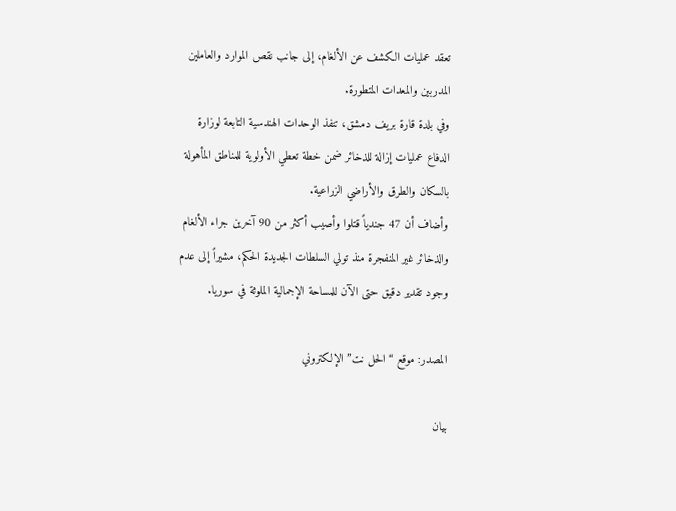تعقد عمليات الكشف عن الألغام، إلى جانب نقص الموارد والعاملين المدربين والمعدات المتطورة.
وفي بلدة قارة بريف دمشق، تنفذ الوحدات الهندسية التابعة لوزارة الدفاع عمليات إزالة للذخائر ضمن خطة تعطي الأولوية للمناطق المأهولة بالسكان والطرق والأراضي الزراعية.
وأضاف أن 47 جندياً قتلوا وأصيب أكثر من 90 آخرين جراء الألغام والذخائر غير المنفجرة منذ تولي السلطات الجديدة الحكم، مشيراً إلى عدم وجود تقدير دقيق حتى الآن للمساحة الإجمالية الملوثة في سوريا.

المصدر: موقع “الحل نت” الإلكتروني

بيان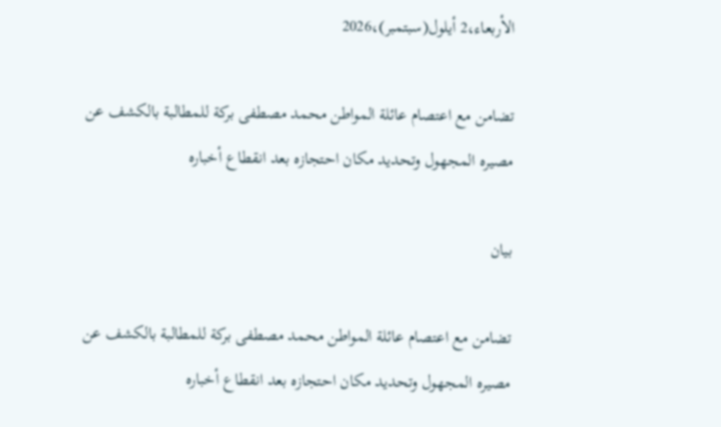الأربعاء،2 أيلول(سبتمبر)،2026

تضامن مع اعتصام عائلة المواطن محمد مصطفى بركة للمطالبة بالكشف عن مصيره المجهول وتحديد مكان احتجازه بعد انقطاع أخباره

بيان

تضامن مع اعتصام عائلة المواطن محمد مصطفى بركة للمطالبة بالكشف عن مصيره المجهول وتحديد مكان احتجازه بعد انقطاع أخباره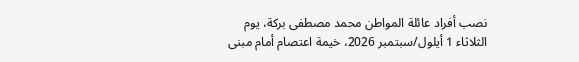نصب أفراد عائلة المواطن محمد مصطفى بركة، يوم الثلاثاء 1 أيلول/سبتمبر 2026، خيمة اعتصام أمام مبنى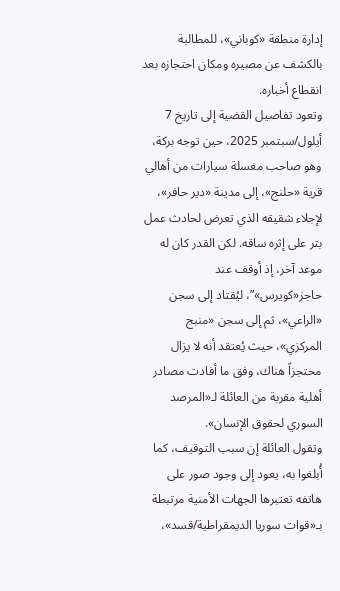إدارة منطقة «كوباني»، للمطالبة بالكشف عن مصيره ومكان احتجازه بعد انقطاع أخباره.
وتعود تفاصيل القضية إلى تاريخ 7 أيلول/سبتمبر 2025، حين توجه بركة، وهو صاحب مغسلة سيارات من أهالي قرية «حلنج»، إلى مدينة «دير حافر»، لإجلاء شقيقه الذي تعرض لحادث عمل بتر على إثره ساقه. لكن القدر كان له موعد آخر، إذ أوقف عند حاجز«كويرس»”، ليُقتاد إلى سجن «الراعي»، ثم إلى سجن «منبج المركزي»، حيث يُعتقد أنه لا يزال محتجزاً هناك، وفق ما أفادت مصادر أهلية مقربة من العائلة لـ«المرصد السوري لحقوق الإنسان».
وتقول العائلة إن سبب التوقيف، كما أُبلغوا به، يعود إلى وجود صور على هاتفه تعتبرها الجهات الأمنية مرتبطة
بـ«قوات سوريا الديمقراطية/قسد»،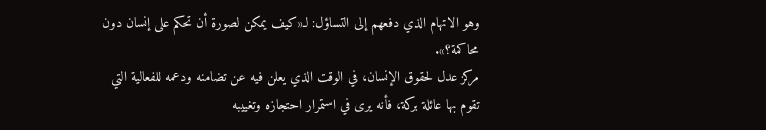وهو الاتهام الذي دفعهم إلى التساؤل: لـ«كيف يمكن لصورة أن تحكم على إنسان دون محاكمة؟».
مركز عدل لحقوق الإنسان، في الوقت الذي يعلن فيه عن تضامنه ودعمه للفعالية التي تقوم بها عائلة بركة، فأنه يرى في استمرار احتجازه وتغييبه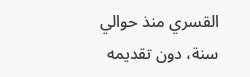القسري منذ حوالي سنة، دون تقديمه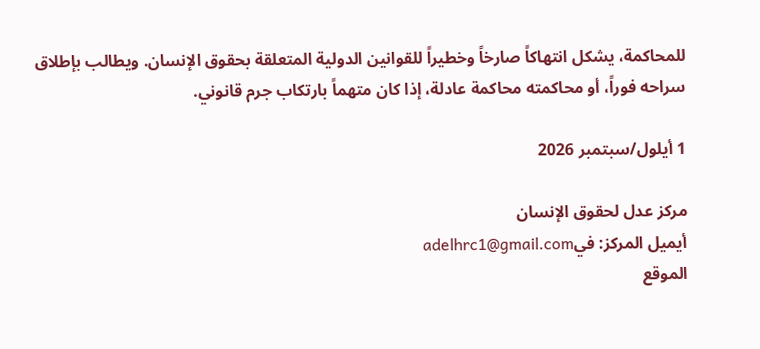للمحاكمة، يشكل انتهاكاً صارخاً وخطيراً للقوانين الدولية المتعلقة بحقوق الإنسان. ويطالب بإطلاق سراحه فوراً، أو محاكمته محاكمة عادلة، إذا كان متهماً بارتكاب جرم قانوني.

1 أيلول/سبتمبر 2026

مركز عدل لحقوق الإنسان
أيميل المركز: فيadelhrc1@gmail.com
الموقع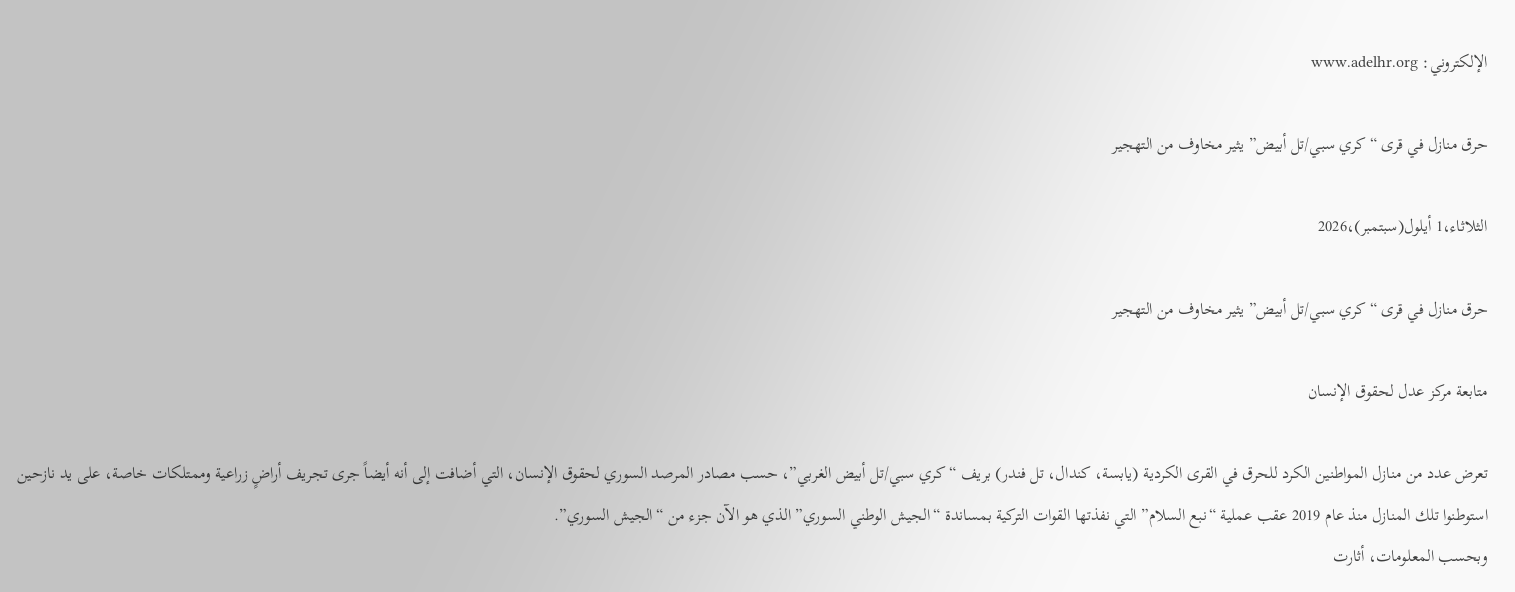الإلكتروني: www.adelhr.org

حرق منازل في قرى “كري سبي/تل أبيض” يثير مخاوف من التهجير

الثلاثاء،1 أيلول(سبتمبر)،2026

حرق منازل في قرى “كري سبي/تل أبيض” يثير مخاوف من التهجير

متابعة مركز عدل لحقوق الإنسان

تعرض عدد من منازل المواطنين الكرد للحرق في القرى الكردية (يابسة، كندال، تل فندر) بريف “كري سبي/تل أبيض الغربي”، حسب مصادر المرصد السوري لحقوق الإنسان، التي أضافت إلى أنه أيضاً جرى تجريف أراضٍ زراعية وممتلكات خاصة، على يد نازحين استوطنوا تلك المنازل منذ عام 2019 عقب عملية “نبع السلام” التي نفذتها القوات التركية بمساندة “الجيش الوطني السوري” الذي هو الآن جزء من “الجيش السوري”.
وبحسب المعلومات، أثارت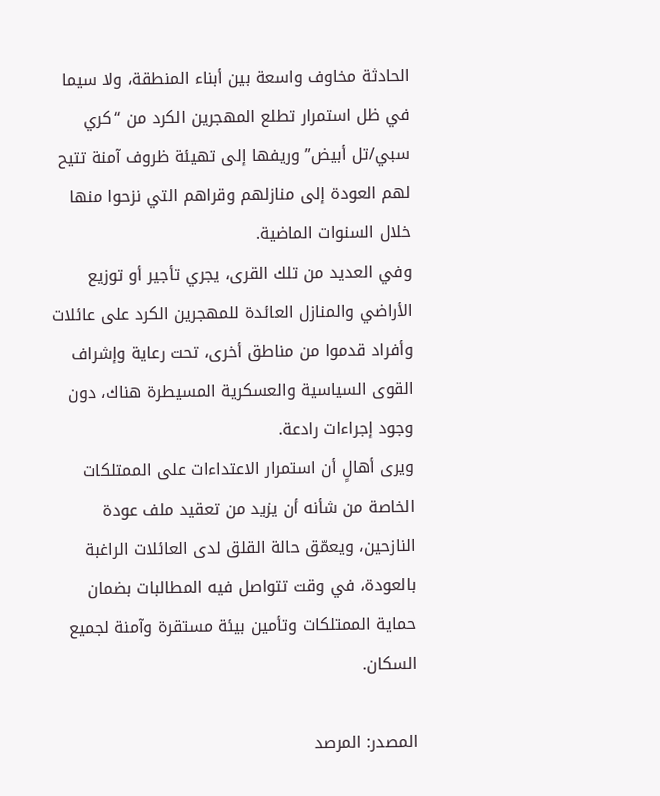الحادثة مخاوف واسعة بين أبناء المنطقة، ولا سيما في ظل استمرار تطلع المهجرين الكرد من “كري سبي/تل أبيض” وريفها إلى تهيئة ظروف آمنة تتيح لهم العودة إلى منازلهم وقراهم التي نزحوا منها خلال السنوات الماضية.
وفي العديد من تلك القرى، يجري تأجير أو توزيع الأراضي والمنازل العائدة للمهجرين الكرد على عائلات وأفراد قدموا من مناطق أخرى، تحت رعاية وإشراف القوى السياسية والعسكرية المسيطرة هناك، دون وجود إجراءات رادعة.
ويرى أهالٍ أن استمرار الاعتداءات على الممتلكات الخاصة من شأنه أن يزيد من تعقيد ملف عودة النازحين، ويعمّق حالة القلق لدى العائلات الراغبة بالعودة، في وقت تتواصل فيه المطالبات بضمان حماية الممتلكات وتأمين بيئة مستقرة وآمنة لجميع السكان.

المصدر: المرصد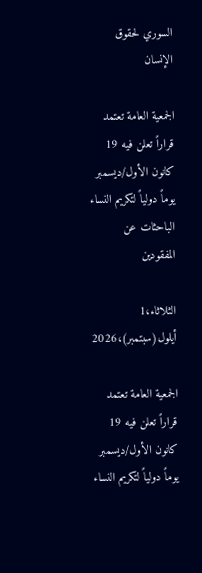السوري لحقوق الإنسان

الجمعية العامة تعتمد قراراً تعلن فيه 19 كانون الأول/ديسمبر يوماً دولياً لتكريم النساء الباحثات عن المفقودين

الثلاثاء،1 أيلول(سبتمبر)،2026

الجمعية العامة تعتمد قراراً تعلن فيه 19 كانون الأول/ديسمبر يوماً دولياً لتكريم النساء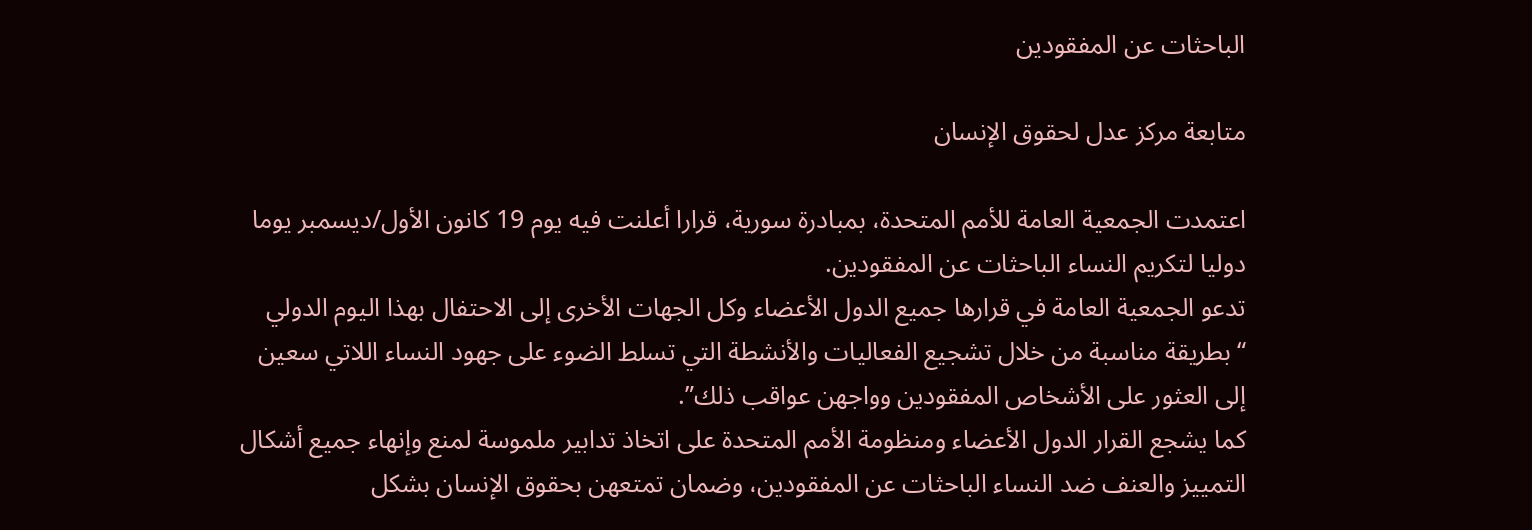الباحثات عن المفقودين

متابعة مركز عدل لحقوق الإنسان

اعتمدت الجمعية العامة للأمم المتحدة، بمبادرة سورية، قرارا أعلنت فيه يوم 19 كانون الأول/ديسمبر يوما دوليا لتكريم النساء الباحثات عن المفقودين.
تدعو الجمعية العامة في قرارها جميع الدول الأعضاء وكل الجهات الأخرى إلى الاحتفال بهذا اليوم الدولي “بطريقة مناسبة من خلال تشجيع الفعاليات والأنشطة التي تسلط الضوء على جهود النساء اللاتي سعين إلى العثور على الأشخاص المفقودين وواجهن عواقب ذلك”.
كما يشجع القرار الدول الأعضاء ومنظومة الأمم المتحدة على اتخاذ تدابير ملموسة لمنع وإنهاء جميع أشكال التمييز والعنف ضد النساء الباحثات عن المفقودين، وضمان تمتعهن بحقوق الإنسان بشكل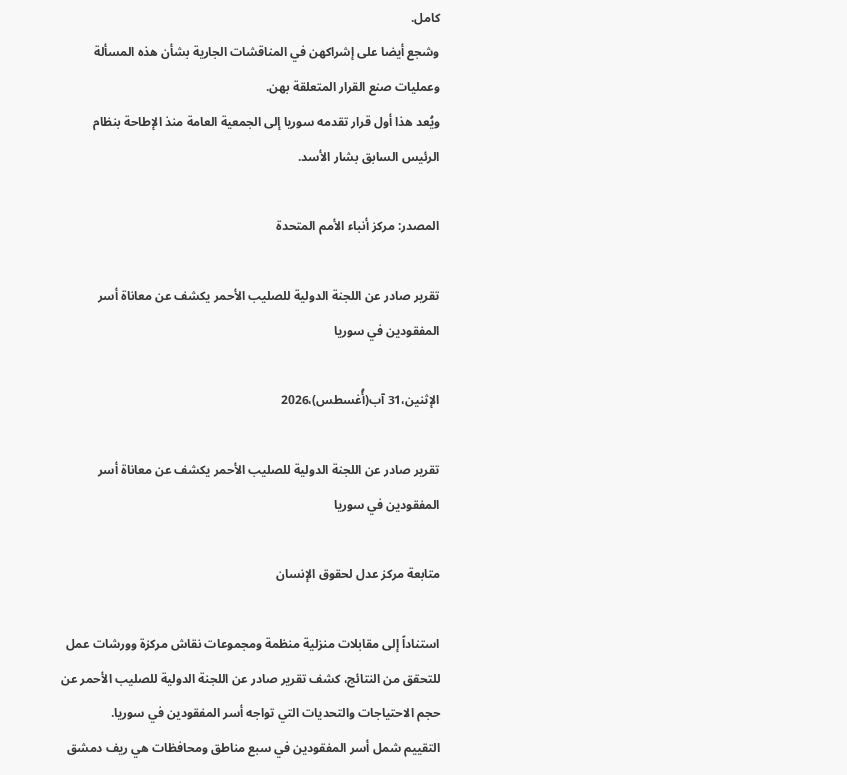كامل.
وشجع أيضا على إشراكهن في المناقشات الجارية بشأن هذه المسألة وعمليات صنع القرار المتعلقة بهن.
ويُعد هذا أول قرار تقدمه سوريا إلى الجمعية العامة منذ الإطاحة بنظام الرئيس السابق بشار الأسد.

المصدر: مركز أنباء الأمم المتحدة

تقرير صادر عن اللجنة الدولية للصليب الأحمر يكشف عن معاناة أسر المفقودين في سوريا

الإثنين،31 آب(أُغسطس)،2026

تقرير صادر عن اللجنة الدولية للصليب الأحمر يكشف عن معاناة أسر المفقودين في سوريا

متابعة مركز عدل لحقوق الإنسان

استناداً إلى مقابلات منزلية منظمة ومجموعات نقاش مركزة وورشات عمل للتحقق من النتائج، كشف تقرير صادر عن اللجنة الدولية للصليب الأحمر عن حجم الاحتياجات والتحديات التي تواجه أسر المفقودين في سوريا.
التقييم شمل أسر المفقودين في سبع مناطق ومحافظات هي ريف دمشق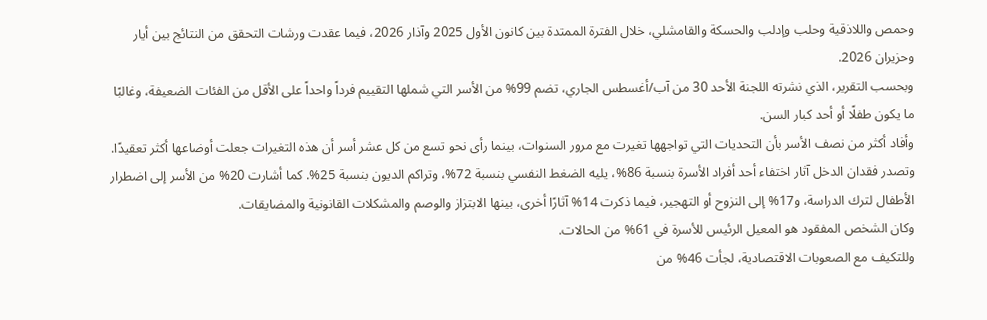وحمص واللاذقية وحلب وإدلب والحسكة والقامشلي، خلال الفترة الممتدة بين كانون الأول 2025 وآذار 2026، فيما عقدت ورشات التحقق من النتائج بين أيار وحزيران 2026.
وبحسب التقرير، الذي نشرته اللجنة الأحد 30 من آب/أغسطس الجاري، تضم 99% من الأسر التي شملها التقييم فرداً واحداً على الأقل من الفئات الضعيفة، وغالبًا ما يكون طفلًا أو أحد كبار السن.
وأفاد أكثر من نصف الأسر بأن التحديات التي تواجهها تغيرت مع مرور السنوات، بينما رأى نحو تسع من كل عشر أسر أن هذه التغيرات جعلت أوضاعها أكثر تعقيدًا.
وتصدر فقدان الدخل آثار اختفاء أحد أفراد الأسرة بنسبة 86%، يليه الضغط النفسي بنسبة 72%، وتراكم الديون بنسبة 25%. كما أشارت 20% من الأسر إلى اضطرار الأطفال لترك الدراسة، و17% إلى النزوح أو التهجير، فيما ذكرت 14% آثارًا أخرى، بينها الابتزاز والوصم والمشكلات القانونية والمضايقات.
وكان الشخص المفقود هو المعيل الرئيس للأسرة في 61% من الحالات.
وللتكيف مع الصعوبات الاقتصادية، لجأت 46% من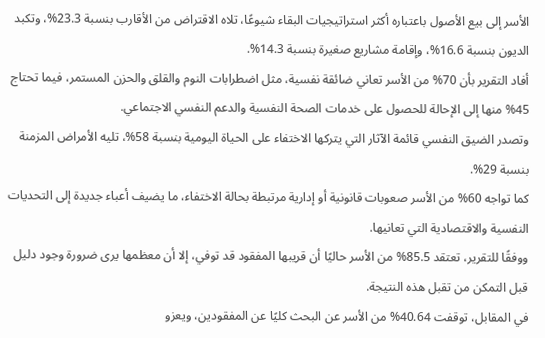الأسر إلى بيع الأصول باعتباره أكثر استراتيجيات البقاء شيوعًا، تلاه الاقتراض من الأقارب بنسبة 23.3%، وتكبد الديون بنسبة 16.6%، وإقامة مشاريع صغيرة بنسبة 14.3%.
أفاد التقرير بأن 70% من الأسر تعاني ضائقة نفسية، مثل اضطرابات النوم والقلق والحزن المستمر، فيما تحتاج 45% منها إلى الإحالة للحصول على خدمات الصحة النفسية والدعم النفسي الاجتماعي.
وتصدر الضيق النفسي قائمة الآثار التي يتركها الاختفاء على الحياة اليومية بنسبة 58%، تليه الأمراض المزمنة بنسبة 29%.
كما تواجه 60% من الأسر صعوبات قانونية أو إدارية مرتبطة بحالة الاختفاء، ما يضيف أعباء جديدة إلى التحديات النفسية والاقتصادية التي تعانيها.
ووفقًا للتقرير، تعتقد 85.5% من الأسر حاليًا أن قريبها المفقود قد توفي، إلا أن معظمها يرى ضرورة وجود دليل قبل التمكن من تقبل هذه النتيجة.
في المقابل، توقفت 40.64% من الأسر عن البحث كليًا عن المفقودين، ويعزو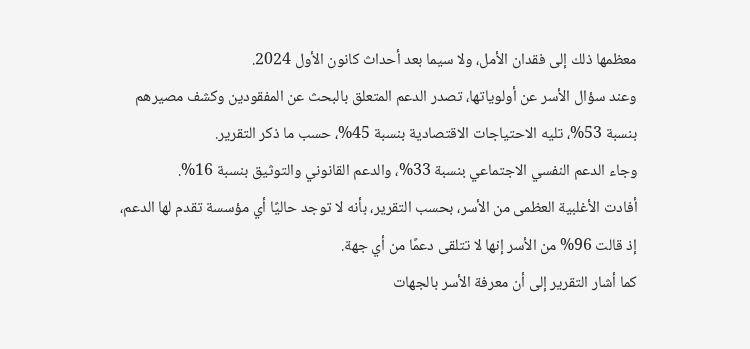معظمها ذلك إلى فقدان الأمل، ولا سيما بعد أحداث كانون الأول 2024.
وعند سؤال الأسر عن أولوياتها، تصدر الدعم المتعلق بالبحث عن المفقودين وكشف مصيرهم بنسبة 53%، تليه الاحتياجات الاقتصادية بنسبة 45%، حسب ما ذكر التقرير.
وجاء الدعم النفسي الاجتماعي بنسبة 33%، والدعم القانوني والتوثيق بنسبة 16%.
أفادت الأغلبية العظمى من الأسر، بحسب التقرير، بأنه لا توجد حاليًا أي مؤسسة تقدم لها الدعم، إذ قالت 96% من الأسر إنها لا تتلقى دعمًا من أي جهة.
كما أشار التقرير إلى أن معرفة الأسر بالجهات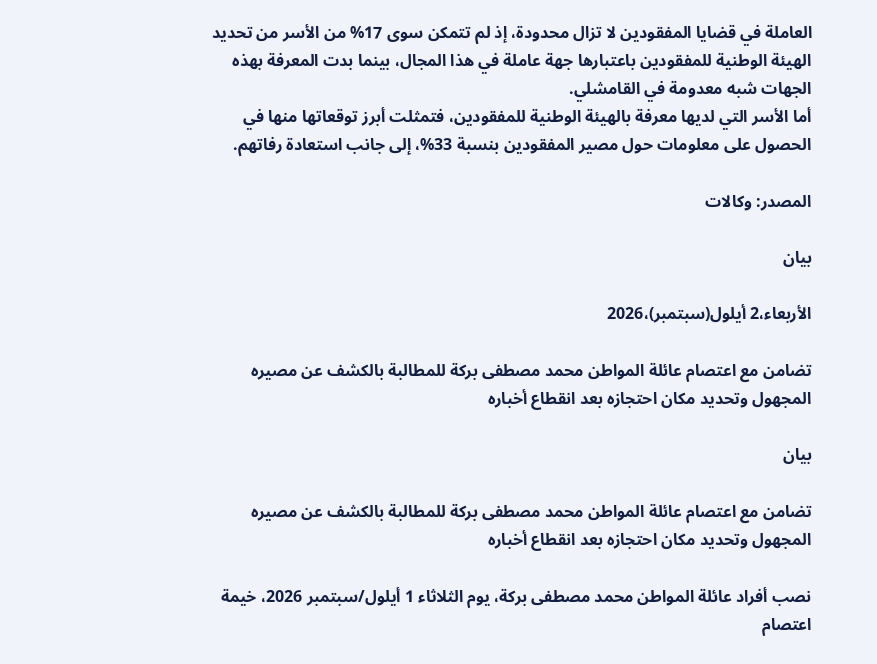العاملة في قضايا المفقودين لا تزال محدودة، إذ لم تتمكن سوى 17% من الأسر من تحديد الهيئة الوطنية للمفقودين باعتبارها جهة عاملة في هذا المجال، بينما بدت المعرفة بهذه الجهات شبه معدومة في القامشلي.
أما الأسر التي لديها معرفة بالهيئة الوطنية للمفقودين، فتمثلت أبرز توقعاتها منها في الحصول على معلومات حول مصير المفقودين بنسبة 33%، إلى جانب استعادة رفاتهم.

المصدر: وكالات

بيان

الأربعاء،2 أيلول(سبتمبر)،2026

تضامن مع اعتصام عائلة المواطن محمد مصطفى بركة للمطالبة بالكشف عن مصيره المجهول وتحديد مكان احتجازه بعد انقطاع أخباره

بيان

تضامن مع اعتصام عائلة المواطن محمد مصطفى بركة للمطالبة بالكشف عن مصيره المجهول وتحديد مكان احتجازه بعد انقطاع أخباره

نصب أفراد عائلة المواطن محمد مصطفى بركة، يوم الثلاثاء 1 أيلول/سبتمبر 2026، خيمة اعتصام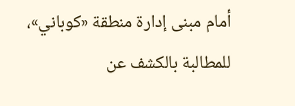أمام مبنى إدارة منطقة «كوباني»، للمطالبة بالكشف عن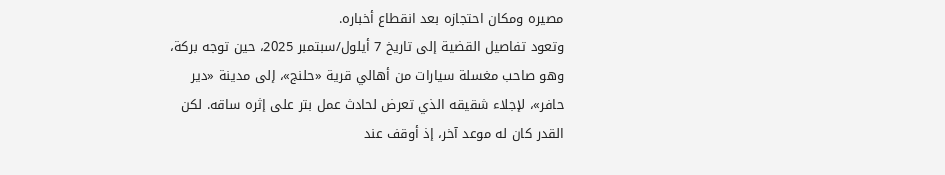مصيره ومكان احتجازه بعد انقطاع أخباره.
وتعود تفاصيل القضية إلى تاريخ 7 أيلول/سبتمبر 2025، حين توجه بركة، وهو صاحب مغسلة سيارات من أهالي قرية «حلنج»، إلى مدينة «دير حافر»، لإجلاء شقيقه الذي تعرض لحادث عمل بتر على إثره ساقه. لكن القدر كان له موعد آخر، إذ أوقف عند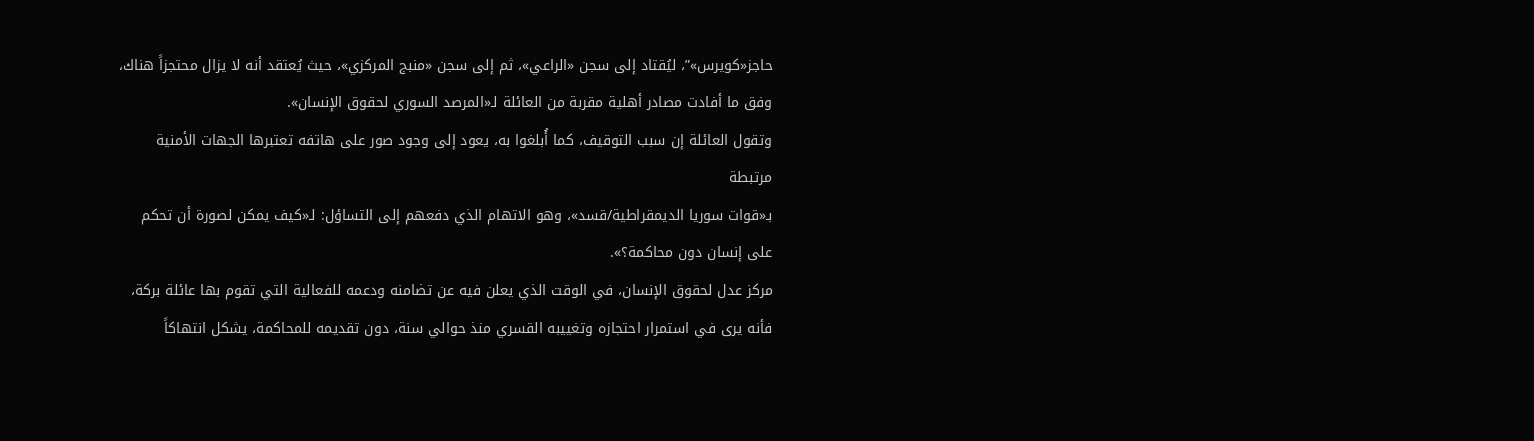حاجز«كويرس»”، ليُقتاد إلى سجن «الراعي»، ثم إلى سجن «منبج المركزي»، حيث يُعتقد أنه لا يزال محتجزاً هناك، وفق ما أفادت مصادر أهلية مقربة من العائلة لـ«المرصد السوري لحقوق الإنسان».
وتقول العائلة إن سبب التوقيف، كما أُبلغوا به، يعود إلى وجود صور على هاتفه تعتبرها الجهات الأمنية مرتبطة
بـ«قوات سوريا الديمقراطية/قسد»، وهو الاتهام الذي دفعهم إلى التساؤل: لـ«كيف يمكن لصورة أن تحكم على إنسان دون محاكمة؟».
مركز عدل لحقوق الإنسان، في الوقت الذي يعلن فيه عن تضامنه ودعمه للفعالية التي تقوم بها عائلة بركة، فأنه يرى في استمرار احتجازه وتغييبه القسري منذ حوالي سنة، دون تقديمه للمحاكمة، يشكل انتهاكاً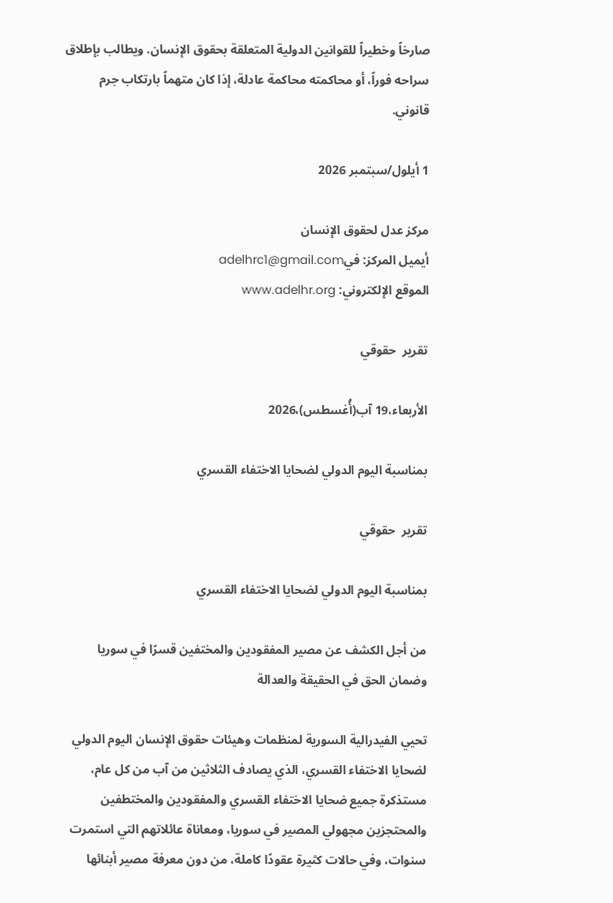صارخاً وخطيراً للقوانين الدولية المتعلقة بحقوق الإنسان. ويطالب بإطلاق سراحه فوراً، أو محاكمته محاكمة عادلة، إذا كان متهماً بارتكاب جرم قانوني.

1 أيلول/سبتمبر 2026

مركز عدل لحقوق الإنسان
أيميل المركز: فيadelhrc1@gmail.com
الموقع الإلكتروني: www.adelhr.org

تقرير  حقوقي

الأربعاء،19 آب(أُغسطس)،2026

بمناسبة اليوم الدولي لضحايا الاختفاء القسري

تقرير  حقوقي

بمناسبة اليوم الدولي لضحايا الاختفاء القسري

من أجل الكشف عن مصير المفقودين والمختفين قسرًا في سوريا وضمان الحق في الحقيقة والعدالة

تحيي الفيدرالية السورية لمنظمات وهيئات حقوق الإنسان اليوم الدولي لضحايا الاختفاء القسري، الذي يصادف الثلاثين من آب من كل عام، مستذكرة جميع ضحايا الاختفاء القسري والمفقودين والمختطفين والمحتجزين مجهولي المصير في سوريا، ومعاناة عائلاتهم التي استمرت سنوات، وفي حالات كثيرة عقودًا كاملة، من دون معرفة مصير أبنائها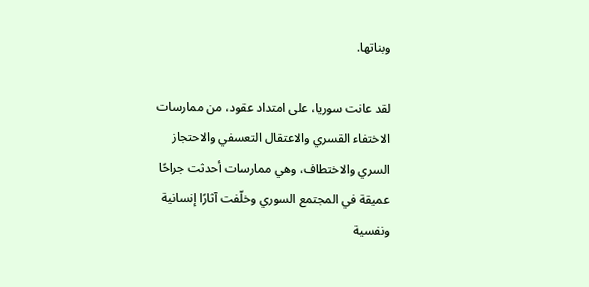وبناتها.

لقد عانت سوريا، على امتداد عقود، من ممارسات الاختفاء القسري والاعتقال التعسفي والاحتجاز السري والاختطاف، وهي ممارسات أحدثت جراحًا عميقة في المجتمع السوري وخلّفت آثارًا إنسانية ونفسية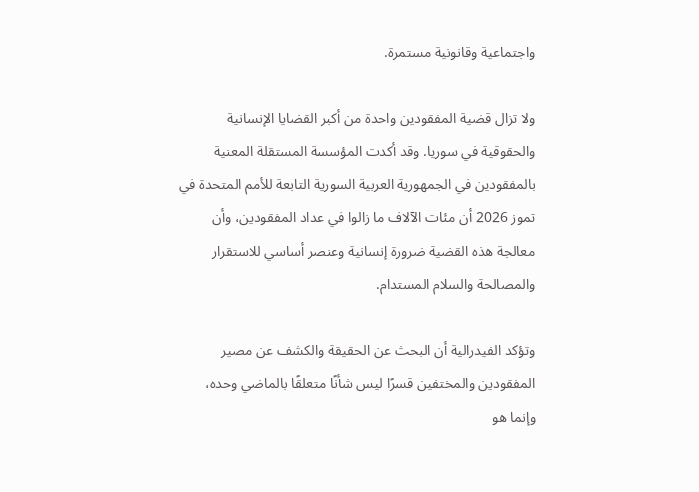واجتماعية وقانونية مستمرة.

ولا تزال قضية المفقودين واحدة من أكبر القضايا الإنسانية والحقوقية في سوريا. وقد أكدت المؤسسة المستقلة المعنية بالمفقودين في الجمهورية العربية السورية التابعة للأمم المتحدة في تموز 2026 أن مئات الآلاف ما زالوا في عداد المفقودين، وأن معالجة هذه القضية ضرورة إنسانية وعنصر أساسي للاستقرار والمصالحة والسلام المستدام.

وتؤكد الفيدرالية أن البحث عن الحقيقة والكشف عن مصير المفقودين والمختفين قسرًا ليس شأنًا متعلقًا بالماضي وحده، وإنما هو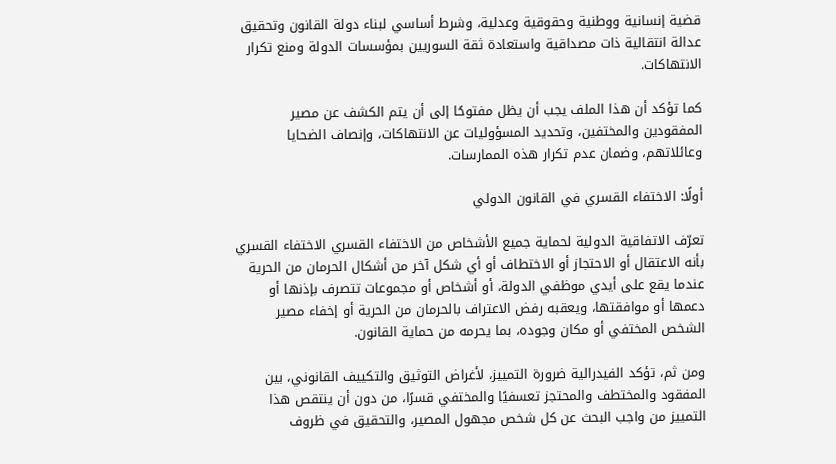قضية إنسانية ووطنية وحقوقية وعدلية، وشرط أساسي لبناء دولة القانون وتحقيق عدالة انتقالية ذات مصداقية واستعادة ثقة السوريين بمؤسسات الدولة ومنع تكرار الانتهاكات.

كما تؤكد أن هذا الملف يجب أن يظل مفتوحًا إلى أن يتم الكشف عن مصير المفقودين والمختفين، وتحديد المسؤوليات عن الانتهاكات، وإنصاف الضحايا وعائلاتهم، وضمان عدم تكرار هذه الممارسات.

أولًا: الاختفاء القسري في القانون الدولي

تعرّف الاتفاقية الدولية لحماية جميع الأشخاص من الاختفاء القسري الاختفاء القسري بأنه الاعتقال أو الاحتجاز أو الاختطاف أو أي شكل آخر من أشكال الحرمان من الحرية عندما يقع على أيدي موظفي الدولة، أو أشخاص أو مجموعات تتصرف بإذنها أو دعمها أو موافقتها، ويعقبه رفض الاعتراف بالحرمان من الحرية أو إخفاء مصير الشخص المختفي أو مكان وجوده، بما يحرمه من حماية القانون.

ومن ثم، تؤكد الفيدرالية ضرورة التمييز، لأغراض التوثيق والتكييف القانوني، بين المفقود والمختطف والمحتجز تعسفيًا والمختفي قسرًا، من دون أن ينتقص هذا التمييز من واجب البحث عن كل شخص مجهول المصير، والتحقيق في ظروف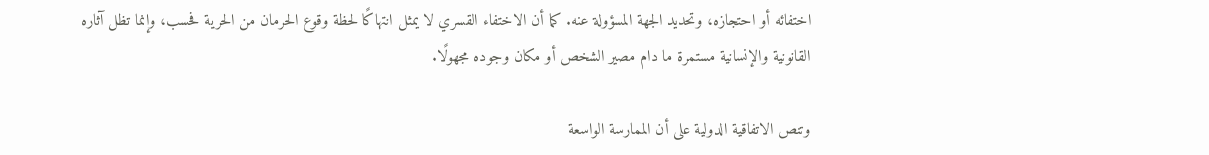اختفائه أو احتجازه، وتحديد الجهة المسؤولة عنه. كما أن الاختفاء القسري لا يمثل انتهاكًا لحظة وقوع الحرمان من الحرية فحسب، وإنما تظل آثاره القانونية والإنسانية مستمرة ما دام مصير الشخص أو مكان وجوده مجهولًا.

وتنص الاتفاقية الدولية على أن الممارسة الواسعة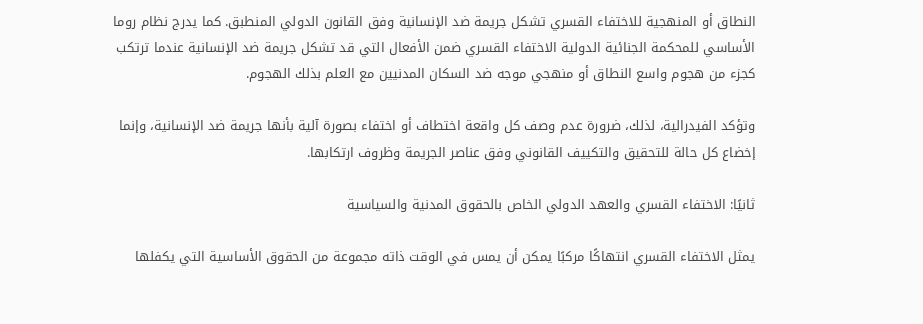النطاق أو المنهجية للاختفاء القسري تشكل جريمة ضد الإنسانية وفق القانون الدولي المنطبق. كما يدرج نظام روما الأساسي للمحكمة الجنائية الدولية الاختفاء القسري ضمن الأفعال التي قد تشكل جريمة ضد الإنسانية عندما ترتكب كجزء من هجوم واسع النطاق أو منهجي موجه ضد السكان المدنيين مع العلم بذلك الهجوم.

وتؤكد الفيدرالية، لذلك، ضرورة عدم وصف كل واقعة اختطاف أو اختفاء بصورة آلية بأنها جريمة ضد الإنسانية، وإنما إخضاع كل حالة للتحقيق والتكييف القانوني وفق عناصر الجريمة وظروف ارتكابها.

ثانيًا: الاختفاء القسري والعهد الدولي الخاص بالحقوق المدنية والسياسية

يمثل الاختفاء القسري انتهاكًا مركبًا يمكن أن يمس في الوقت ذاته مجموعة من الحقوق الأساسية التي يكفلها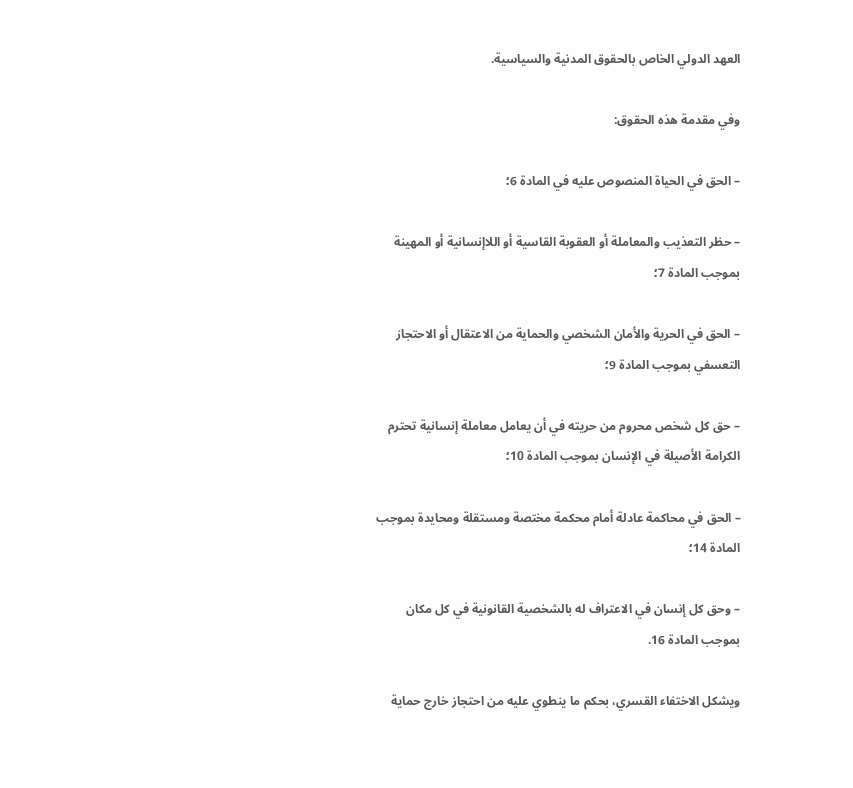العهد الدولي الخاص بالحقوق المدنية والسياسية.

وفي مقدمة هذه الحقوق:

– الحق في الحياة المنصوص عليه في المادة 6؛

– حظر التعذيب والمعاملة أو العقوبة القاسية أو اللاإنسانية أو المهينة بموجب المادة 7؛

– الحق في الحرية والأمان الشخصي والحماية من الاعتقال أو الاحتجاز التعسفي بموجب المادة 9؛

– حق كل شخص محروم من حريته في أن يعامل معاملة إنسانية تحترم الكرامة الأصيلة في الإنسان بموجب المادة 10؛

– الحق في محاكمة عادلة أمام محكمة مختصة ومستقلة ومحايدة بموجب المادة 14؛

– وحق كل إنسان في الاعتراف له بالشخصية القانونية في كل مكان بموجب المادة 16.

ويشكل الاختفاء القسري، بحكم ما ينطوي عليه من احتجاز خارج حماية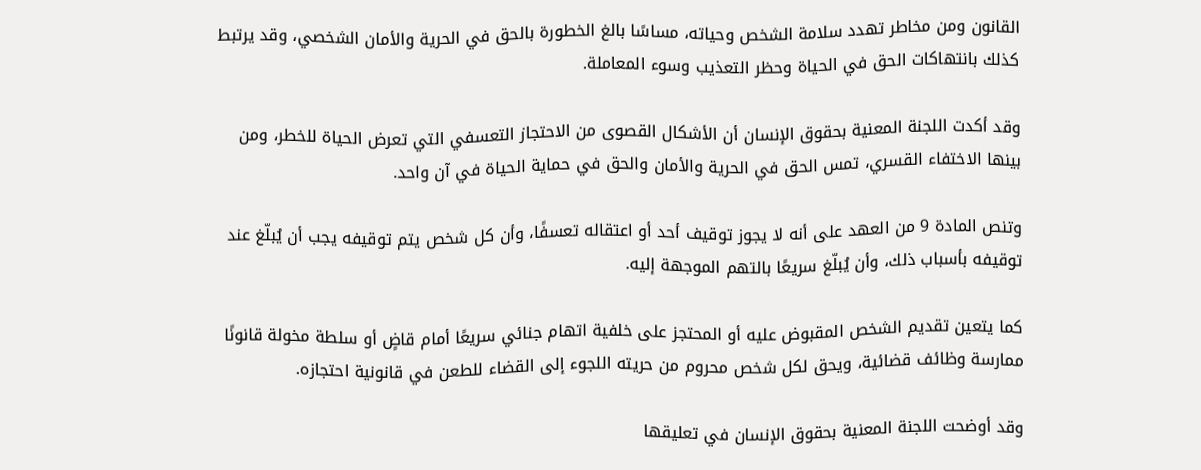القانون ومن مخاطر تهدد سلامة الشخص وحياته، مساسًا بالغ الخطورة بالحق في الحرية والأمان الشخصي، وقد يرتبط كذلك بانتهاكات الحق في الحياة وحظر التعذيب وسوء المعاملة.

وقد أكدت اللجنة المعنية بحقوق الإنسان أن الأشكال القصوى من الاحتجاز التعسفي التي تعرض الحياة للخطر، ومن بينها الاختفاء القسري، تمس الحق في الحرية والأمان والحق في حماية الحياة في آن واحد.

وتنص المادة 9 من العهد على أنه لا يجوز توقيف أحد أو اعتقاله تعسفًا، وأن كل شخص يتم توقيفه يجب أن يُبلّغ عند توقيفه بأسباب ذلك، وأن يُبلّغ سريعًا بالتهم الموجهة إليه.

كما يتعين تقديم الشخص المقبوض عليه أو المحتجز على خلفية اتهام جنائي سريعًا أمام قاضٍ أو سلطة مخولة قانونًا ممارسة وظائف قضائية، ويحق لكل شخص محروم من حريته اللجوء إلى القضاء للطعن في قانونية احتجازه.

وقد أوضحت اللجنة المعنية بحقوق الإنسان في تعليقها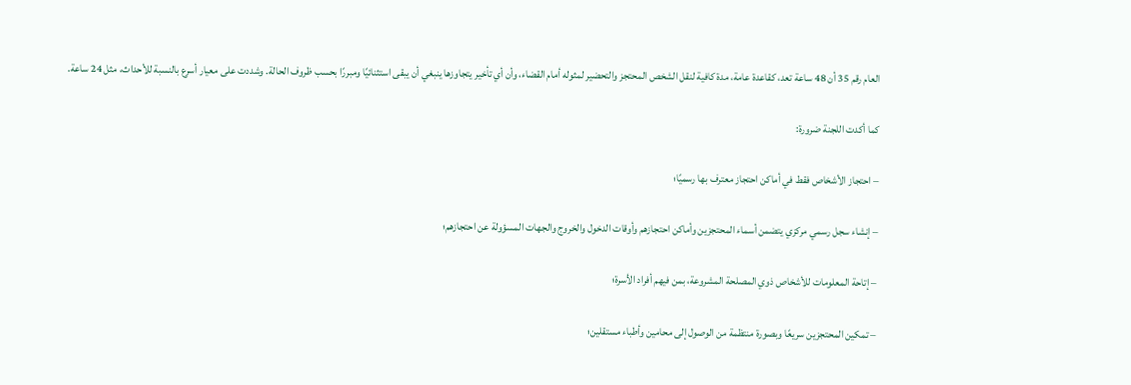العام رقم 35 أن 48 ساعة تعد، كقاعدة عامة، مدة كافية لنقل الشخص المحتجز والتحضير لمثوله أمام القضاء، وأن أي تأخير يتجاوزها ينبغي أن يبقى استثنائيًا ومبررًا بحسب ظروف الحالة. وشددت على معيار أسرع بالنسبة للأحداث، مثل 24 ساعة.

كما أكدت اللجنة ضرورة:

– احتجاز الأشخاص فقط في أماكن احتجاز معترف بها رسميًا؛

– إنشاء سجل رسمي مركزي يتضمن أسماء المحتجزين وأماكن احتجازهم وأوقات الدخول والخروج والجهات المسؤولة عن احتجازهم؛

– إتاحة المعلومات للأشخاص ذوي المصلحة المشروعة، بمن فيهم أفراد الأسرة؛

– تمكين المحتجزين سريعًا وبصورة منتظمة من الوصول إلى محامين وأطباء مستقلين؛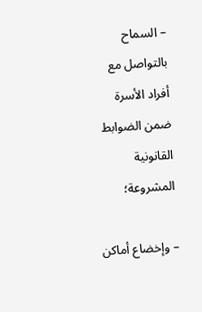– السماح بالتواصل مع أفراد الأسرة ضمن الضوابط القانونية المشروعة؛

– وإخضاع أماكن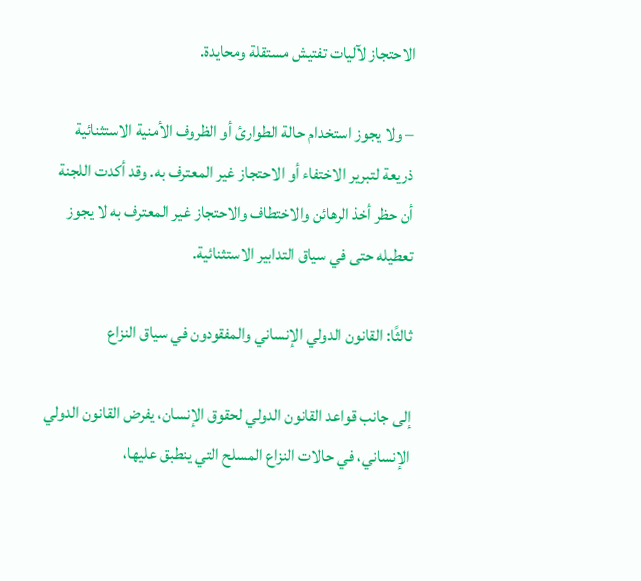الاحتجاز لآليات تفتيش مستقلة ومحايدة.

– ولا يجوز استخدام حالة الطوارئ أو الظروف الأمنية الاستثنائية ذريعة لتبرير الاختفاء أو الاحتجاز غير المعترف به. وقد أكدت اللجنة أن حظر أخذ الرهائن والاختطاف والاحتجاز غير المعترف به لا يجوز تعطيله حتى في سياق التدابير الاستثنائية.

ثالثًا: القانون الدولي الإنساني والمفقودون في سياق النزاع

إلى جانب قواعد القانون الدولي لحقوق الإنسان، يفرض القانون الدولي الإنساني، في حالات النزاع المسلح التي ينطبق عليها،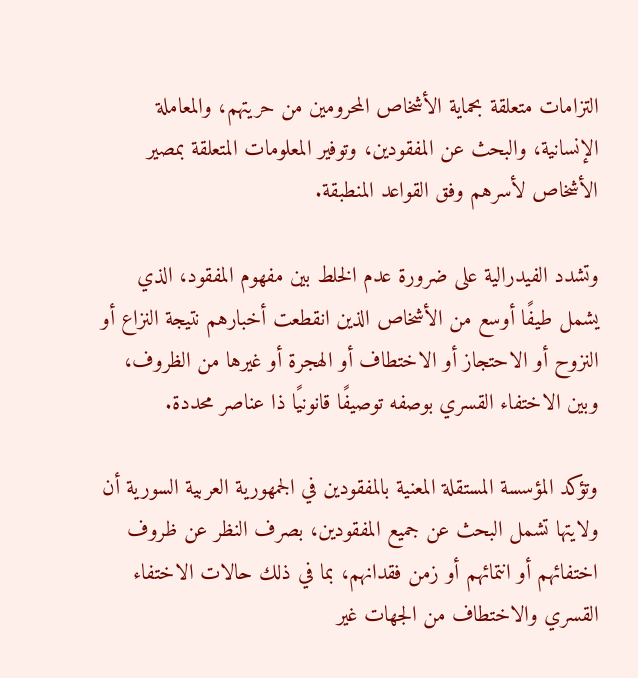التزامات متعلقة بحماية الأشخاص المحرومين من حريتهم، والمعاملة الإنسانية، والبحث عن المفقودين، وتوفير المعلومات المتعلقة بمصير الأشخاص لأسرهم وفق القواعد المنطبقة.

وتشدد الفيدرالية على ضرورة عدم الخلط بين مفهوم المفقود، الذي يشمل طيفًا أوسع من الأشخاص الذين انقطعت أخبارهم نتيجة النزاع أو النزوح أو الاحتجاز أو الاختطاف أو الهجرة أو غيرها من الظروف، وبين الاختفاء القسري بوصفه توصيفًا قانونيًا ذا عناصر محددة.

وتؤكد المؤسسة المستقلة المعنية بالمفقودين في الجمهورية العربية السورية أن ولايتها تشمل البحث عن جميع المفقودين، بصرف النظر عن ظروف اختفائهم أو انتمائهم أو زمن فقدانهم، بما في ذلك حالات الاختفاء القسري والاختطاف من الجهات غير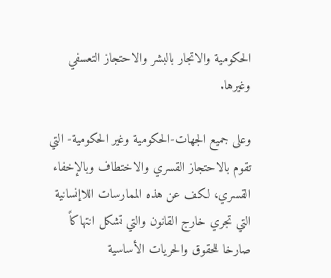الحكومية والاتجار بالبشر والاحتجاز التعسفي وغيرها.

وعلى جميع الجهات-الحكومية وغير الحكومية- التي تقوم بالاحتجاز القسري والاختطاف وبالإخفاء القسري، لكف عن هذه الممارسات اللاإنسانية التي تجري خارج القانون والتي تشكل انتهاكاً صارخا للحقوق والحريات الأساسية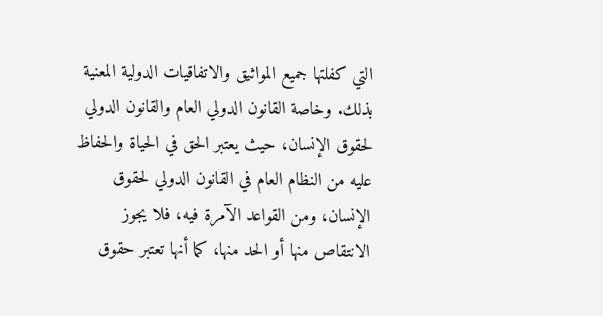التي كفلتها جميع المواثيق والاتفاقيات الدولية المعنية بذلك. وخاصة القانون الدولي العام والقانون الدولي لحقوق الإنسان، حيث يعتبر الحق في الحياة والحفاظ عليه من النظام العام في القانون الدولي لحقوق الإنسان، ومن القواعد الآمرة فيه، فلا يجوز الانتقاص منها أو الحد منها، كما أنها تعتبر حقوق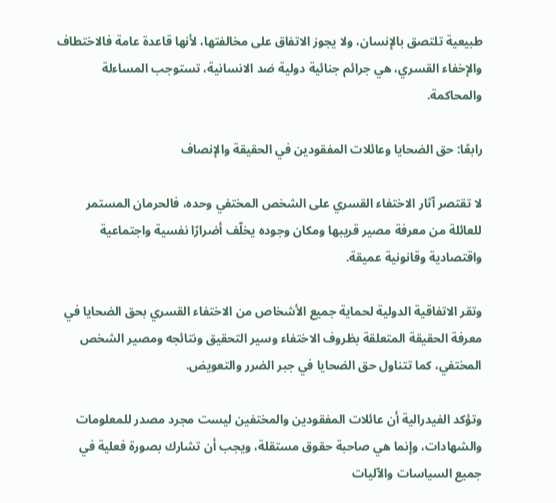طبيعية تلتصق بالإنسان، ولا يجوز الاتفاق على مخالفتها، لأنها قاعدة عامة فالاختطاف والإخفاء القسري، هي جرائم جنائية دولية ضد الانسانية، تستوجب المساءلة والمحاكمة.

رابعًا: حق الضحايا وعائلات المفقودين في الحقيقة والإنصاف

لا تقتصر آثار الاختفاء القسري على الشخص المختفي وحده، فالحرمان المستمر للعائلة من معرفة مصير قريبها ومكان وجوده يخلّف أضرارًا نفسية واجتماعية واقتصادية وقانونية عميقة.

وتقر الاتفاقية الدولية لحماية جميع الأشخاص من الاختفاء القسري بحق الضحايا في معرفة الحقيقة المتعلقة بظروف الاختفاء وسير التحقيق ونتائجه ومصير الشخص المختفي، كما تتناول حق الضحايا في جبر الضرر والتعويض.

وتؤكد الفيدرالية أن عائلات المفقودين والمختفين ليست مجرد مصدر للمعلومات والشهادات، وإنما هي صاحبة حقوق مستقلة، ويجب أن تشارك بصورة فعلية في جميع السياسات والآليات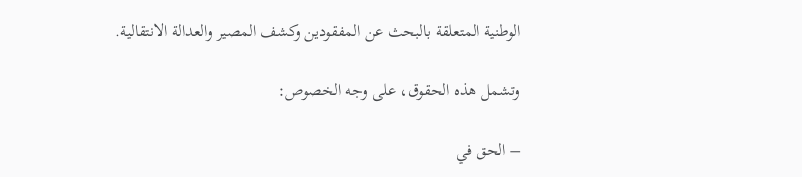الوطنية المتعلقة بالبحث عن المفقودين وكشف المصير والعدالة الانتقالية.

وتشمل هذه الحقوق، على وجه الخصوص:

– الحق في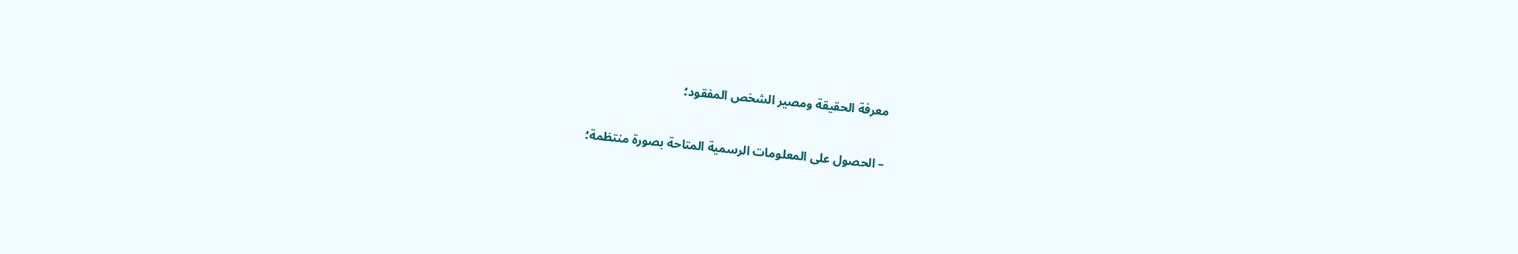معرفة الحقيقة ومصير الشخص المفقود؛

– الحصول على المعلومات الرسمية المتاحة بصورة منتظمة؛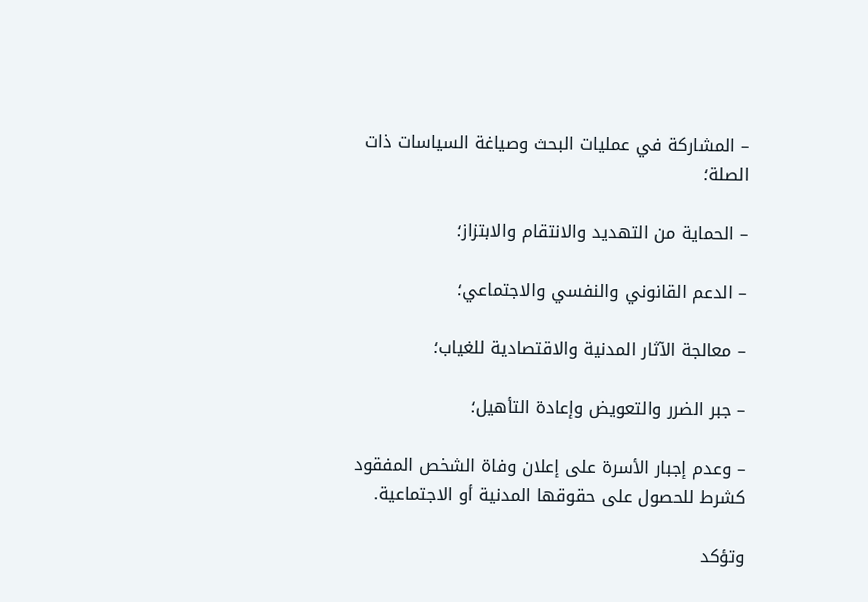– المشاركة في عمليات البحث وصياغة السياسات ذات الصلة؛

– الحماية من التهديد والانتقام والابتزاز؛

– الدعم القانوني والنفسي والاجتماعي؛

– معالجة الآثار المدنية والاقتصادية للغياب؛

– جبر الضرر والتعويض وإعادة التأهيل؛

– وعدم إجبار الأسرة على إعلان وفاة الشخص المفقود كشرط للحصول على حقوقها المدنية أو الاجتماعية.

وتؤكد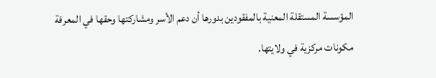المؤسسة المستقلة المعنية بالمفقودين بدورها أن دعم الأسر ومشاركتها وحقها في المعرفة مكونات مركزية في ولايتها.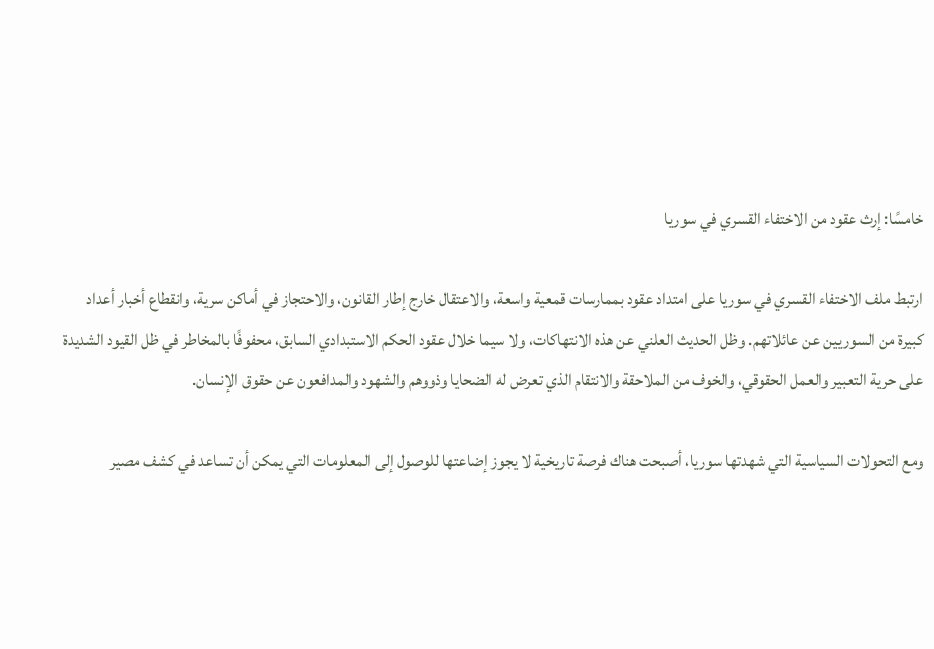خامسًا: إرث عقود من الاختفاء القسري في سوريا

ارتبط ملف الاختفاء القسري في سوريا على امتداد عقود بممارسات قمعية واسعة، والاعتقال خارج إطار القانون، والاحتجاز في أماكن سرية، وانقطاع أخبار أعداد كبيرة من السوريين عن عائلاتهم. وظل الحديث العلني عن هذه الانتهاكات، ولا سيما خلال عقود الحكم الاستبدادي السابق، محفوفًا بالمخاطر في ظل القيود الشديدة على حرية التعبير والعمل الحقوقي، والخوف من الملاحقة والانتقام الذي تعرض له الضحايا وذووهم والشهود والمدافعون عن حقوق الإنسان.

ومع التحولات السياسية التي شهدتها سوريا، أصبحت هناك فرصة تاريخية لا يجوز إضاعتها للوصول إلى المعلومات التي يمكن أن تساعد في كشف مصير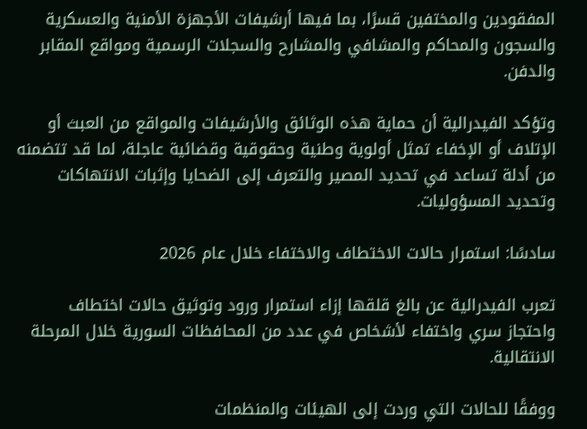المفقودين والمختفين قسرًا، بما فيها أرشيفات الأجهزة الأمنية والعسكرية والسجون والمحاكم والمشافي والمشارح والسجلات الرسمية ومواقع المقابر والدفن.

وتؤكد الفيدرالية أن حماية هذه الوثائق والأرشيفات والمواقع من العبث أو الإتلاف أو الإخفاء تمثل أولوية وطنية وحقوقية وقضائية عاجلة، لما قد تتضمنه من أدلة تساعد في تحديد المصير والتعرف إلى الضحايا وإثبات الانتهاكات وتحديد المسؤوليات.

سادسًا: استمرار حالات الاختطاف والاختفاء خلال عام 2026

تعرب الفيدرالية عن بالغ قلقها إزاء استمرار ورود وتوثيق حالات اختطاف واحتجاز سري واختفاء لأشخاص في عدد من المحافظات السورية خلال المرحلة الانتقالية.

ووفقًا للحالات التي وردت إلى الهيئات والمنظمات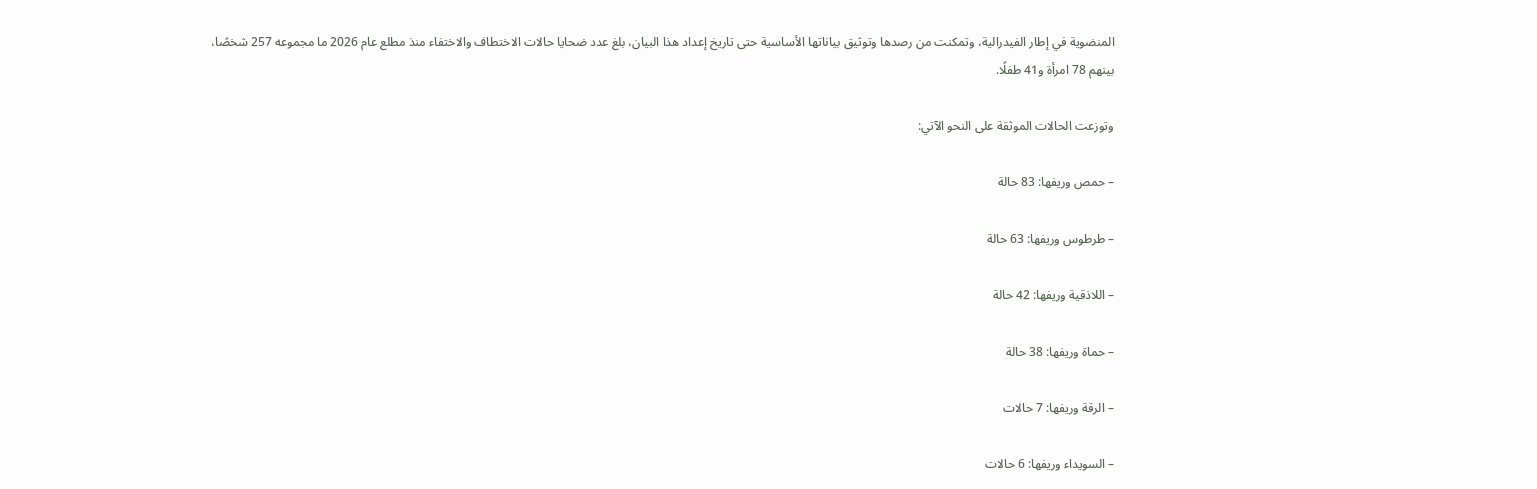المنضوية في إطار الفيدرالية، وتمكنت من رصدها وتوثيق بياناتها الأساسية حتى تاريخ إعداد هذا البيان، بلغ عدد ضحايا حالات الاختطاف والاختفاء منذ مطلع عام 2026 ما مجموعه 257 شخصًا، بينهم 78 امرأة و41 طفلًا.

وتوزعت الحالات الموثقة على النحو الآتي:

– حمص وريفها: 83 حالة

– طرطوس وريفها: 63 حالة

– اللاذقية وريفها: 42 حالة

– حماة وريفها: 38 حالة

– الرقة وريفها: 7 حالات

– السويداء وريفها: 6 حالات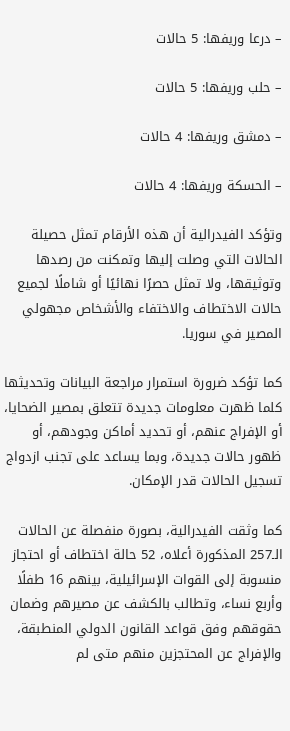– درعا وريفها: 5 حالات

– حلب وريفها: 5 حالات

– دمشق وريفها: 4 حالات

– الحسكة وريفها: 4 حالات

وتؤكد الفيدرالية أن هذه الأرقام تمثل حصيلة الحالات التي وصلت إليها وتمكنت من رصدها وتوثيقها، ولا تمثل حصرًا نهائيًا أو شاملًا لجميع حالات الاختطاف والاختفاء والأشخاص مجهولي المصير في سوريا.

كما تؤكد ضرورة استمرار مراجعة البيانات وتحديثها كلما ظهرت معلومات جديدة تتعلق بمصير الضحايا، أو الإفراج عنهم، أو تحديد أماكن وجودهم، أو ظهور حالات جديدة، وبما يساعد على تجنب ازدواج تسجيل الحالات قدر الإمكان.

كما وثقت الفيدرالية، بصورة منفصلة عن الحالات الـ257 المذكورة أعلاه، 52 حالة اختطاف أو احتجاز منسوبة إلى القوات الإسرائيلية، بينهم 16 طفلًا وأربع نساء، وتطالب بالكشف عن مصيرهم وضمان حقوقهم وفق قواعد القانون الدولي المنطبقة، والإفراج عن المحتجزين منهم متى لم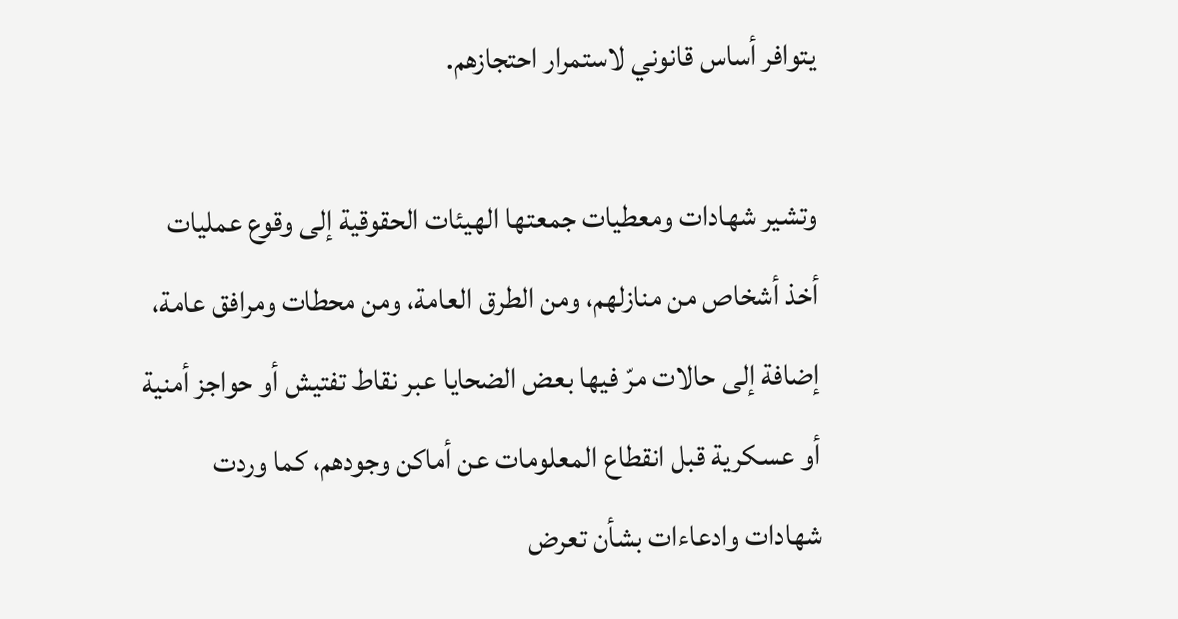يتوافر أساس قانوني لاستمرار احتجازهم.

وتشير شهادات ومعطيات جمعتها الهيئات الحقوقية إلى وقوع عمليات أخذ أشخاص من منازلهم، ومن الطرق العامة، ومن محطات ومرافق عامة، إضافة إلى حالات مرّ فيها بعض الضحايا عبر نقاط تفتيش أو حواجز أمنية أو عسكرية قبل انقطاع المعلومات عن أماكن وجودهم، كما وردت شهادات وادعاءات بشأن تعرض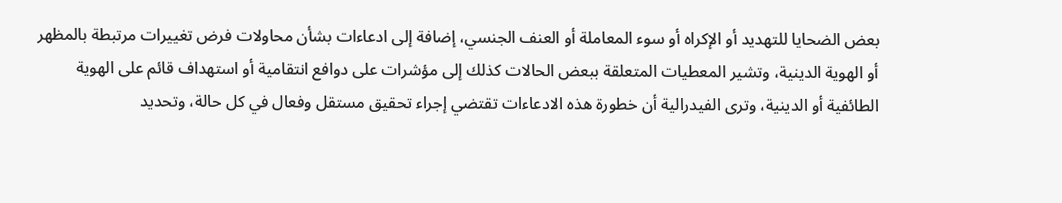بعض الضحايا للتهديد أو الإكراه أو سوء المعاملة أو العنف الجنسي، إضافة إلى ادعاءات بشأن محاولات فرض تغييرات مرتبطة بالمظهر أو الهوية الدينية، وتشير المعطيات المتعلقة ببعض الحالات كذلك إلى مؤشرات على دوافع انتقامية أو استهداف قائم على الهوية الطائفية أو الدينية، وترى الفيدرالية أن خطورة هذه الادعاءات تقتضي إجراء تحقيق مستقل وفعال في كل حالة، وتحديد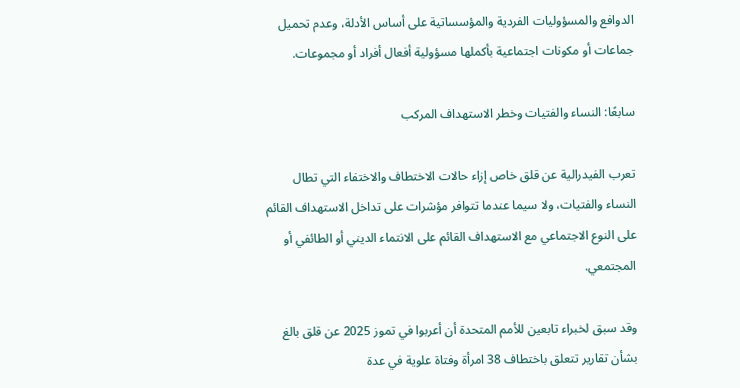الدوافع والمسؤوليات الفردية والمؤسساتية على أساس الأدلة، وعدم تحميل جماعات أو مكونات اجتماعية بأكملها مسؤولية أفعال أفراد أو مجموعات.

سابعًا: النساء والفتيات وخطر الاستهداف المركب

تعرب الفيدرالية عن قلق خاص إزاء حالات الاختطاف والاختفاء التي تطال النساء والفتيات، ولا سيما عندما تتوافر مؤشرات على تداخل الاستهداف القائم على النوع الاجتماعي مع الاستهداف القائم على الانتماء الديني أو الطائفي أو المجتمعي.

وقد سبق لخبراء تابعين للأمم المتحدة أن أعربوا في تموز 2025 عن قلق بالغ بشأن تقارير تتعلق باختطاف 38 امرأة وفتاة علوية في عدة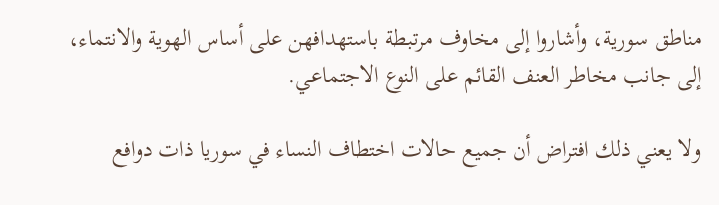مناطق سورية، وأشاروا إلى مخاوف مرتبطة باستهدافهن على أساس الهوية والانتماء، إلى جانب مخاطر العنف القائم على النوع الاجتماعي.

ولا يعني ذلك افتراض أن جميع حالات اختطاف النساء في سوريا ذات دوافع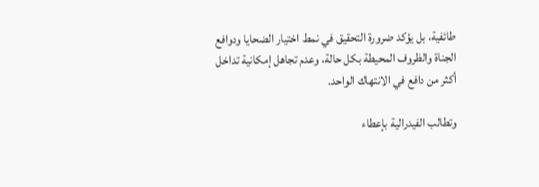طائفية، بل يؤكد ضرورة التحقيق في نمط اختيار الضحايا ودوافع الجناة والظروف المحيطة بكل حالة، وعدم تجاهل إمكانية تداخل أكثر من دافع في الانتهاك الواحد.

وتطالب الفيدرالية بإعطاء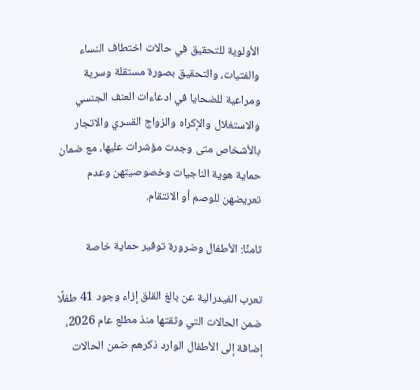الأولوية للتحقيق في حالات اختطاف النساء والفتيات، والتحقيق بصورة مستقلة وسرية ومراعية للضحايا في ادعاءات العنف الجنسي والاستغلال والإكراه والزواج القسري والاتجار بالأشخاص متى وجدت مؤشرات عليها، مع ضمان حماية هوية الناجيات وخصوصيتهن وعدم تعريضهن للوصم أو الانتقام.

ثامنًا: الأطفال وضرورة توفير حماية خاصة

تعرب الفيدرالية عن بالغ القلق إزاء وجود 41 طفلًا ضمن الحالات التي وثقتها منذ مطلع عام 2026، إضافة إلى الأطفال الوارد ذكرهم ضمن الحالات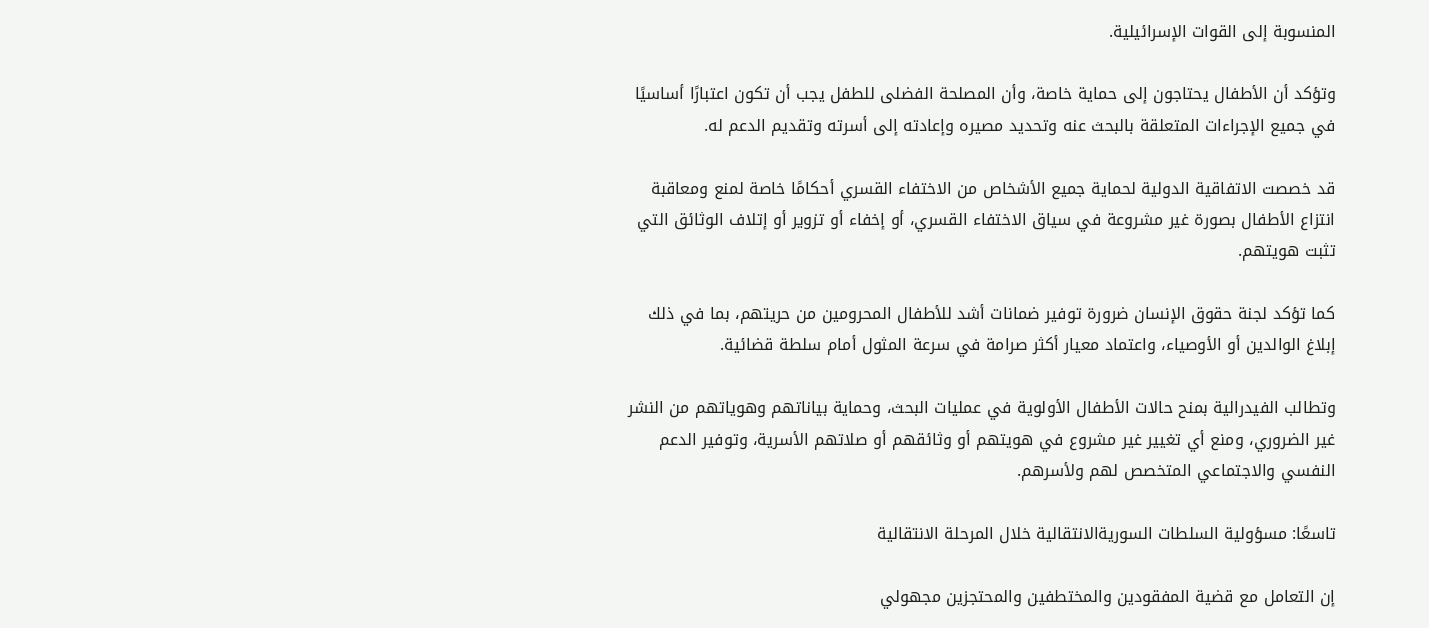المنسوبة إلى القوات الإسرائيلية.

وتؤكد أن الأطفال يحتاجون إلى حماية خاصة، وأن المصلحة الفضلى للطفل يجب أن تكون اعتبارًا أساسيًا في جميع الإجراءات المتعلقة بالبحث عنه وتحديد مصيره وإعادته إلى أسرته وتقديم الدعم له.

قد خصصت الاتفاقية الدولية لحماية جميع الأشخاص من الاختفاء القسري أحكامًا خاصة لمنع ومعاقبة انتزاع الأطفال بصورة غير مشروعة في سياق الاختفاء القسري، أو إخفاء أو تزوير أو إتلاف الوثائق التي تثبت هويتهم.

كما تؤكد لجنة حقوق الإنسان ضرورة توفير ضمانات أشد للأطفال المحرومين من حريتهم، بما في ذلك إبلاغ الوالدين أو الأوصياء، واعتماد معيار أكثر صرامة في سرعة المثول أمام سلطة قضائية.

وتطالب الفيدرالية بمنح حالات الأطفال الأولوية في عمليات البحث، وحماية بياناتهم وهوياتهم من النشر غير الضروري، ومنع أي تغيير غير مشروع في هويتهم أو وثائقهم أو صلاتهم الأسرية، وتوفير الدعم النفسي والاجتماعي المتخصص لهم ولأسرهم.

تاسعًا: مسؤولية السلطات السوريةالانتقالية خلال المرحلة الانتقالية

إن التعامل مع قضية المفقودين والمختطفين والمحتجزين مجهولي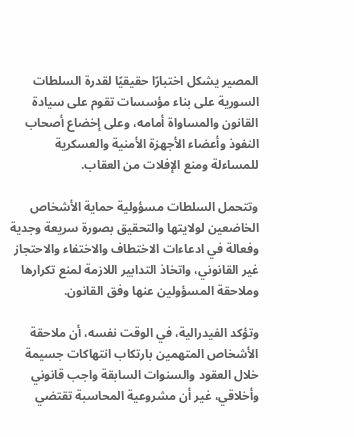المصير يشكل اختبارًا حقيقيًا لقدرة السلطات السورية على بناء مؤسسات تقوم على سيادة القانون والمساواة أمامه، وعلى إخضاع أصحاب النفوذ وأعضاء الأجهزة الأمنية والعسكرية للمساءلة ومنع الإفلات من العقاب.

وتتحمل السلطات مسؤولية حماية الأشخاص الخاضعين لولايتها والتحقيق بصورة سريعة وجدية وفعالة في ادعاءات الاختطاف والاختفاء والاحتجاز غير القانوني، واتخاذ التدابير اللازمة لمنع تكرارها وملاحقة المسؤولين عنها وفق القانون.

وتؤكد الفيدرالية، في الوقت نفسه، أن ملاحقة الأشخاص المتهمين بارتكاب انتهاكات جسيمة خلال العقود والسنوات السابقة واجب قانوني وأخلاقي، غير أن مشروعية المحاسبة تقتضي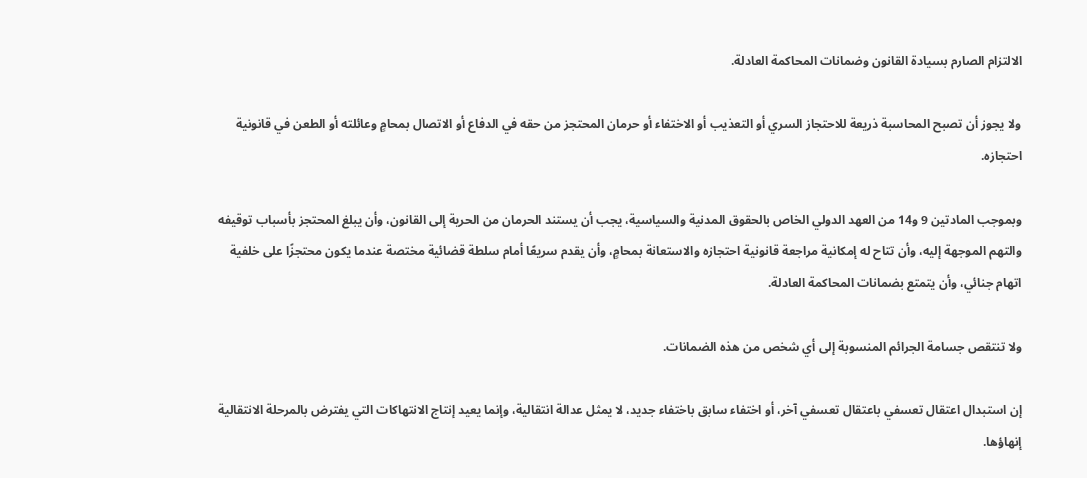الالتزام الصارم بسيادة القانون وضمانات المحاكمة العادلة.

ولا يجوز أن تصبح المحاسبة ذريعة للاحتجاز السري أو التعذيب أو الاختفاء أو حرمان المحتجز من حقه في الدفاع أو الاتصال بمحامٍ وعائلته أو الطعن في قانونية احتجازه.

وبموجب المادتين 9 و14 من العهد الدولي الخاص بالحقوق المدنية والسياسية، يجب أن يستند الحرمان من الحرية إلى القانون، وأن يبلغ المحتجز بأسباب توقيفه والتهم الموجهة إليه، وأن تتاح له إمكانية مراجعة قانونية احتجازه والاستعانة بمحامٍ، وأن يقدم سريعًا أمام سلطة قضائية مختصة عندما يكون محتجزًا على خلفية اتهام جنائي، وأن يتمتع بضمانات المحاكمة العادلة.

ولا تنتقص جسامة الجرائم المنسوبة إلى أي شخص من هذه الضمانات.

إن استبدال اعتقال تعسفي باعتقال تعسفي آخر، أو اختفاء سابق باختفاء جديد، لا يمثل عدالة انتقالية، وإنما يعيد إنتاج الانتهاكات التي يفترض بالمرحلة الانتقالية إنهاؤها.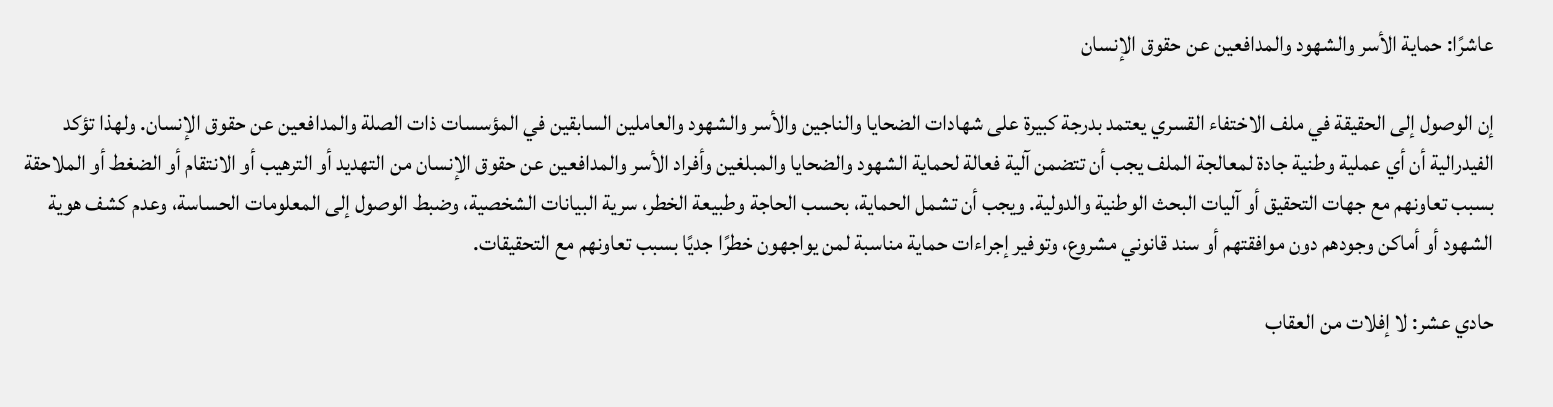عاشرًا: حماية الأسر والشهود والمدافعين عن حقوق الإنسان

إن الوصول إلى الحقيقة في ملف الاختفاء القسري يعتمد بدرجة كبيرة على شهادات الضحايا والناجين والأسر والشهود والعاملين السابقين في المؤسسات ذات الصلة والمدافعين عن حقوق الإنسان. ولهذا تؤكد الفيدرالية أن أي عملية وطنية جادة لمعالجة الملف يجب أن تتضمن آلية فعالة لحماية الشهود والضحايا والمبلغين وأفراد الأسر والمدافعين عن حقوق الإنسان من التهديد أو الترهيب أو الانتقام أو الضغط أو الملاحقة بسبب تعاونهم مع جهات التحقيق أو آليات البحث الوطنية والدولية. ويجب أن تشمل الحماية، بحسب الحاجة وطبيعة الخطر، سرية البيانات الشخصية، وضبط الوصول إلى المعلومات الحساسة، وعدم كشف هوية الشهود أو أماكن وجودهم دون موافقتهم أو سند قانوني مشروع، وتوفير إجراءات حماية مناسبة لمن يواجهون خطرًا جديًا بسبب تعاونهم مع التحقيقات.

حادي عشر: لا إفلات من العقاب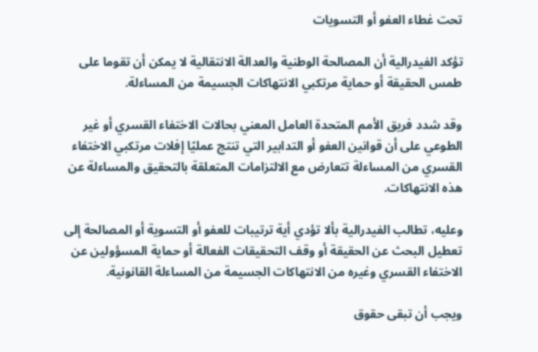تحت غطاء العفو أو التسويات

تؤكد الفيدرالية أن المصالحة الوطنية والعدالة الانتقالية لا يمكن أن تقوما على طمس الحقيقة أو حماية مرتكبي الانتهاكات الجسيمة من المساءلة.

وقد شدد فريق الأمم المتحدة العامل المعني بحالات الاختفاء القسري أو غير الطوعي على أن قوانين العفو أو التدابير التي تنتج عمليًا إفلات مرتكبي الاختفاء القسري من المساءلة تتعارض مع الالتزامات المتعلقة بالتحقيق والمساءلة عن هذه الانتهاكات.

وعليه، تطالب الفيدرالية بألا تؤدي أية ترتيبات للعفو أو التسوية أو المصالحة إلى تعطيل البحث عن الحقيقة أو وقف التحقيقات الفعالة أو حماية المسؤولين عن الاختفاء القسري وغيره من الانتهاكات الجسيمة من المساءلة القانونية.

ويجب أن تبقى حقوق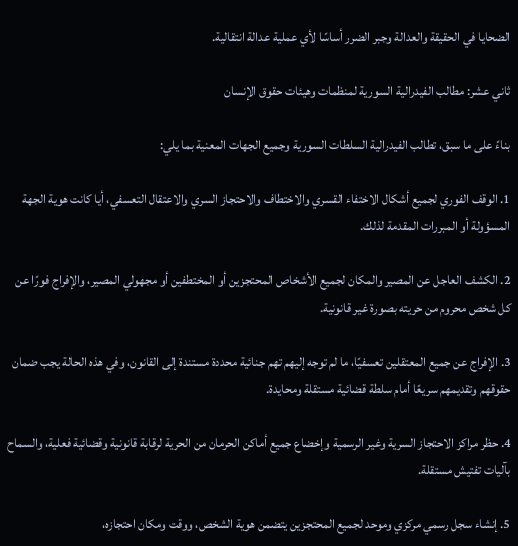الضحايا في الحقيقة والعدالة وجبر الضرر أساسًا لأي عملية عدالة انتقالية.

ثاني عشر: مطالب الفيدرالية السورية لمنظمات وهيئات حقوق الإنسان

بناءً على ما سبق، تطالب الفيدرالية السلطات السورية وجميع الجهات المعنية بما يلي:

1. الوقف الفوري لجميع أشكال الاختفاء القسري والاختطاف والاحتجاز السري والاعتقال التعسفي، أيا كانت هوية الجهة المسؤولة أو المبررات المقدمة لذلك.

2. الكشف العاجل عن المصير والمكان لجميع الأشخاص المحتجزين أو المختطفين أو مجهولي المصير، والإفراج فورًا عن كل شخص محروم من حريته بصورة غير قانونية.

3. الإفراج عن جميع المعتقلين تعسفيًا، ما لم توجه إليهم تهم جنائية محددة مستندة إلى القانون، وفي هذه الحالة يجب ضمان حقوقهم وتقديمهم سريعًا أمام سلطة قضائية مستقلة ومحايدة.

4. حظر مراكز الاحتجاز السرية وغير الرسمية وإخضاع جميع أماكن الحرمان من الحرية لرقابة قانونية وقضائية فعلية، والسماح بآليات تفتيش مستقلة.

5. إنشاء سجل رسمي مركزي وموحد لجميع المحتجزين يتضمن هوية الشخص، ووقت ومكان احتجازه،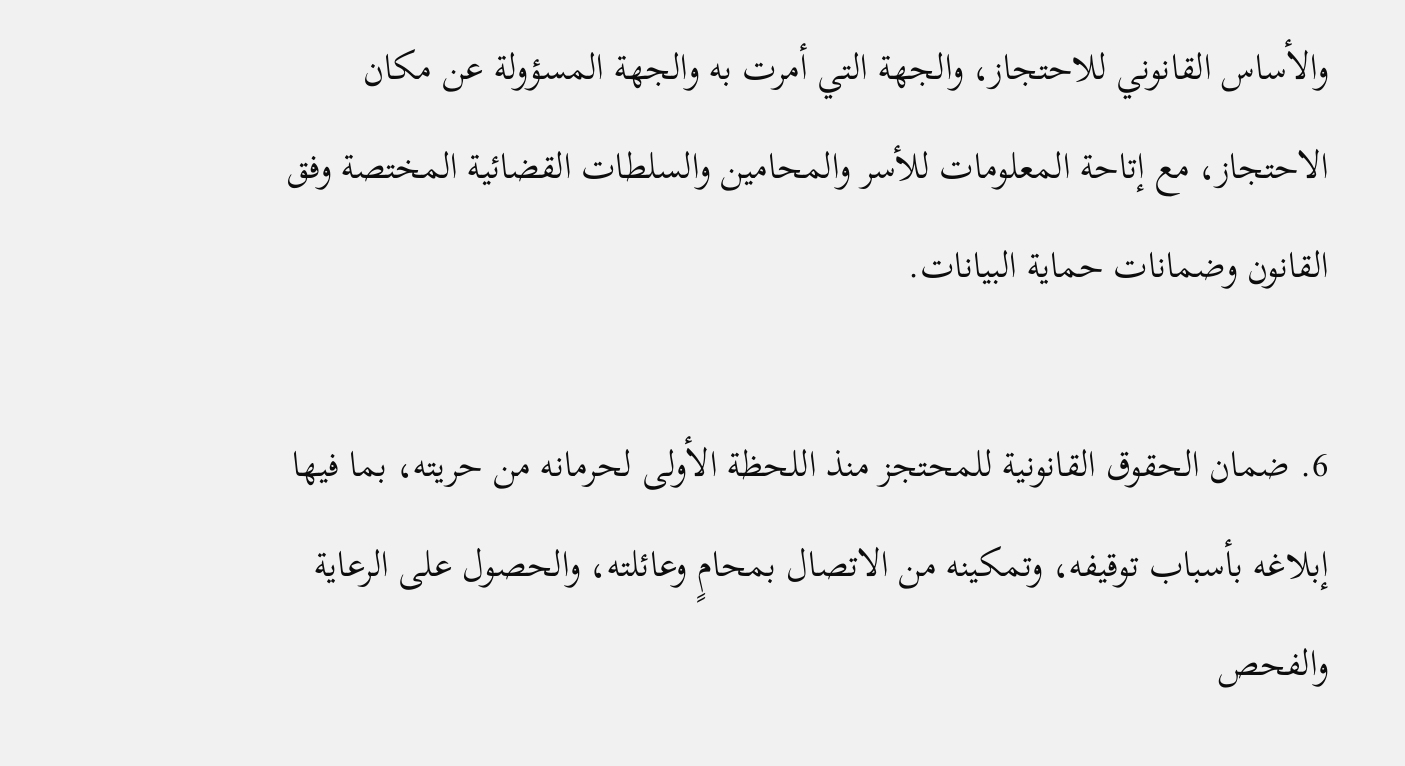والأساس القانوني للاحتجاز، والجهة التي أمرت به والجهة المسؤولة عن مكان الاحتجاز، مع إتاحة المعلومات للأسر والمحامين والسلطات القضائية المختصة وفق القانون وضمانات حماية البيانات.

6. ضمان الحقوق القانونية للمحتجز منذ اللحظة الأولى لحرمانه من حريته، بما فيها إبلاغه بأسباب توقيفه، وتمكينه من الاتصال بمحامٍ وعائلته، والحصول على الرعاية والفحص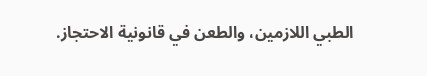الطبي اللازمين، والطعن في قانونية الاحتجاز.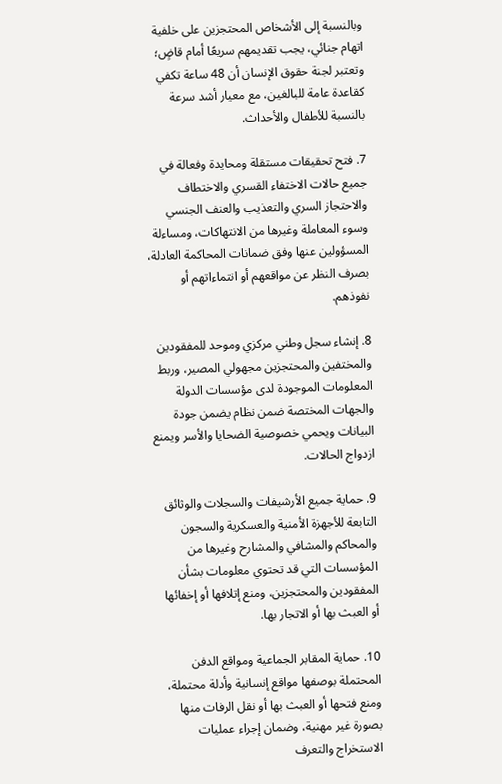وبالنسبة إلى الأشخاص المحتجزين على خلفية اتهام جنائي، يجب تقديمهم سريعًا أمام قاضٍ؛ وتعتبر لجنة حقوق الإنسان أن 48 ساعة تكفي كقاعدة عامة للبالغين، مع معيار أشد سرعة بالنسبة للأطفال والأحداث.

7. فتح تحقيقات مستقلة ومحايدة وفعالة في جميع حالات الاختفاء القسري والاختطاف والاحتجاز السري والتعذيب والعنف الجنسي وسوء المعاملة وغيرها من الانتهاكات، ومساءلة المسؤولين عنها وفق ضمانات المحاكمة العادلة، بصرف النظر عن مواقعهم أو انتماءاتهم أو نفوذهم.

8. إنشاء سجل وطني مركزي وموحد للمفقودين والمختفين والمحتجزين مجهولي المصير، وربط المعلومات الموجودة لدى مؤسسات الدولة والجهات المختصة ضمن نظام يضمن جودة البيانات ويحمي خصوصية الضحايا والأسر ويمنع ازدواج الحالات.

9. حماية جميع الأرشيفات والسجلات والوثائق التابعة للأجهزة الأمنية والعسكرية والسجون والمحاكم والمشافي والمشارح وغيرها من المؤسسات التي قد تحتوي معلومات بشأن المفقودين والمحتجزين، ومنع إتلافها أو إخفائها أو العبث بها أو الاتجار بها.

10. حماية المقابر الجماعية ومواقع الدفن المحتملة بوصفها مواقع إنسانية وأدلة محتملة، ومنع فتحها أو العبث بها أو نقل الرفات منها بصورة غير مهنية، وضمان إجراء عمليات الاستخراج والتعرف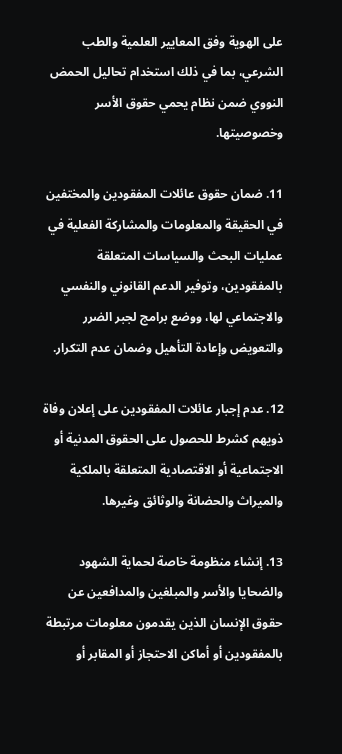على الهوية وفق المعايير العلمية والطب الشرعي، بما في ذلك استخدام تحاليل الحمض النووي ضمن نظام يحمي حقوق الأسر وخصوصيتها.

11. ضمان حقوق عائلات المفقودين والمختفين في الحقيقة والمعلومات والمشاركة الفعلية في عمليات البحث والسياسات المتعلقة بالمفقودين، وتوفير الدعم القانوني والنفسي والاجتماعي لها، ووضع برامج لجبر الضرر والتعويض وإعادة التأهيل وضمان عدم التكرار.

12. عدم إجبار عائلات المفقودين على إعلان وفاة ذويهم كشرط للحصول على الحقوق المدنية أو الاجتماعية أو الاقتصادية المتعلقة بالملكية والميراث والحضانة والوثائق وغيرها.

13. إنشاء منظومة خاصة لحماية الشهود والضحايا والأسر والمبلغين والمدافعين عن حقوق الإنسان الذين يقدمون معلومات مرتبطة بالمفقودين أو أماكن الاحتجاز أو المقابر أو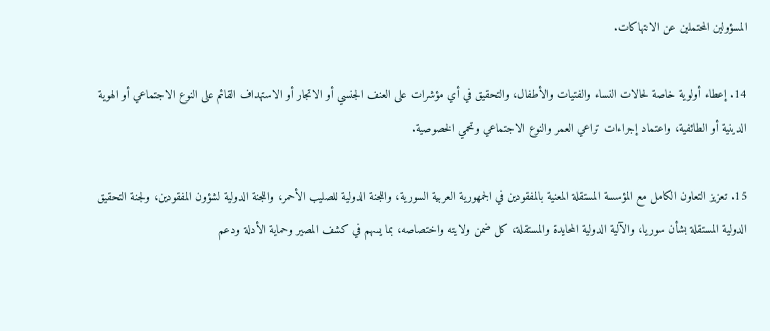المسؤولين المحتملين عن الانتهاكات.

14. إعطاء أولوية خاصة لحالات النساء والفتيات والأطفال، والتحقيق في أي مؤشرات على العنف الجنسي أو الاتجار أو الاستهداف القائم على النوع الاجتماعي أو الهوية الدينية أو الطائفية، واعتماد إجراءات تراعي العمر والنوع الاجتماعي وتحمي الخصوصية.

15. تعزيز التعاون الكامل مع المؤسسة المستقلة المعنية بالمفقودين في الجمهورية العربية السورية، واللجنة الدولية للصليب الأحمر، واللجنة الدولية لشؤون المفقودين، ولجنة التحقيق الدولية المستقلة بشأن سوريا، والآلية الدولية المحايدة والمستقلة، كل ضمن ولايته واختصاصه، بما يسهم في كشف المصير وحماية الأدلة ودعم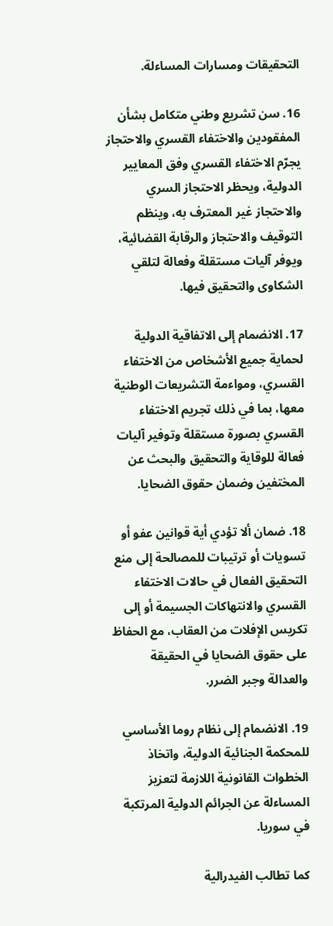التحقيقات ومسارات المساءلة.

16. سن تشريع وطني متكامل بشأن المفقودين والاختفاء القسري والاحتجاز يجرّم الاختفاء القسري وفق المعايير الدولية، ويحظر الاحتجاز السري والاحتجاز غير المعترف به، وينظم التوقيف والاحتجاز والرقابة القضائية، ويوفر آليات مستقلة وفعالة لتلقي الشكاوى والتحقيق فيها.

17. الانضمام إلى الاتفاقية الدولية لحماية جميع الأشخاص من الاختفاء القسري، ومواءمة التشريعات الوطنية معها، بما في ذلك تجريم الاختفاء القسري بصورة مستقلة وتوفير آليات فعالة للوقاية والتحقيق والبحث عن المختفين وضمان حقوق الضحايا.

18. ضمان ألا تؤدي أية قوانين عفو أو تسويات أو ترتيبات للمصالحة إلى منع التحقيق الفعال في حالات الاختفاء القسري والانتهاكات الجسيمة أو إلى تكريس الإفلات من العقاب، مع الحفاظ على حقوق الضحايا في الحقيقة والعدالة وجبر الضرر.

19. الانضمام إلى نظام روما الأساسي للمحكمة الجنائية الدولية، واتخاذ الخطوات القانونية اللازمة لتعزيز المساءلة عن الجرائم الدولية المرتكبة في سوريا.

كما تطالب الفيدرالية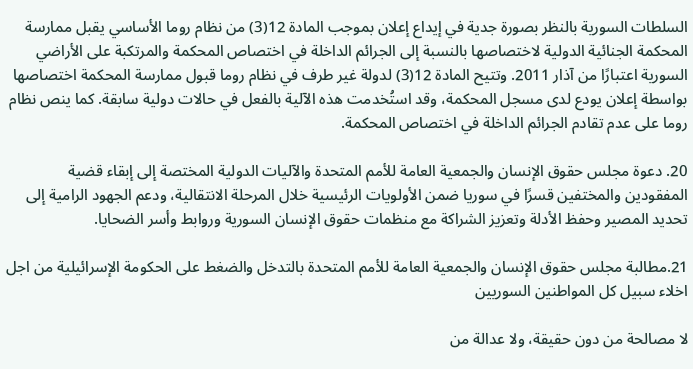السلطات السورية بالنظر بصورة جدية في إيداع إعلان بموجب المادة 12(3) من نظام روما الأساسي يقبل ممارسة المحكمة الجنائية الدولية لاختصاصها بالنسبة إلى الجرائم الداخلة في اختصاص المحكمة والمرتكبة على الأراضي السورية اعتبارًا من آذار 2011. وتتيح المادة 12(3) لدولة غير طرف في نظام روما قبول ممارسة المحكمة اختصاصها بواسطة إعلان يودع لدى مسجل المحكمة، وقد استُخدمت هذه الآلية بالفعل في حالات دولية سابقة. كما ينص نظام روما على عدم تقادم الجرائم الداخلة في اختصاص المحكمة.

20. دعوة مجلس حقوق الإنسان والجمعية العامة للأمم المتحدة والآليات الدولية المختصة إلى إبقاء قضية المفقودين والمختفين قسرًا في سوريا ضمن الأولويات الرئيسية خلال المرحلة الانتقالية، ودعم الجهود الرامية إلى تحديد المصير وحفظ الأدلة وتعزيز الشراكة مع منظمات حقوق الإنسان السورية وروابط وأسر الضحايا.

21.مطالبة مجلس حقوق الإنسان والجمعية العامة للأمم المتحدة بالتدخل والضغط على الحكومة الإسرائيلية من اجل اخلاء سبيل كل المواطنين السوريين

لا مصالحة من دون حقيقة، ولا عدالة من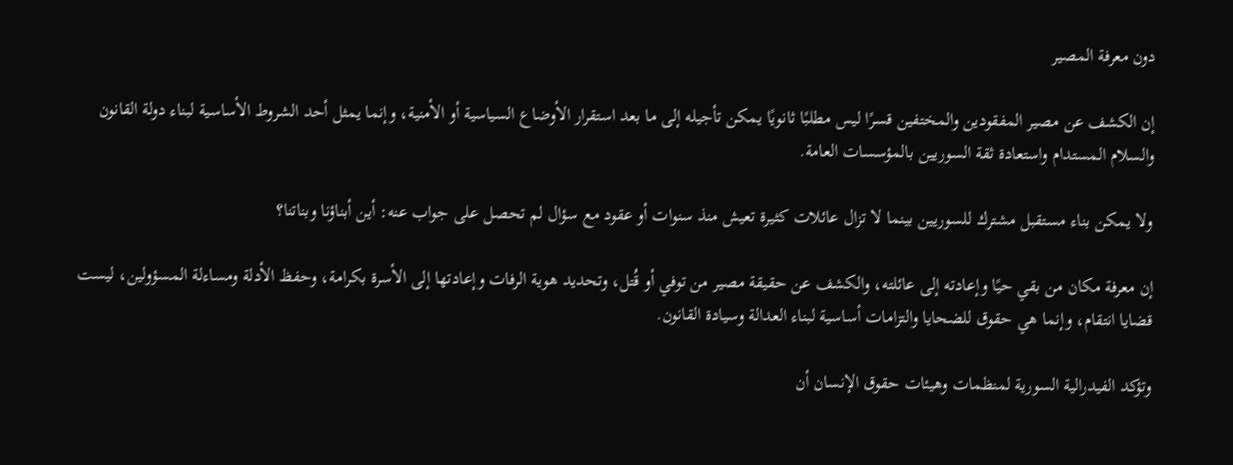دون معرفة المصير

إن الكشف عن مصير المفقودين والمختفين قسرًا ليس مطلبًا ثانويًا يمكن تأجيله إلى ما بعد استقرار الأوضاع السياسية أو الأمنية، وإنما يمثل أحد الشروط الأساسية لبناء دولة القانون والسلام المستدام واستعادة ثقة السوريين بالمؤسسات العامة.

ولا يمكن بناء مستقبل مشترك للسوريين بينما لا تزال عائلات كثيرة تعيش منذ سنوات أو عقود مع سؤال لم تحصل على جواب عنه: أين أبناؤنا وبناتنا؟

إن معرفة مكان من بقي حيًا وإعادته إلى عائلته، والكشف عن حقيقة مصير من توفي أو قُتل، وتحديد هوية الرفات وإعادتها إلى الأسرة بكرامة، وحفظ الأدلة ومساءلة المسؤولين، ليست قضايا انتقام، وإنما هي حقوق للضحايا والتزامات أساسية لبناء العدالة وسيادة القانون.

وتؤكد الفيدرالية السورية لمنظمات وهيئات حقوق الإنسان أن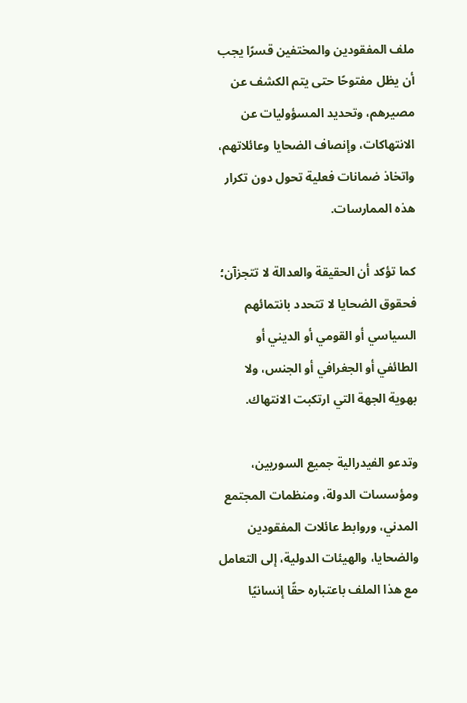ملف المفقودين والمختفين قسرًا يجب أن يظل مفتوحًا حتى يتم الكشف عن مصيرهم، وتحديد المسؤوليات عن الانتهاكات، وإنصاف الضحايا وعائلاتهم، واتخاذ ضمانات فعلية تحول دون تكرار هذه الممارسات.

كما تؤكد أن الحقيقة والعدالة لا تتجزآن؛ فحقوق الضحايا لا تتحدد بانتمائهم السياسي أو القومي أو الديني أو الطائفي أو الجغرافي أو الجنس، ولا بهوية الجهة التي ارتكبت الانتهاك.

وتدعو الفيدرالية جميع السوريين، ومؤسسات الدولة، ومنظمات المجتمع المدني، وروابط عائلات المفقودين والضحايا، والهيئات الدولية، إلى التعامل مع هذا الملف باعتباره حقًا إنسانيًا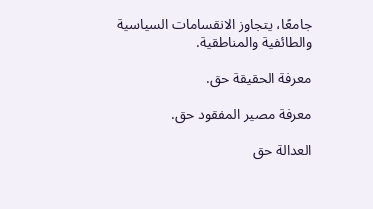جامعًا، يتجاوز الانقسامات السياسية والطائفية والمناطقية.

معرفة الحقيقة حق.

معرفة مصير المفقود حق.

العدالة حق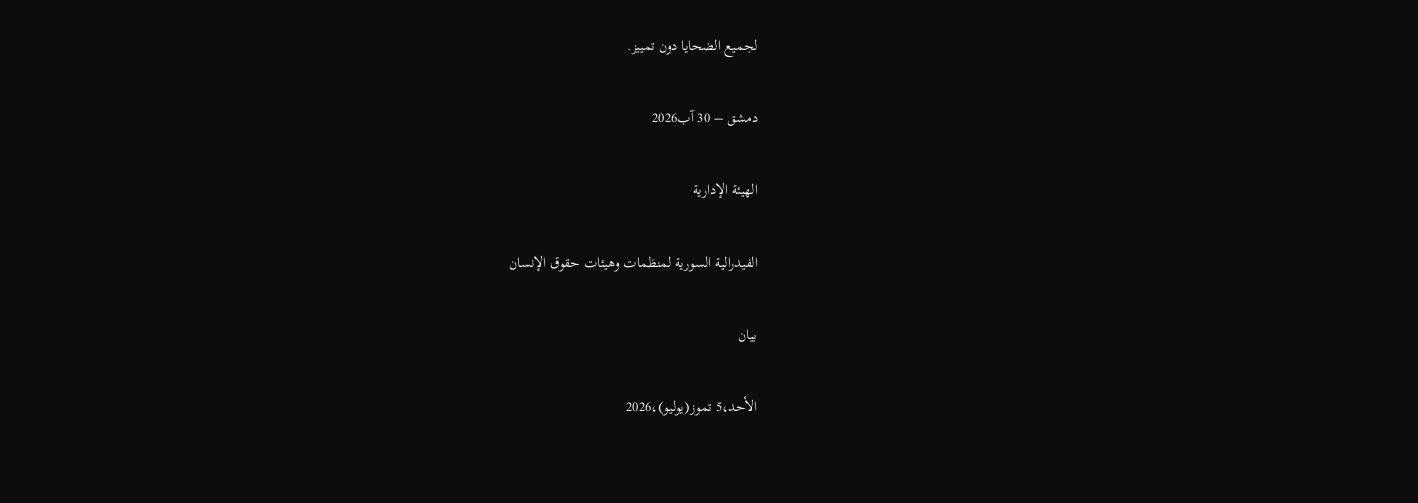لجميع الضحايا دون تمييز.

دمشق – 30 آب2026

الهيئة الإدارية

الفيدرالية السورية لمنظمات وهيئات حقوق الإنسان

بيان

الأحد،5 تموز(يوليو)،2026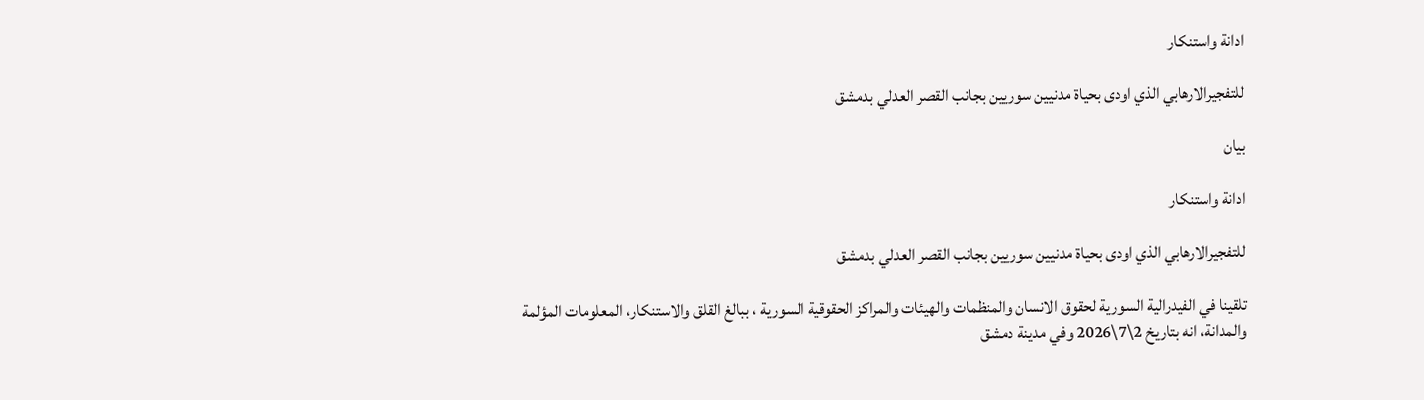ادانة واستنكار

للتفجيرالارهابي الذي اودى بحياة مدنيين سوريين بجانب القصر العدلي بدمشق

بيان

ادانة واستنكار

للتفجيرالارهابي الذي اودى بحياة مدنيين سوريين بجانب القصر العدلي بدمشق

تلقينا في الفيدرالية السورية لحقوق الانسان والمنظمات والهيئات والمراكز الحقوقية السورية ، ببالغ القلق والاستنكار، المعلومات المؤلمة والمدانة، انه بتاريخ 2\7\2026 وفي مدينة دمشق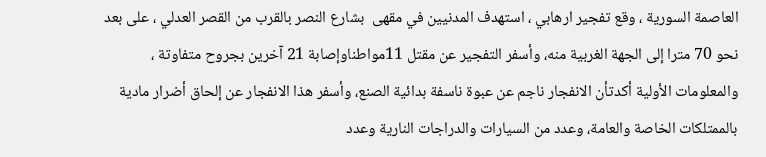العاصمة السورية ، وقع تفجير ارهابي ، استهدف المدنيين في مقهى  بشارع النصر بالقرب من القصر العدلي ، على بعد نحو 70 مترا إلى الجهة الغربية منه، وأسفر التفجير عن مقتل 11مواطناوإصابة 21 آخرين بجروح متفاوتة ، والمعلومات الأولية أكدتأن الانفجار ناجم عن عبوة ناسفة بدائية الصنع، وأسفر هذا الانفجار عن إلحاق أضرار مادية بالممتلكات الخاصة والعامة، وعدد من السيارات والدراجات النارية وعدد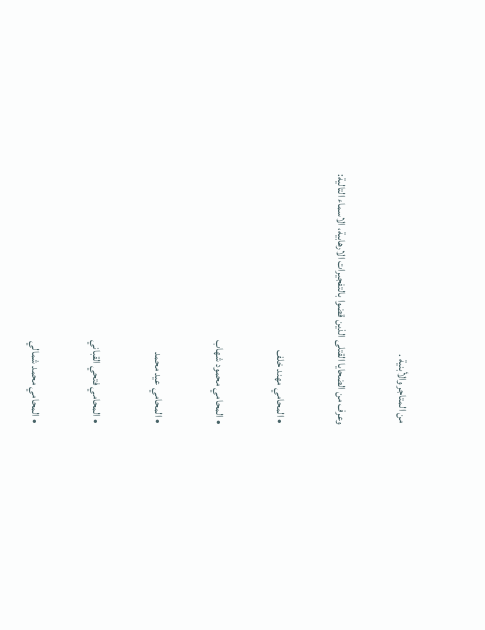من المتاجر والأبنية .

وعرف من الضحايا القتلى الذين قضوا بالتفجيرات الارهابية، الاسماء التالية:

• المحامي مهند خلف

• المحامي محمود شهاب

• المحامي عيد محمد

• المحامي فتحي القباني

• المحامي محمد شمالي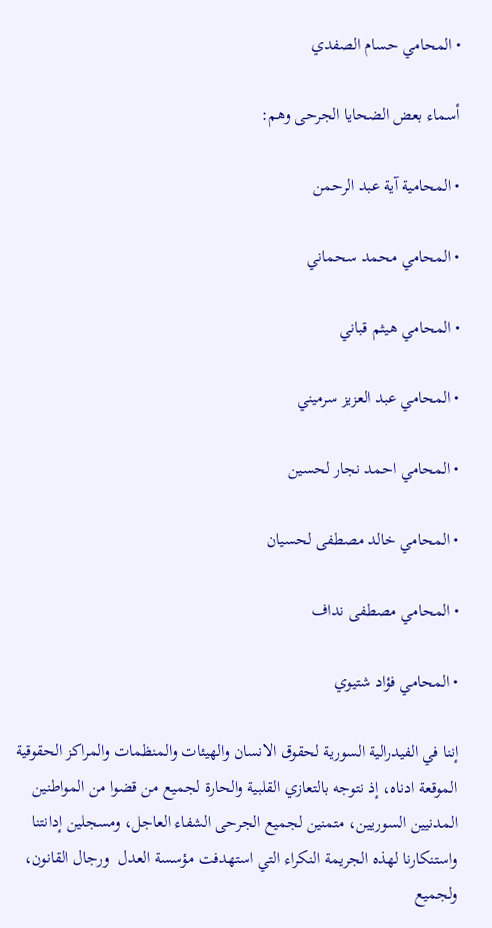• المحامي حسام الصفدي

أسماء بعض الضحايا الجرحى وهم:

• المحامية آية عبد الرحمن

• المحامي محمد سحماني

• المحامي هيثم قباني

• المحامي عبد العزيز سرميني

• المحامي احمد نجار لحسين

• المحامي خالد مصطفى لحسيان

• المحامي مصطفى نداف

• المحامي فؤاد شتيوي

إننا في الفيدرالية السورية لحقوق الانسان والهيئات والمنظمات والمراكز الحقوقية الموقعة ادناه، إذ نتوجه بالتعازي القلبية والحارة لجميع من قضوا من المواطنين المدنيين السوريين، متمنين لجميع الجرحى الشفاء العاجل، ومسجلين إدانتنا واستنكارنا لهذه الجريمة النكراء التي استهدفت مؤسسة العدل  ورجال القانون، ولجميع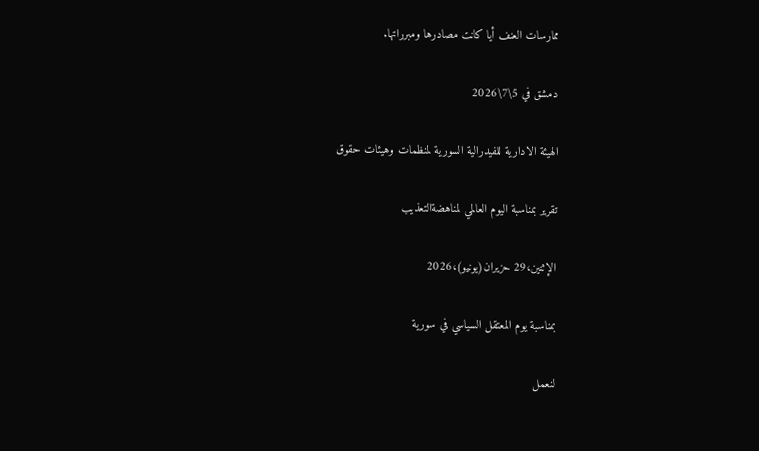ممارسات العنف أيا كانت مصادرها ومبرراتها.

دمشق في 5\7\2026

الهيئة الادارية للفيدرالية السورية لمنظمات وهيئات حقوق

تقرير بمناسبة اليوم العالمي لمناهضةالتعذيب

الإثنين،29 حزيران(يونيو)،2026

بمناسبة يوم المعتقل السياسي في سورية

لنعمل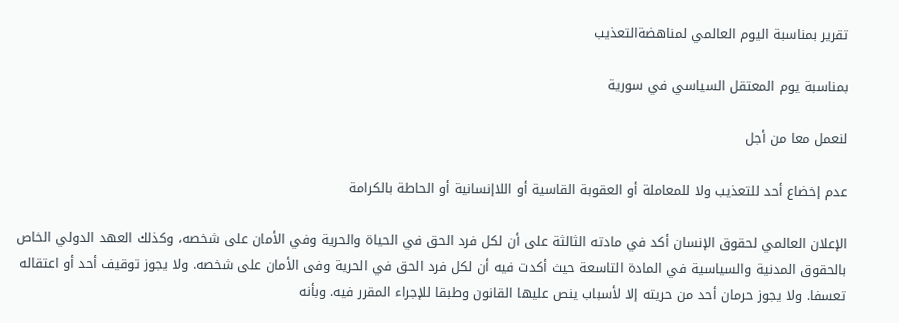تقرير بمناسبة اليوم العالمي لمناهضةالتعذيب

بمناسبة يوم المعتقل السياسي في سورية

لنعمل معا من أجل

عدم إخضاع أحد للتعذيب ولا للمعاملة أو العقوبة القاسية أو اللاإنسانية أو الحاطة بالكرامة

الإعلان العالمي لحقوق الإنسان أكد في مادته الثالثة على أن لكل فرد الحق في الحياة والحرية وفي الأمان على شخصه، وكذلك العهد الدولي الخاص بالحقوق المدنية والسياسية في المادة التاسعة حيث أكدت فيه أن لكل فرد الحق في الحرية وفى الأمان على شخصه. ولا يجوز توقيف أحد أو اعتقاله تعسفا. ولا يجوز حرمان أحد من حريته إلا لأسباب ينص عليها القانون وطبقا للإجراء المقرر فيه. وبأنه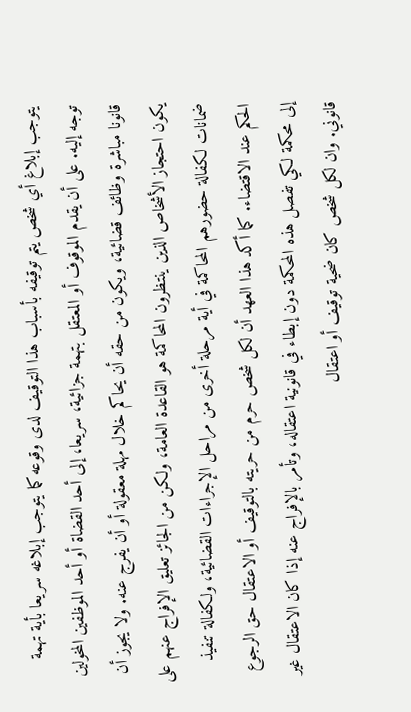يتوجب إبلاغ أي شخص يتم توقيفه بأسباب هذا التوقيف لدى وقوعه كما يتوجب إبلاغه سريعا بأية تهمة توجه إليه. على أن يقدم الموقوف أو المعتقل بتهمة جزائية، سريعا، إلى أحد القضاة أو أحد الموظفين المخولين قانونا مباشرة وظائف قضائية، ويكون من حقه أن يحاكم خلال مهلة معقولة أو أن يفرج عنه. ولا يجوز أن يكون احتجاز الأشخاص الذين ينتظرون المحاكمة هو القاعدة العامة، ولكن من الجائز تعليق الإفراج عنهم على ضمانات لكفالة حضورهم المحاكمة في أية مرحلة أخرى من مراحل الإجراءات القضائية، ولكفالة تنفيذ الحكم عند الاقتضاء. كما أكد هذا العهد أن لكل شخص حرم من حريته بالتوقيف أو الاعتقال حق الرجوع إلى محكمة لكي تفصل هذه المحكمة دون إبطاء في قانونية اعتقاله، وتأمر بالإفراج عنه إذا كان الاعتقال غير قانوني. وان لكل شخص كان ضحية توقيف أو اعتقال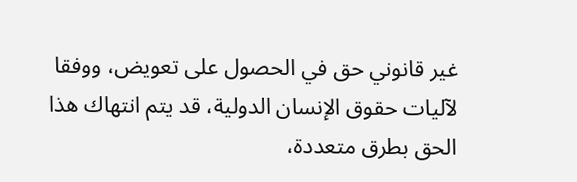غير قانوني حق في الحصول على تعويض، ووفقا لآليات حقوق الإنسان الدولية، قد يتم انتهاك هذا الحق بطرق متعددة،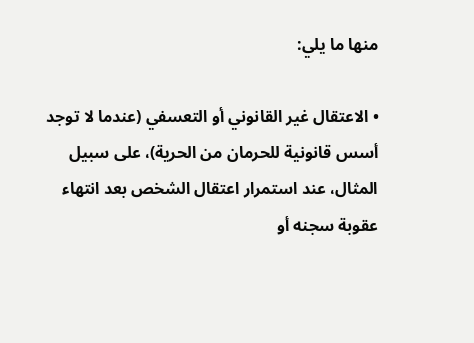منها ما يلي:

• الاعتقال غير القانوني أو التعسفي (عندما لا توجد أسس قانونية للحرمان من الحرية)، على سبيل المثال، عند استمرار اعتقال الشخص بعد انتهاء عقوبة سجنه أو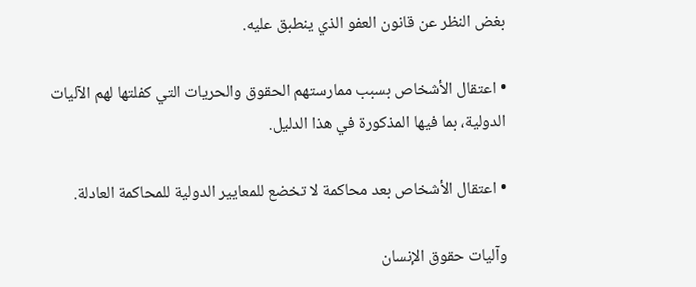بغض النظر عن قانون العفو الذي ينطبق عليه.

• اعتقال الأشخاص بسبب ممارستهم الحقوق والحريات التي كفلتها لهم الآليات الدولية، بما فيها المذكورة في هذا الدليل.

• اعتقال الأشخاص بعد محاكمة لا تخضع للمعايير الدولية للمحاكمة العادلة.

وآليات حقوق الإنسان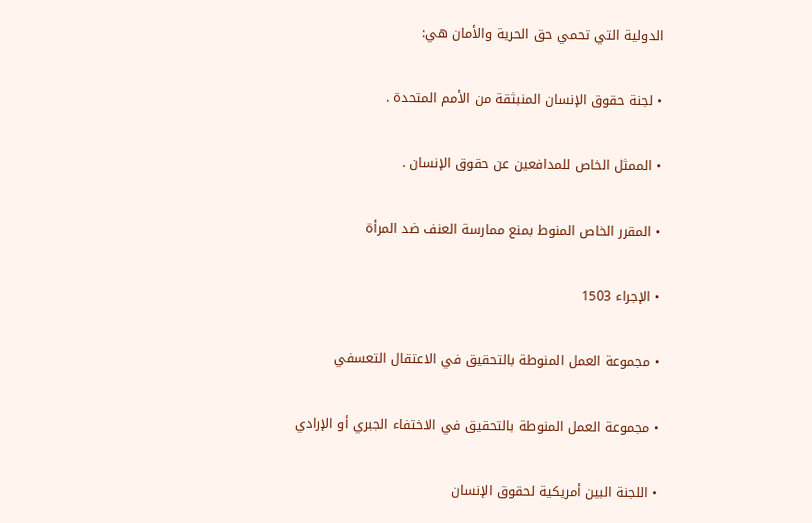الدولية التي تحمي حق الحرية والأمان هي:

• لجنة حقوق الإنسان المنبثقة من الأمم المتحدة .

• الممثل الخاص للمدافعين عن حقوق الإنسان .

• المقرر الخاص المنوط بمنع ممارسة العنف ضد المرأة

• الإجراء 1503

• مجموعة العمل المنوطة بالتحقيق في الاعتقال التعسفي

• مجموعة العمل المنوطة بالتحقيق في الاختفاء الجبري أو الإرادي

• اللجنة البين أمريكية لحقوق الإنسان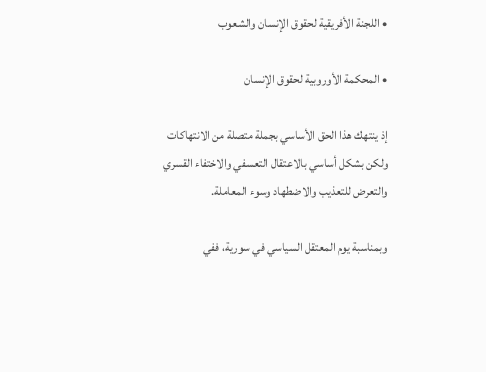• اللجنة الأفريقية لحقوق الإنسان والشعوب

• المحكمة الأوروبية لحقوق الإنسان

إذ ينتهك هذا الحق الأساسي بجملة متصلة من الانتهاكات ولكن بشكل أساسي بالاعتقال التعسفي والاختفاء القسري والتعرض للتعذيب والاضطهاد وسوء المعاملة.

وبمناسبة يوم المعتقل السياسي في سورية، ففي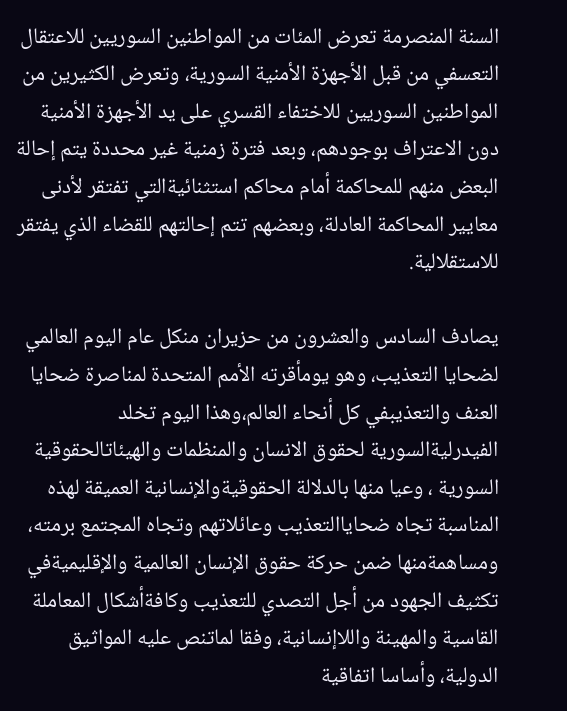السنة المنصرمة تعرض المئات من المواطنين السوريين للاعتقال التعسفي من قبل الأجهزة الأمنية السورية، وتعرض الكثيرين من المواطنين السوريين للاختفاء القسري على يد الأجهزة الأمنية دون الاعتراف بوجودهم، وبعد فترة زمنية غير محددة يتم إحالة البعض منهم للمحاكمة أمام محاكم استثنائيةالتي تفتقر لأدنى معايير المحاكمة العادلة، وبعضهم تتم إحالتهم للقضاء الذي يفتقر للاستقلالية.

يصادف السادس والعشرون من حزيران منكل عام اليوم العالمي لضحايا التعذيب، وهو يومأقرته الأمم المتحدة لمناصرة ضحايا العنف والتعذيبفي كل أنحاء العالم،وهذا اليوم تخلد الفيدرليةالسورية لحقوق الانسان والمنظمات والهيئاتالحقوقية السورية ، وعيا منها بالدلالة الحقوقيةوالإنسانية العميقة لهذه المناسبة تجاه ضحاياالتعذيب وعائلاتهم وتجاه المجتمع برمته، ومساهمةمنها ضمن حركة حقوق الإنسان العالمية والإقليميةفي تكثيف الجهود من أجل التصدي للتعذيب وكافةأشكال المعاملة القاسية والمهينة واللاإنسانية، وفقا لماتنص عليه المواثيق الدولية، وأساسا اتفاقية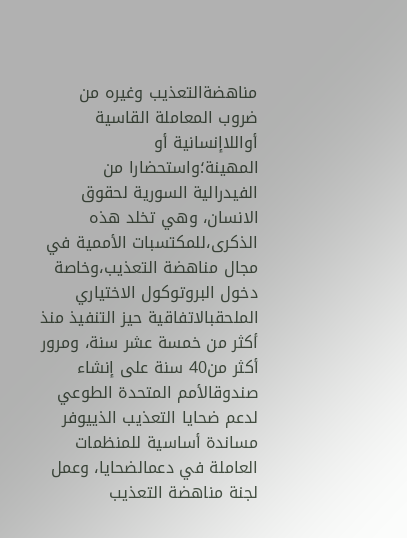مناهضةالتعذيب وغيره من ضروب المعاملة القاسية أواللاإنسانية أو المهينة؛واستحضارا من الفيدرالية السورية لحقوق الانسان، وهي تخلد هذه الذكرى،للمكتسبات الأممية في مجال مناهضة التعذيب،وخاصة دخول البروتوكول الاختياري الملحقبالاتفاقية حيز التنفيذ منذ أكثر من خمسة عشر سنة، ومرور أكثر من40 سنة على إنشاء صندوقالأمم المتحدة الطوعي لدعم ضحايا التعذيب الذييوفر مساندة أساسية للمنظمات العاملة في دعمالضحايا، وعمل لجنة مناهضة التعذيب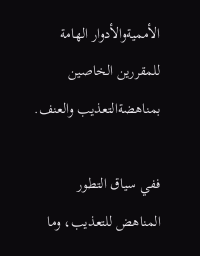الأمميةوالأدوار الهامة للمقررين الخاصين بمناهضةالتعذيب والعنف.

ففي سياق التطور المناهض للتعذيب، وما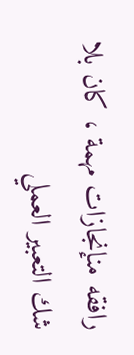رافقه منإنجازات مهمة ، كان بلا شك التعبير العملي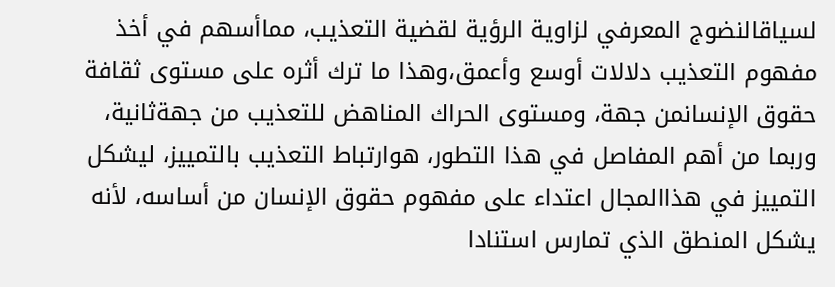لسياقالنضوج المعرفي لزاوية الرؤية لقضية التعذيب، مماأسهم في أخذ مفهوم التعذيب دلالات أوسع وأعمق،وهذا ما ترك أثره على مستوى ثقافة حقوق الإنسانمن جهة، ومستوى الحراك المناهض للتعذيب من جهةثانية، وربما من أهم المفاصل في هذا التطور، هوارتباط التعذيب بالتمييز، ليشكل التمييز في هذاالمجال اعتداء على مفهوم حقوق الإنسان من أساسه، لأنه يشكل المنطق الذي تمارس استنادا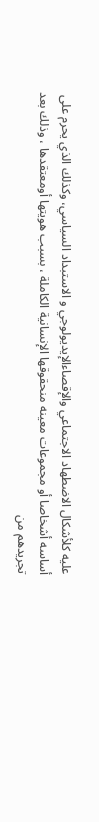عليه كلأشكال الاضطهاد الاجتماعي والإقصاءالإيديولوجي و الاستبداد السياسي، وكذلك الذي يحرم على أساسه أشخاصا أو مجموعات معينه منحقوقها الإنسانية الكاملة ، بسبب هويتها أومعتقدها ، وذلك بعد تجريدهم من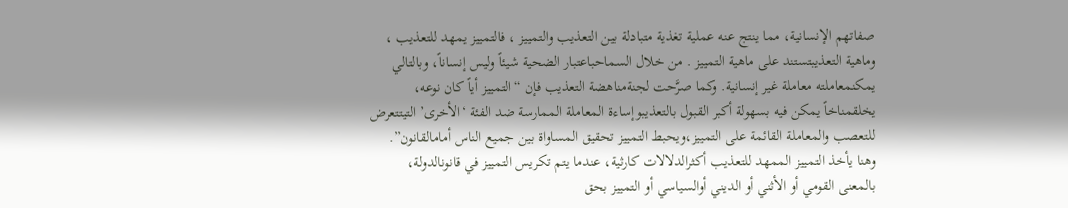صفاتهم الإنسانية، مما ينتج عنه عملية تغذية متبادلة بين التعذيب والتمييز ، فالتمييز يمهد للتعذيب ، وماهية التعذيبتستند على ماهية التمييز . من خلال السماحباعتبار الضحية شيئاً وليس إنساناً، وبالتالي يمكنمعاملته معاملة غير إنسانية. وكما صرَّحت لجنةمناهضة التعذيب فإن “التمييز أياً كان نوعه، يخلقمناخاً يمكن فيه بسهولة أكبر القبول بالتعذيبوإساءة المعاملة الممارسة ضد الفئة ‘الأخرى’ التيتتعرض للتعصب والمعاملة القائمة على التمييز،ويحبط التمييز تحقيق المساواة بين جميع الناس أمامالقانون”. وهنا يأخذ التمييز الممهد للتعذيب أكثرالدلالات كارثية، عندما يتم تكريس التمييز في قانونالدولة، بالمعنى القومي أو الأثني أو الديني أوالسياسي أو التمييز بحق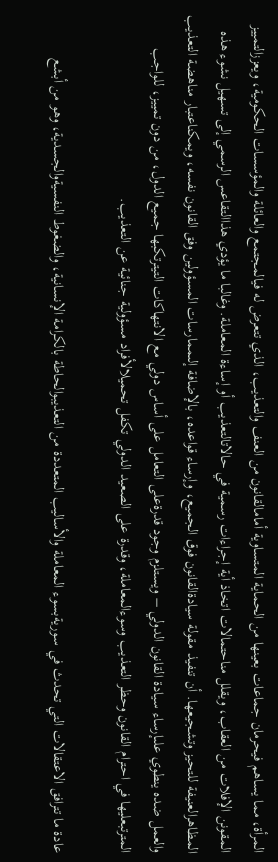المرأة، مما يساهم فيحرمان جماعات بعينها من الحماية المتساوية أمامالقانون من العنف والتعذيب، الذي تتعرض له فيالمجتمع والعائلة والمؤسسات الحكومية، ويعززالتمييز المقونن الإفلات من العقاب، ويقلل مناحتمالات اتخاذ أية إجراءات رسمية في حالاتالتعذيب أو إساءة المعاملة. وغالبا ما يؤدي هذاالتقاعس الرسمي إلى تسهيل نشوء هذه المظاهرالعنيفة للتحيز وتشجيعها. أن تنفيذ مقولة سيادةالقانون فوق الجميع، وإرساء قواعده، بالإضافة إلىممارسات المسؤولين وفق القانون نفسه، ويمكناعتبار مناهضة التعذيب والعمل ضده ينطوي علىإرساء سيادة القانون الدولي – ويستلزم وجود قدرةعلى التعامل على أساس دولي مع الانتهاكات التيترتكبها جميع الدول، من دون تمييز، للواجب المترتبعليها في احترام القانون وحظر التعذيب وسوءالمعاملة، وقدرة على الصعيد الدولي تكفل تحميلالأفراد مسؤولية جنائية عن التعذيب.

عادة ما تترافق الاعتقالات التي تحدث في سوريةبسوء المعاملة والأساليب المتعددة من التعذيبوالحاطة بالكرامة الإنسانية، والضغوط النفسيةوالجسدية، وهو من أبشع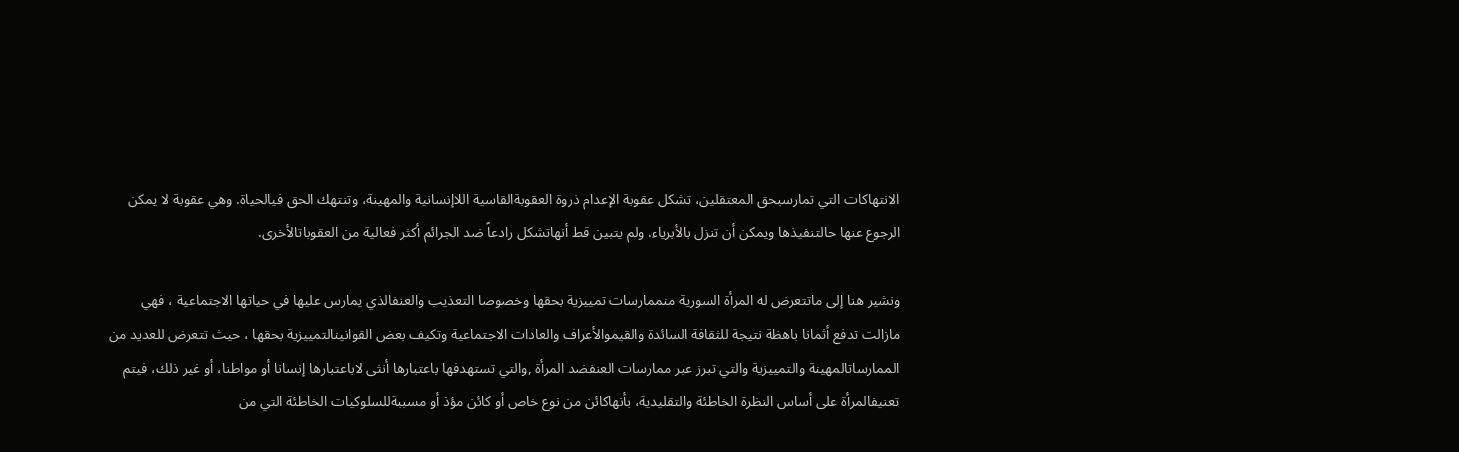الانتهاكات التي تمارسبحق المعتقلين، تشكل عقوبة الإعدام ذروة العقوبةالقاسية اللاإنسانية والمهينة، وتنتهك الحق فيالحياة. وهي عقوبة لا يمكن الرجوع عنها حالتنفيذها ويمكن أن تنزل بالأبرياء. ولم يتبين قط أنهاتشكل رادعاً ضد الجرائم أكثر فعالية من العقوباتالأخرى.

ونشير هنا إلى ماتتعرض له المرأة السورية منممارسات تمييزية بحقها وخصوصا التعذيب والعنفالذي يمارس عليها في حياتها الاجتماعية ، فهي مازالت تدفع أثمانا باهظة نتيجة للثقافة السائدة والقيموالأعراف والعادات الاجتماعية وتكيف بعض القوانينالتمييزية بحقها ، حيث تتعرض للعديد من الممارساتالمهينة والتمييزية والتي تبرز عبر ممارسات العنفضد المرأة ,والتي تستهدفها باعتبارها أنثى لاباعتبارها إنسانا أو مواطنا، أو غير ذلك، فيتم تعنيفالمرأة على أساس النظرة الخاطئة والتقليدية، بأنهاكائن من نوع خاص أو كائن مؤذ أو مسببةللسلوكيات الخاطئة التي من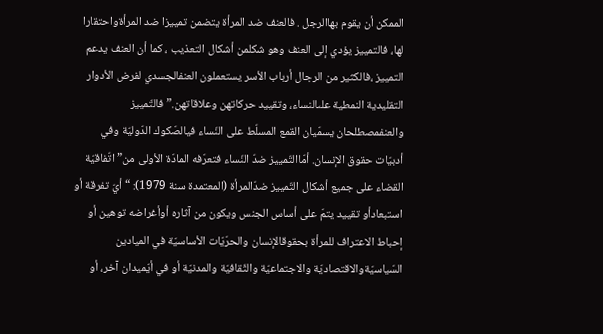الممكن أن يقوم بهاالرجل . فالعنف ضد المرأة يتضمن تمييزا ضد المرأةواحتقارا لها، فالتمييز يؤدي إلى العنف وهو شكلمن أشكال التعذيب ، كما أن العنف يدعم التمييز ،فالكثير من الرجال أرباب الأسر يستعملون العنفالجسدي لفرض الأدوار التقليدية النمطية علىالنساء، وتقييد حركاتهن وعلاقاتهن.”فالتّمييز والعنفمصطلحان يسمّيان القمع المسلّط على النّساء فيالصّكوك الدّوليّة وفي أدبيّات حقوق الإنسان. أمّاالتّمييز ضدّ النّساء فتعرّفه المادّة الأولى من”اتّفاقيّة القضاء على جميع أشكال التّمييز ضدّالمرأة (المعتمدة سنة 1979): “أيّ تفرقة أو استبعادأو تقييد يتمّ على أساس الجنس ويكون من آثاره أوأغراضه توهين أو إحباط الاعتراف للمرأة بحقوقالإنسان والحرّيّات الأساسيّة في الميادين السّياسيّةوالاقتصاديّة والاجتماعيّة والثّقافيّة والمدنيّة أو في أيّميدان آخر، أو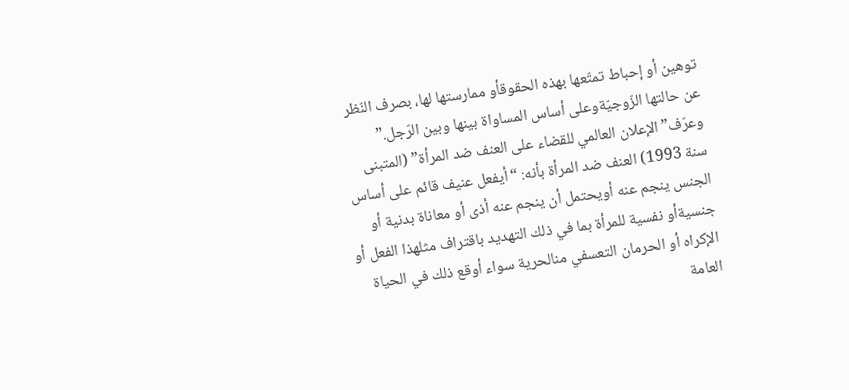توهين أو إحباط تمتّعها بهذه الحقوقأو ممارستها لها، بصرف النّظر عن حالتها الزّوجيّةوعلى أساس المساواة بينها وبين الرّجل.” وعرّف”الإعلان العالمي للقضاء على العنف ضد المرأة” (المتبنى سنة 1993) العنف ضد المرأة بأنه: “أيفعل عنيف قائم على أساس الجنس ينجم عنه أويحتمل أن ينجم عنه أذى أو معاناة بدنية أو جنسيةأو نفسية للمرأة بما في ذلك التهديد باقتراف مثلهذا الفعل أو الإكراه أو الحرمان التعسفي منالحرية سواء أوقع ذلك في الحياة العامة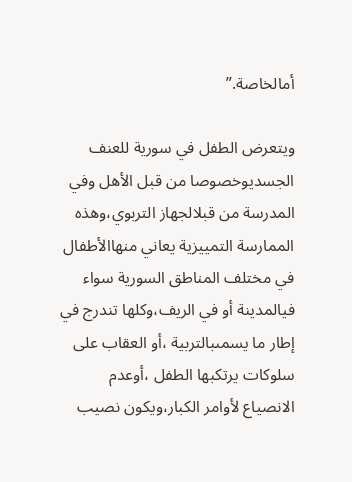أمالخاصة.”

ويتعرض الطفل في سورية للعنف الجسديوخصوصا من قبل الأهل وفي المدرسة من قبلالجهاز التربوي،وهذه الممارسة التمييزية يعاني منهاالأطفال في مختلف المناطق السورية سواء فيالمدينة أو في الريف،وكلها تندرج في إطار ما يسمىبالتربية ،أو العقاب على سلوكات يرتكبها الطفل ،أوعدم الانصياع لأوامر الكبار،ويكون نصيب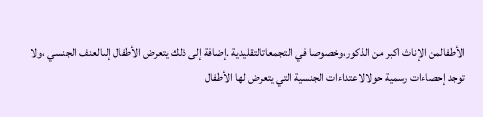الأطفالمن الإناث اكبر من الذكور،وخصوصا في التجمعاتالتقليدية .إضافة إلى ذلك يتعرض الأطفال إلىالعنف الجنسي ،ولا توجد إحصاءات رسمية حولالاعتداءات الجنسية التي يتعرض لها الأطفال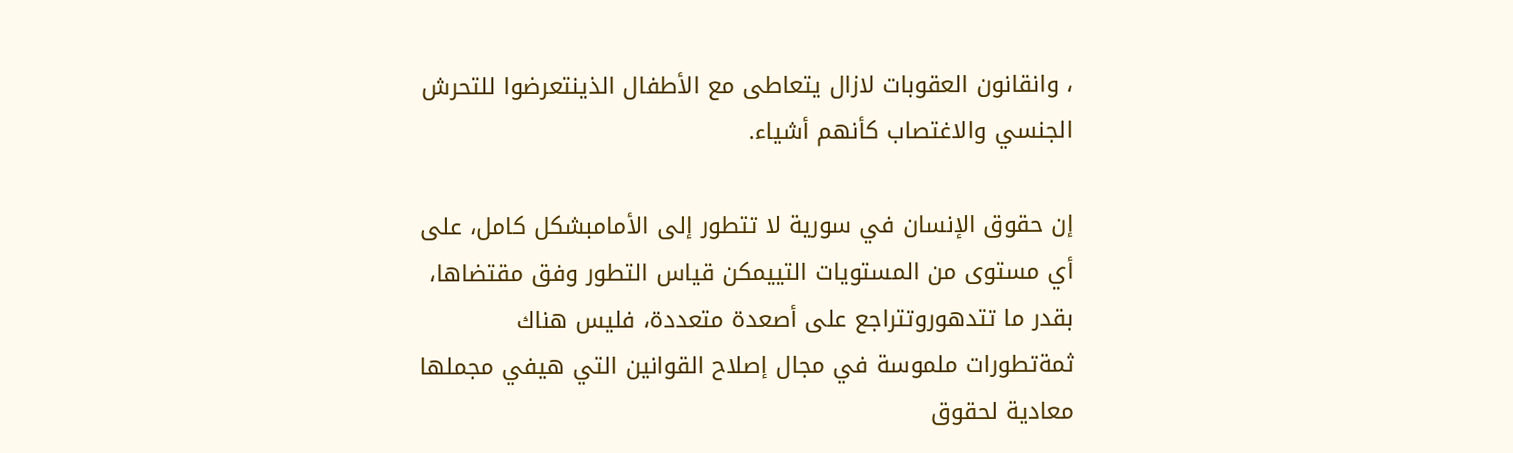، وانقانون العقوبات لازال يتعاطى مع الأطفال الذينتعرضوا للتحرش الجنسي والاغتصاب كأنهم أشياء.

إن حقوق الإنسان في سورية لا تتطور إلى الأمامبشكل كامل، على أي مستوى من المستويات التييمكن قياس التطور وفق مقتضاها، بقدر ما تتدهوروتتراجع على أصعدة متعددة، فليس هناك ثمةتطورات ملموسة في مجال إصلاح القوانين التي هيفي مجملها معادية لحقوق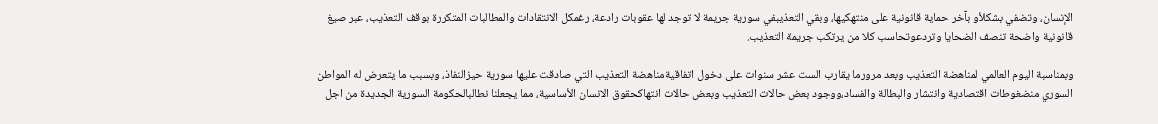الإنسان، وتضفي بشكلأو بآخر حماية قانونية على منتهكيها، وبقي التعذيبفي سورية جريمة لا توجد لها عقوبات رادعة، رغمكل الانتقادات والمطالبات المتكررة بوقف التعذيب، عبر صيغ قانونية واضحة تنصف الضحايا وتردعوتحاسب كلا من يرتكب جريمة التعذيب.

وبمناسبة اليوم العالمي لمناهضة التعذيب وبعد مرورما يقارب الست عشر سنوات على دخول اتفاقيةمناهضة التعذيب التي صادقت عليها سورية حيزالنفاذ، وبسبب ما يتعرض له المواطن السوري منضغوطات اقتصادية وانتشار والبطالة والفساد،ووجود بعض حالات التعذيب وبعض حالات انتهاكحقوق الانسان الأساسية، مما يجعلنا نطالبالحكومة السورية الجديدة من اجل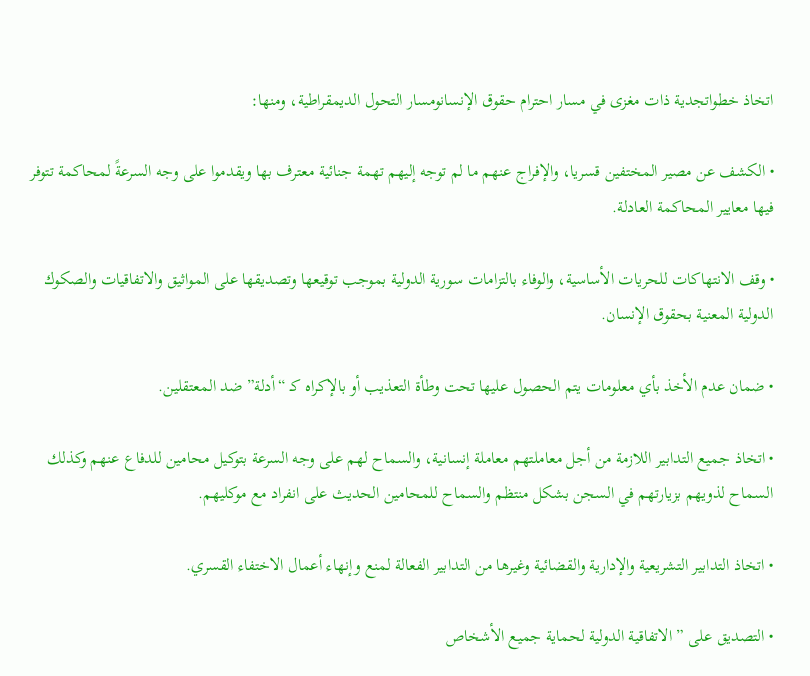اتخاذ خطواتجدية ذات مغزى في مسار احترام حقوق الإنسانومسار التحول الديمقراطية، ومنها:

• الكشف عن مصير المختفين قسريا، والإفراج عنهم ما لم توجه إليهم تهمة جنائية معترف بها ويقدموا على وجه السرعةً لمحاكمة تتوفر فيها معايير المحاكمة العادلة.

• وقف الانتهاكات للحريات الأساسية، والوفاء بالتزامات سورية الدولية بموجب توقيعها وتصديقها على المواثيق والاتفاقيات والصكوك الدولية المعنية بحقوق الإنسان.

• ضمان عدم الأخذ بأي معلومات يتم الحصول عليها تحت وطأة التعذيب أو بالإكراه كـ “أدلة” ضد المعتقلين.

• اتخاذ جميع التدابير اللازمة من أجل معاملتهم معاملة إنسانية، والسماح لهم على وجه السرعة بتوكيل محامين للدفاع عنهم وكذلك السماح لذويهم بزيارتهم في السجن بشكل منتظم والسماح للمحامين الحديث على انفراد مع موكليهم.

• اتخاذ التدابير التشريعية والإدارية والقضائية وغيرها من التدابير الفعالة لمنع وإنهاء أعمال الاختفاء القسري.

• التصديق على ” الاتفاقية الدولية لحماية جميع الأشخاص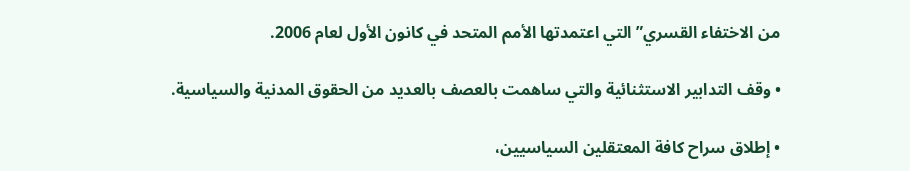من الاختفاء القسري” التي اعتمدتها الأمم المتحد في كانون الأول لعام 2006.

• وقف التدابير الاستثنائية والتي ساهمت بالعصف بالعديد من الحقوق المدنية والسياسية.

• إطلاق سراح كافة المعتقلين السياسيين،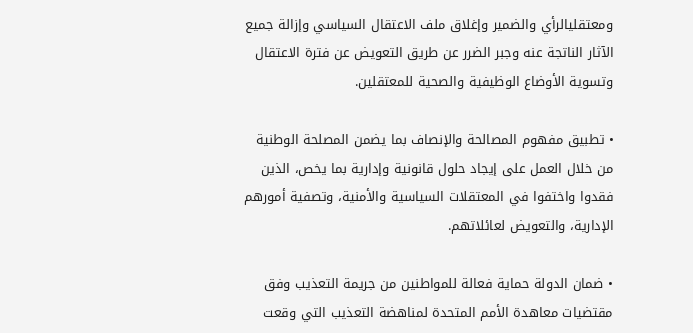ومعتقليالرأي والضمير وإغلاق ملف الاعتقال السياسي وإزالة جميع الآثار الناتجة عنه وجبر الضرر عن طريق التعويض عن فترة الاعتقال وتسوية الأوضاع الوظيفية والصحية للمعتقلين.

• تطبيق مفهوم المصالحة والإنصاف بما يضمن المصلحة الوطنية من خلال العمل على إيجاد حلول قانونية وإدارية بما يخص، الذين فقدوا واختفوا في المعتقلات السياسية والأمنية، وتصفية أمورهم الإدارية، والتعويض لعائلاتهم.

• ضمان الدولة حماية فعالة للمواطنين من جريمة التعذيب وفق مقتضيات معاهدة الأمم المتحدة لمناهضة التعذيب التي وقعت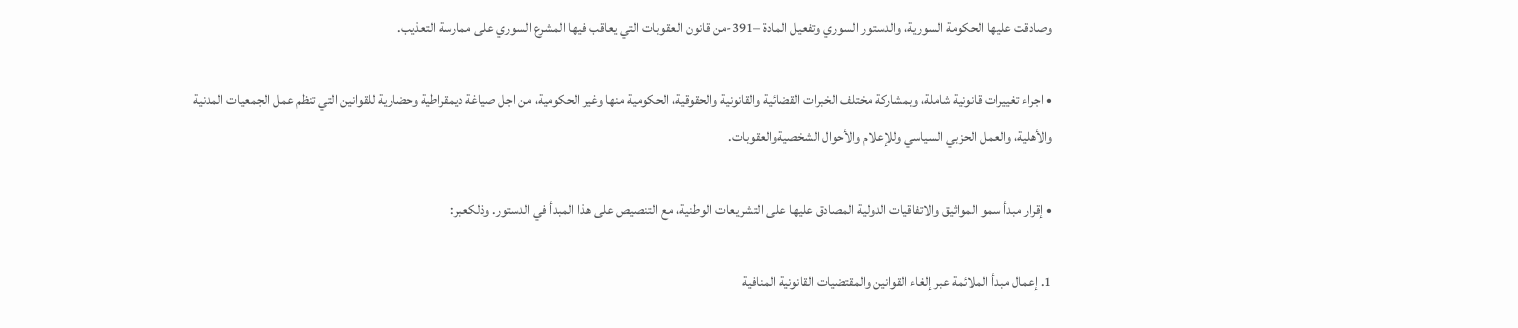وصادقت عليها الحكومة السورية، والدستور السوري وتفعيل المادة –391-من قانون العقوبات التي يعاقب فيها المشرع السوري على ممارسة التعذيب.

• اجراء تغييرات قانونية شاملة، وبمشاركة مختلف الخبرات القضائية والقانونية والحقوقية، الحكومية منها وغير الحكومية، من اجل صياغة ديمقراطية وحضارية للقوانين التي تنظم عمل الجمعيات المدنية والأهلية، والعمل الحزبي السياسي وللإعلام والأحوال الشخصيةوالعقوبات.

• إقرار مبدأ سمو المواثيق والاتفاقيات الدولية المصادق عليها على التشريعات الوطنية، مع التنصيص على هذا المبدأ في الدستور. وذلكعبر:

1. إعمال مبدأ الملائمة عبر إلغاء القوانين والمقتضيات القانونية المنافية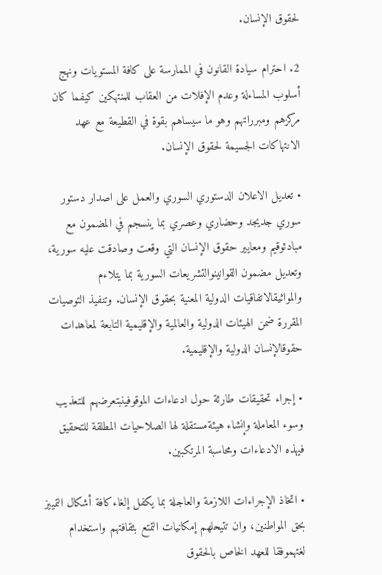لحقوق الإنسان.

2. احترام سيادة القانون في الممارسة على كافة المستويات ونهج أسلوب المساءلة وعدم الإفلات من العقاب للمنتهكين كيفما كان مركزهم ومبرراتهم وهو ما سيساهم بقوة في القطيعة مع عهد الانتهاكات الجسيمة لحقوق الإنسان.

• تعديل الاعلان الدستوري السوري والعمل على اصدار دستور سوري جديجد وحضاري وعصري بما ينسجم في المضمون مع مبادئوقيم ومعايير حقوق الإنسان التي وقعت وصادقت عليه سورية، وتعديل مضمون القوانينوالتشريعات السورية بما يتلاءم والمواثيقالاتفاقيات الدولية المعنية بحقوق الإنسان. وتنفيذ التوصيات المقررة ضمن الهيئات الدولية والعالمية والإقليمية التابعة لمعاهدات حقوقالإنسان الدولية والإقليمية.

• إجراء تحقيقات طارئة حول ادعاءات الموقوفينبتعرضهم للتعذيب وسوء المعاملة وإنشاء هيئةمستقلة لها الصلاحيات المطلقة للتحقيق فيهذه الادعاءات ومحاسبة المرتكبين.

• اتخاذ الإجراءات اللازمة والعاجلة بما يكفل إلغاءكافة أشكال التمييز بحق المواطنين، وان تتيحلهم إمكانيات التمتع بثقافتهم واستخدام لغتهموفقا للعهد الخاص بالحقوق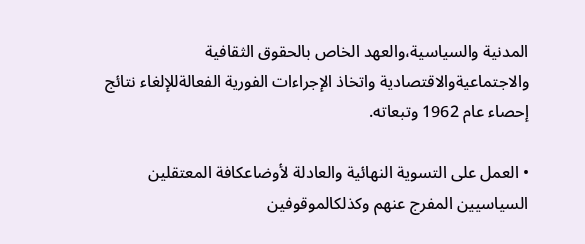المدنية والسياسية،والعهد الخاص بالحقوق الثقافية والاجتماعيةوالاقتصادية واتخاذ الإجراءات الفورية الفعالةللإلغاء نتائج إحصاء عام 1962 وتبعاته.

• العمل على التسوية النهائية والعادلة لأوضاعكافة المعتقلين السياسيين المفرج عنهم وكذلكالموقوفين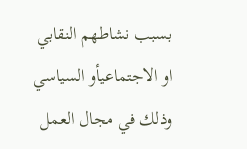بسبب نشاطهم النقابي او الاجتماعيأو السياسي وذلك في مجال العمل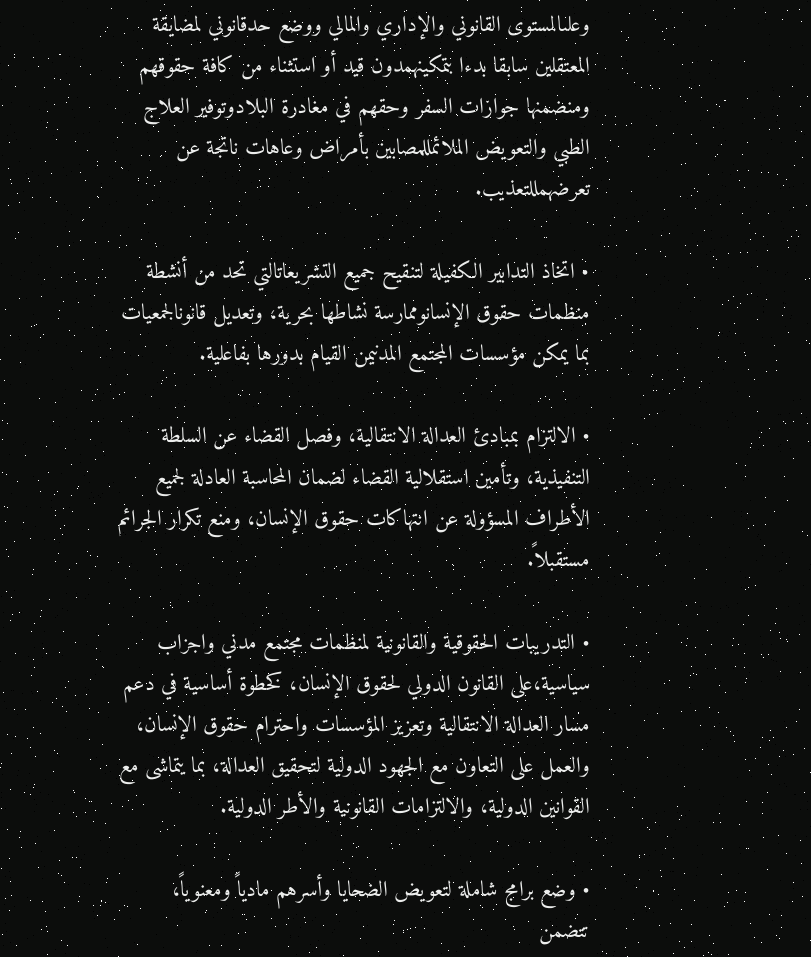وعلىالمستوى القانوني والإداري والمالي ووضع حدقانوني لمضايقة المعتقلين سابقا بدءا بتمكينهمدون قيد أو استثناء من كافة حقوقهم ومنضمنها جوازات السفر وحقهم في مغادرة البلادوتوفير العلاج الطبي والتعويض الملائمللمصابين بأمراض وعاهات ناتجة عن تعرضهمللتعذيب.

• اتخاذ التدابير الكفيلة لتنقيح جميع التشريعاتالتي تحد من أنشطة منظمات حقوق الإنسانوممارسة نشاطها بحرية، وتعديل قانونالجمعيات بما يمكن مؤسسات المجتمع المدنيمن القيام بدورها بفاعلية.

• الالتزام بمبادئ العدالة الانتقالية، وفصل القضاء عن السلطة التنفيذية، وتأمين استقلالية القضاء لضمان المحاسبة العادلة لجميع الأطراف المسؤولة عن انتهاكات حقوق الإنسان، ومنع تكرار الجرائم مستقبلاً.

• التدريبات الحقوقية والقانونية لمنظمات مجتمع مدني واجزاب سياسية،على القانون الدولي لحقوق الإنسان، كخطوة أساسية في دعم مسار العدالة الانتقالية وتعزيز المؤسسات واحترام حقوق الإنسان، والعمل على التعاون مع الجهود الدولية لتحقيق العدالة، بما يتماشى مع القوانين الدولية، والالتزامات القانونية والأطر الدولية.

• وضع برامج شاملة لتعويض الضحايا وأسرهم مادياً ومعنوياً، تتضمن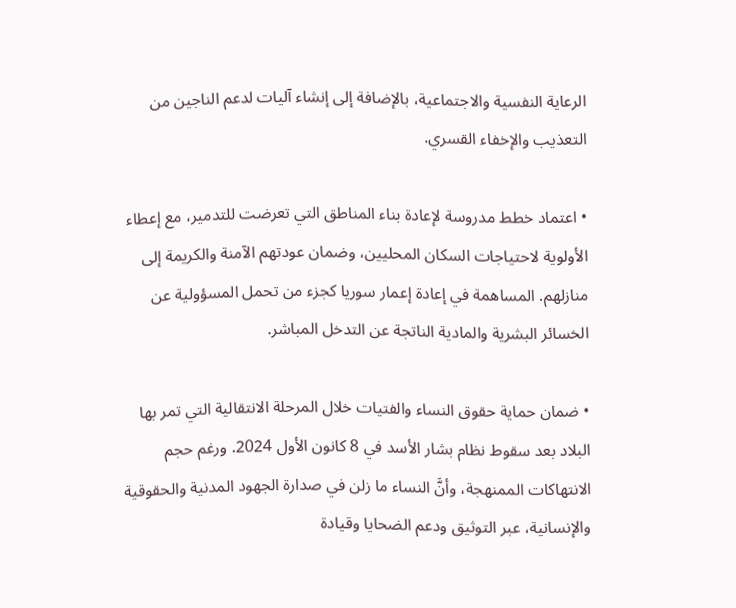الرعاية النفسية والاجتماعية، بالإضافة إلى إنشاء آليات لدعم الناجين من التعذيب والإخفاء القسري.

• اعتماد خطط مدروسة لإعادة بناء المناطق التي تعرضت للتدمير، مع إعطاء الأولوية لاحتياجات السكان المحليين، وضمان عودتهم الآمنة والكريمة إلى منازلهم. المساهمة في إعادة إعمار سوريا كجزء من تحمل المسؤولية عن الخسائر البشرية والمادية الناتجة عن التدخل المباشر.

• ضمان حماية حقوق النساء والفتيات خلال المرحلة الانتقالية التي تمر بها البلاد بعد سقوط نظام بشار الأسد في 8 كانون الأول 2024. ورغم حجم الانتهاكات الممنهجة، وأنَّ النساء ما زلن في صدارة الجهود المدنية والحقوقية والإنسانية، عبر التوثيق ودعم الضحايا وقيادة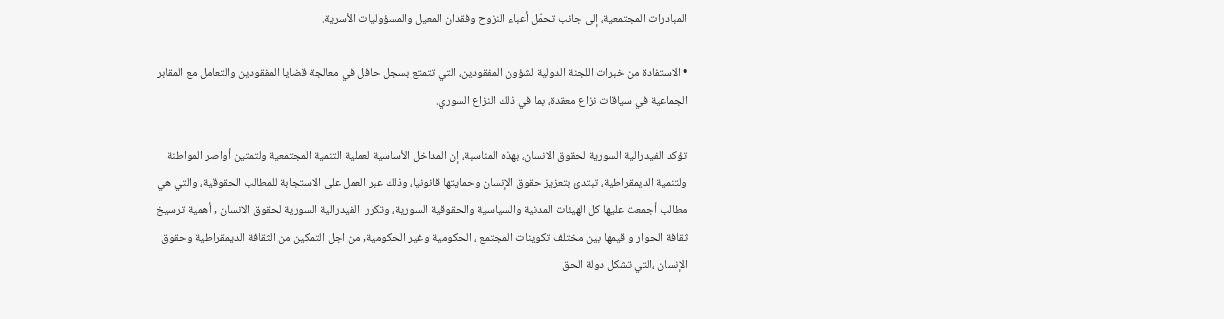المبادرات المجتمعية، إلى جانب تحمّل أعباء النزوح وفقدان المعيل والمسؤوليات الأسرية.

• الاستفادة من خبرات اللجنة الدولية لشؤون المفقودين، التي تتمتع بسجل حافل في معالجة قضايا المفقودين والتعامل مع المقابر الجماعية في سياقات نزاع معقدة، بما في ذلك النزاع السوري.

تؤكد الفيدرالية السورية لحقوق الانسان، بهذه المناسبة، إن المداخل الأساسية لعملية التنمية المجتمعية ولتمتين أواصر المواطنة ولتنمية الديمقراطية، تبتدئ بتعزيز حقوق الإنسان وحمايتها قانونيا، وذلك عبر العمل على الاستجابة للمطالب الحقوقية، والتي هي مطالب أجمعت عليها كل الهيئات المدنية والسياسية والحقوقية السورية، وتكرر  الفيدرالية السورية لحقوق الانسان , أهمية ترسيخ ثقافة الحوار و قيمها بين مختلف تكوينات المجتمع ، الحكومية وغير الحكومية, من اجل التمكين من الثقافة الديمقراطية وحقوق الإنسان ،التي تشكل دولة الحق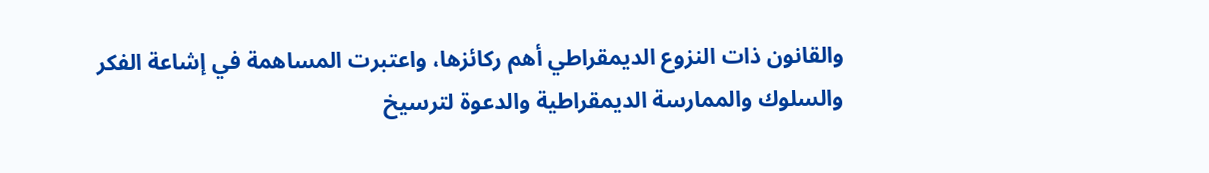والقانون ذات النزوع الديمقراطي أهم ركائزها، واعتبرت المساهمة في إشاعة الفكر والسلوك والممارسة الديمقراطية والدعوة لترسيخ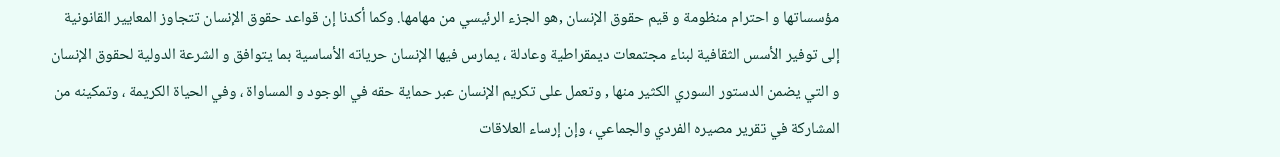مؤسساتها و احترام منظومة و قيم حقوق الإنسان ,هو الجزء الرئيسي من مهامها. وكما أكدنا إن قواعد حقوق الإنسان تتجاوز المعايير القانونية إلى توفير الأسس الثقافية لبناء مجتمعات ديمقراطية وعادلة ، يمارس فيها الإنسان حرياته الأساسية بما يتوافق و الشرعة الدولية لحقوق الإنسان و التي يضمن الدستور السوري الكثير منها , وتعمل على تكريم الإنسان عبر حماية حقه في الوجود و المساواة ، وفي الحياة الكريمة ، وتمكينه من المشاركة في تقرير مصيره الفردي والجماعي ، وإن إرساء العلاقات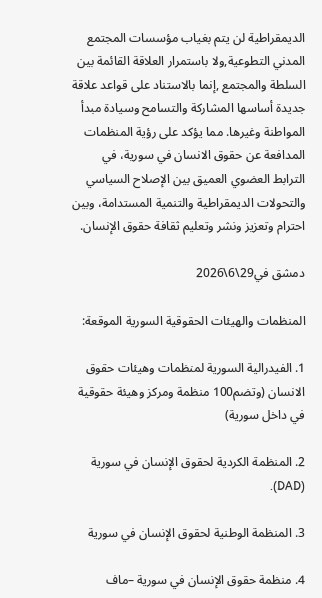الديمقراطية لن يتم بغياب مؤسسات المجتمع المدني التطوعية,ولا باستمرار العلاقة القائمة بين السلطة والمجتمع ,إنما بالاستناد على قواعد علاقة جديدة أساسها المشاركة والتسامح وسيادة مبدأ المواطنة وغيرها. مما يؤكد على رؤية المنظمات المدافعة عن حقوق الانسان في سورية، في الترابط العضوي العميق بين الإصلاح السياسي والتحولات الديمقراطية والتنمية المستدامة، وبين احترام وتعزيز ونشر وتعليم ثقافة حقوق الإنسان.

دمشق في29\6\2026

المنظمات والهيئات الحقوقية السورية الموقعة:

1. الفيدرالية السورية لمنظمات وهيئات حقوق الانسان (وتضم100 منظمة ومركز وهيئة حقوقية في داخل سورية)

2. المنظمة الكردية لحقوق الإنسان في سورية (DAD).

3. المنظمة الوطنية لحقوق الإنسان في سورية

4. منظمة حقوق الإنسان في سورية –ماف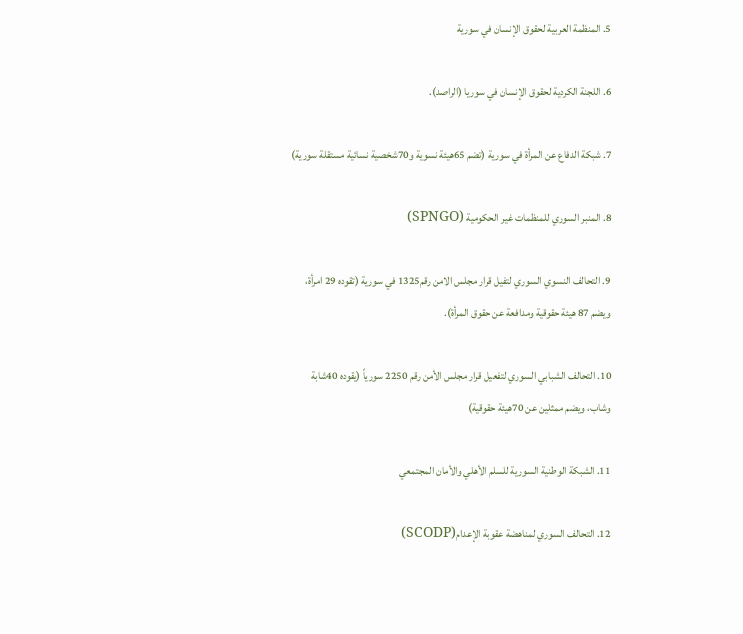5. المنظمة العربية لحقوق الإنسان في سورية

6. اللجنة الكردية لحقوق الإنسان في سوريا (الراصد).

7. شبكة الدفاع عن المرأة في سورية (تضم 65هيئة نسوية و70شخصية نسائية مستقلة سورية)

8. المنبر السوري للمنظمات غير الحكومية (SPNGO)

9. التحالف النسوي السوري لتفيل قرار مجلس الامن رقم1325 في سورية (تقوده 29 امرأة، ويضم 87 هيئة حقوقية ومدافعة عن حقوق المرأة).

10. التحالف الشبابي السوري لتفعيل قرار مجلس الأمن رقم 2250 سورياً (يقوده 40شابة وشاب، ويضم ممثلين عن 70هيئة حقوقية)

11. الشبكة الوطنية السورية للسلم الأهلي والأمان المجتمعي

12. التحالف السوري لمناهضة عقوبة الإعدام(SCODP)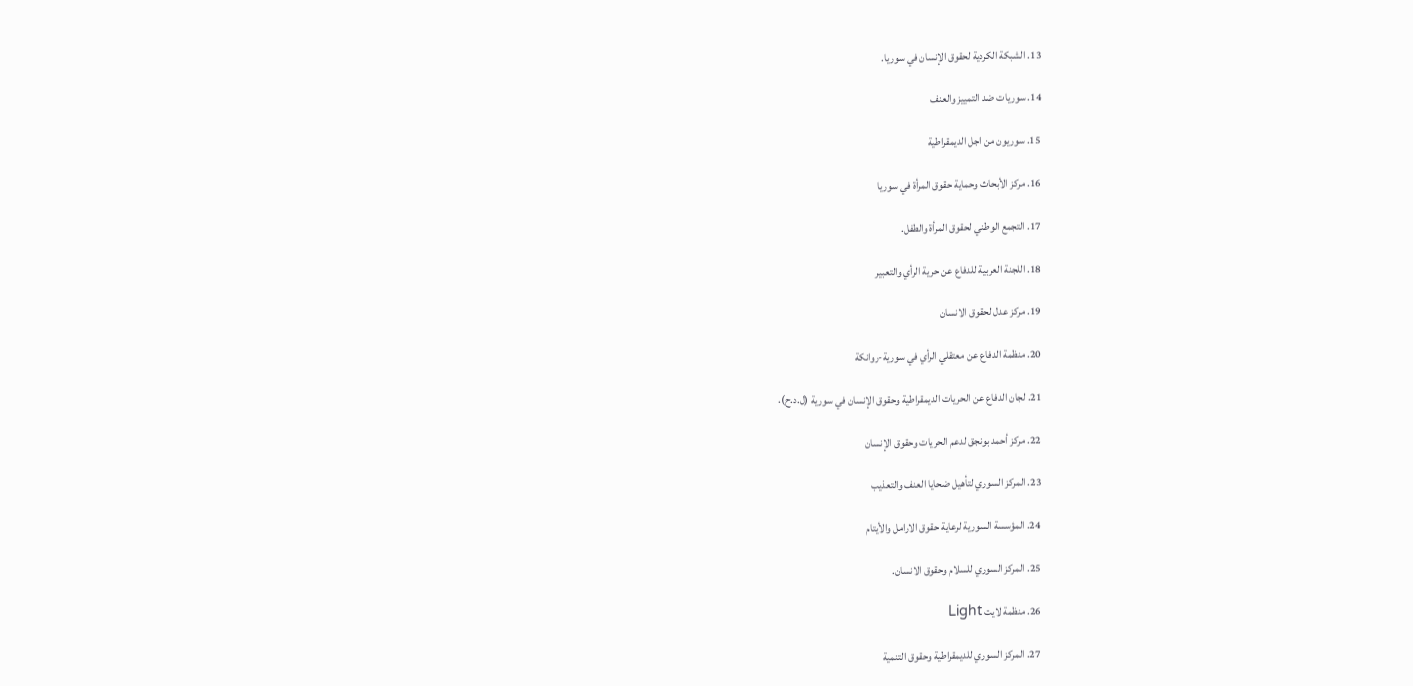13. الشبكة الكردية لحقوق الإنسان في سوريا.

14. سوريات ضد التمييز والعنف

15. سوريون من اجل الديمقراطية

16. مركز الأبحاث وحماية حقوق المرأة في سوريا

17. التجمع الوطني لحقوق المرأة والطفل.

18. اللجنة العربية للدفاع عن حرية الرأي والتعبير

19. مركز عدل لحقوق الانسان

20. منظمة الدفاع عن معتقلي الرأي في سورية-روانكة

21. لجان الدفاع عن الحريات الديمقراطية وحقوق الإنسان في سورية (ل.د.ح).

22. مركز أحمد بونجق لدعم الحريات وحقوق الإنسان

23. المركز السوري لتأهيل ضحايا العنف والتعذيب

24. المؤسسة السورية لرعاية حقوق الارامل والأيتام

25. المركز السوري للسلام وحقوق الانسان.

26. منظمة لايت Light

27. المركز السوري للديمقراطية وحقوق التنمية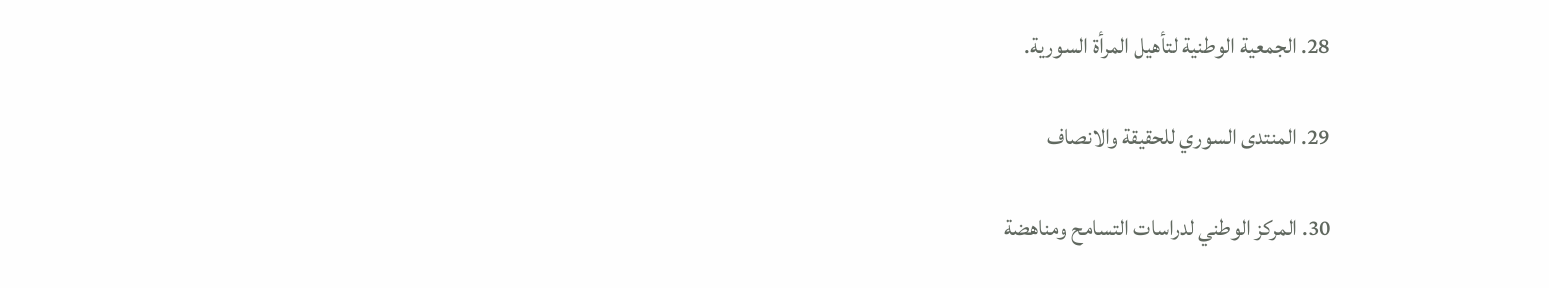28. الجمعية الوطنية لتأهيل المرأة السورية.

29. المنتدى السوري للحقيقة والانصاف

30. المركز الوطني لدراسات التسامح ومناهضة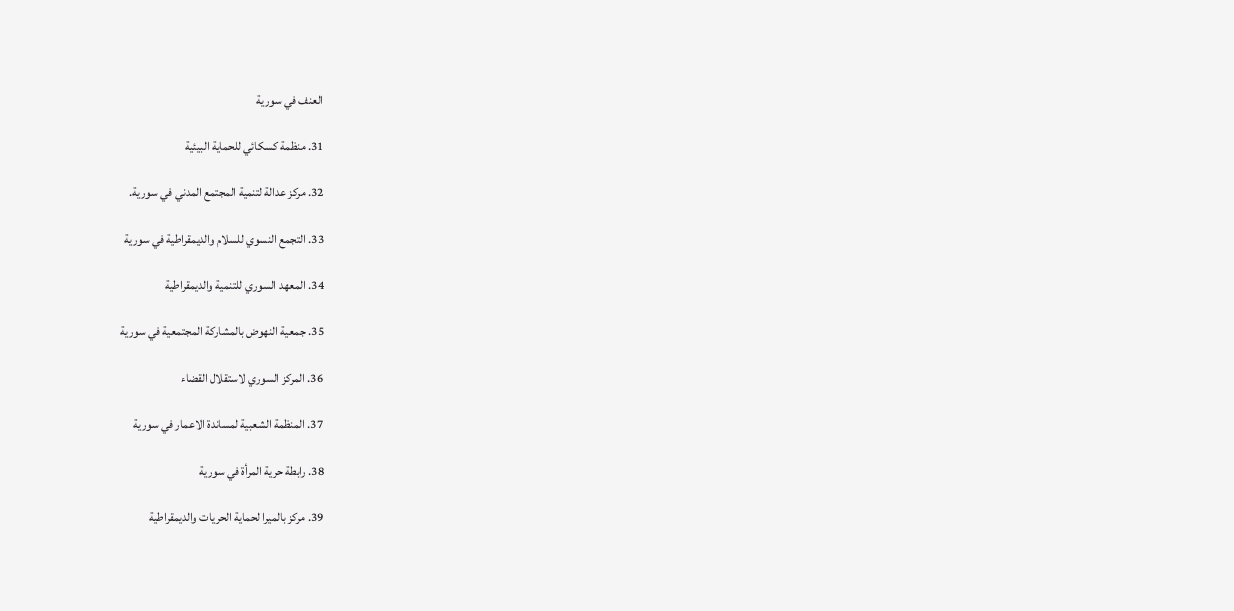العنف في سورية

31. منظمة كسكائي للحماية البيئية

32. مركز عدالة لتنمية المجتمع المدني في سورية.

33. التجمع النسوي للسلام والديمقراطية في سورية

34. المعهد السوري للتنمية والديمقراطية

35. جمعية النهوض بالمشاركة المجتمعية في سورية

36. المركز السوري لاستقلال القضاء

37. المنظمة الشعبية لمساندة الاعمار في سورية

38. رابطة حرية المرأة في سورية

39. مركز بالميرا لحماية الحريات والديمقراطية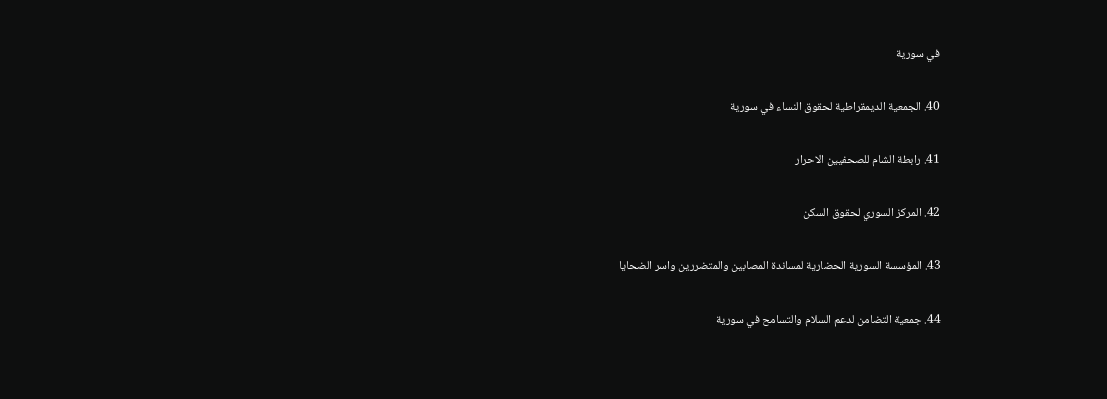في سورية

40. الجمعية الديمقراطية لحقوق النساء في سورية

41. رابطة الشام للصحفيين الاحرار

42. المركز السوري لحقوق السكن

43. المؤسسة السورية الحضارية لمساندة المصابين والمتضررين واسر الضحايا

44. جمعية التضامن لدعم السلام والتسامح في سورية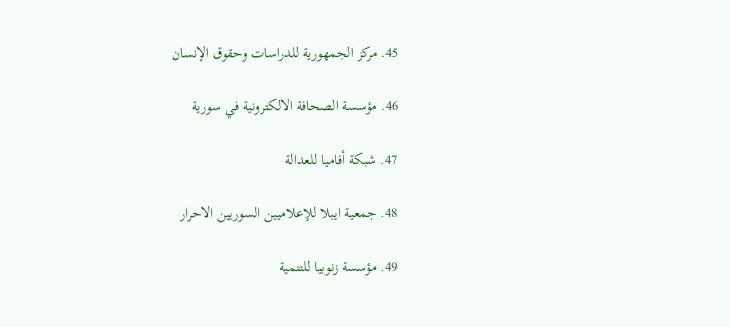45. مركز الجمهورية للدراسات وحقوق الإنسان

46. مؤسسة الصحافة الالكترونية في سورية

47. شبكة أفاميا للعدالة

48. جمعية ايبلا للإعلاميين السوريين الاحرار

49. مؤسسة زنوبيا للتنمية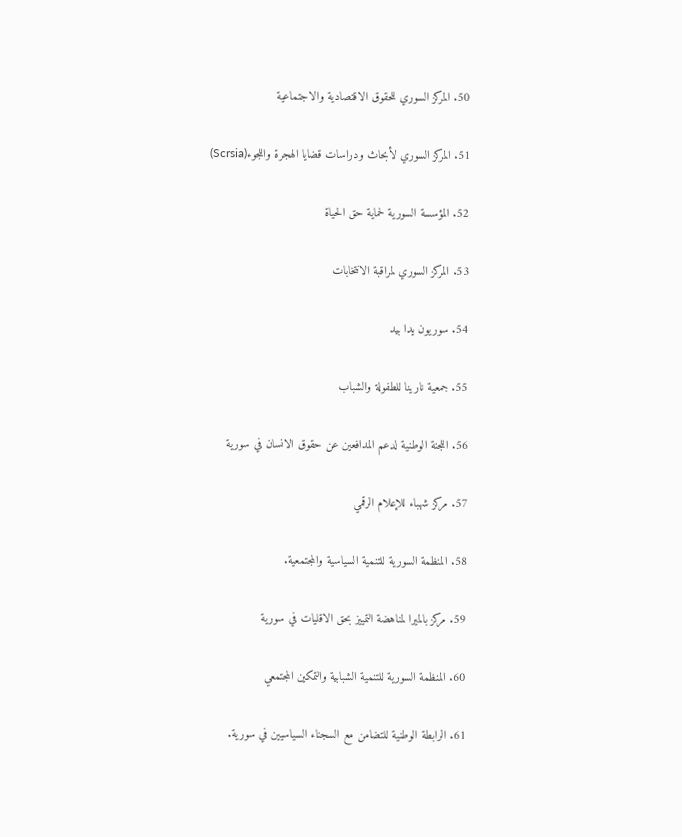50. المركز السوري للحقوق الاقتصادية والاجتماعية

51. المركز السوري لأبحاث ودراسات قضايا الهجرة واللجوء(Scrsia)

52. المؤسسة السورية لحماية حق الحياة

53. المركز السوري لمراقبة الانتخابات

54. سوريون يدا بيد

55. جمعية نارينا للطفولة والشباب

56. اللجنة الوطنية لدعم المدافعين عن حقوق الانسان في سورية

57. مركز شهباء للإعلام الرقمي

58. المنظمة السورية للتنمية السياسية والمجتمعية.

59. مركز بالميرا لمناهضة التمييز بحق الاقليات في سورية

60. المنظمة السورية للتنمية الشبابية والتمكين المجتمعي

61. الرابطة الوطنية للتضامن مع السجناء السياسيين في سورية.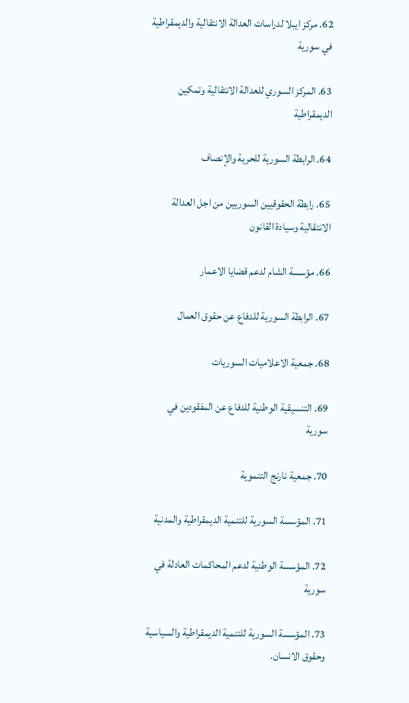62. مركز ايبلا لدراسات العدالة الانتقالية والديمقراطية في سورية

63. المركز السوري للعدالة الانتقالية وتمكين الديمقراطية

64. الرابطة السورية للحرية والإنصاف

65. رابطة الحقوقيين السوريين من اجل العدالة الانتقالية وسيادة القانون

66. مؤسسة الشام لدعم قضايا الاعمار

67. الرابطة السورية للدفاع عن حقوق العمال

68. جمعية الاعلاميات السوريات

69. التنسيقية الوطنية للدفاع عن المفقودين في سورية

70. جمعية نارنج التنموية

71. المؤسسة السورية للتنمية الديمقراطية والمدنية

72. المؤسسة الوطنية لدعم المحاكمات العادلة في سورية

73. المؤسسة السورية للتنمية الديمقراطية والسياسية وحقوق الانسان.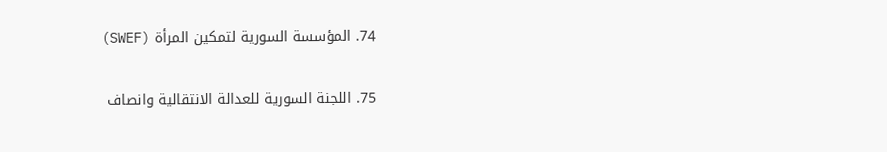74. المؤسسة السورية لتمكين المرأة (SWEF)

75. اللجنة السورية للعدالة الانتقالية وانصاف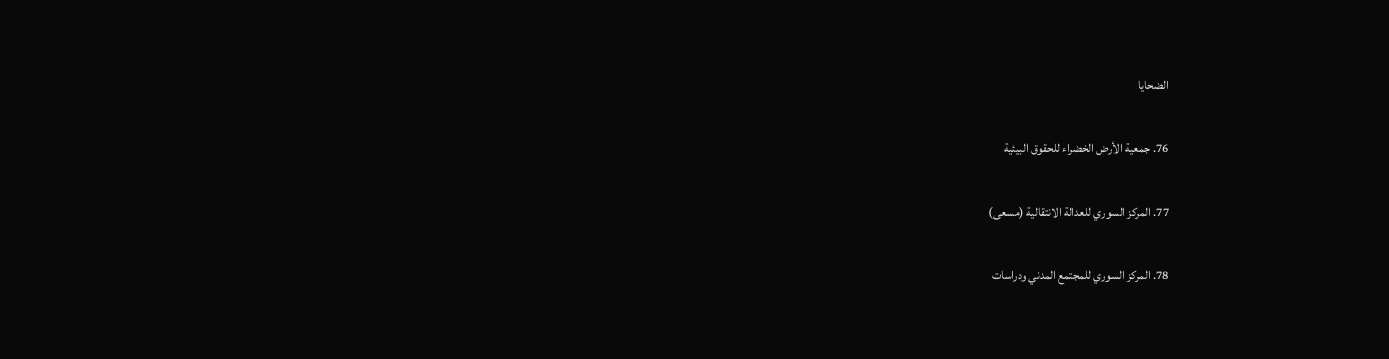الضحايا

76. جمعية الأرض الخضراء للحقوق البيئية

77. المركز السوري للعدالة الانتقالية (مسعى)

78. المركز السوري للمجتمع المدني ودراسات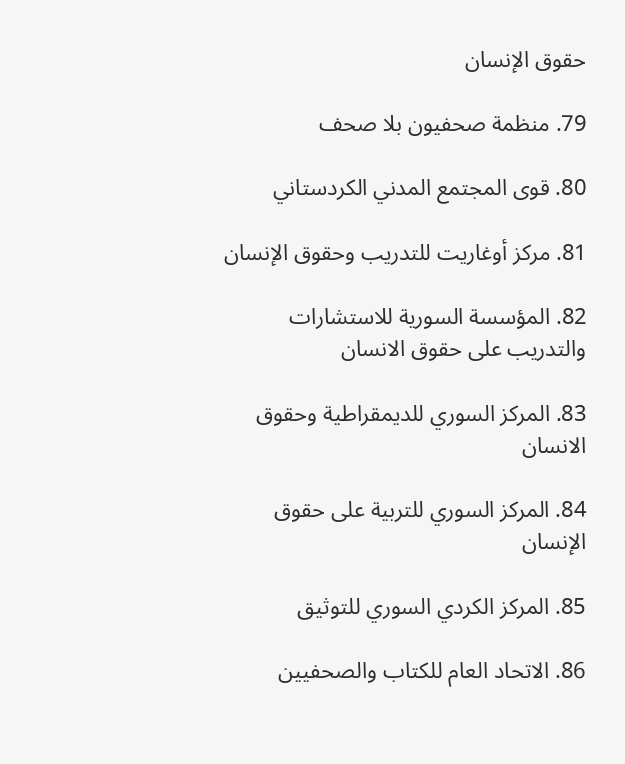حقوق الإنسان

79. منظمة صحفيون بلا صحف

80. قوى المجتمع المدني الكردستاني

81. مركز أوغاريت للتدريب وحقوق الإنسان

82. المؤسسة السورية للاستشارات والتدريب على حقوق الانسان

83. المركز السوري للديمقراطية وحقوق الانسان

84. المركز السوري للتربية على حقوق الإنسان

85. المركز الكردي السوري للتوثيق

86. الاتحاد العام للكتاب والصحفيين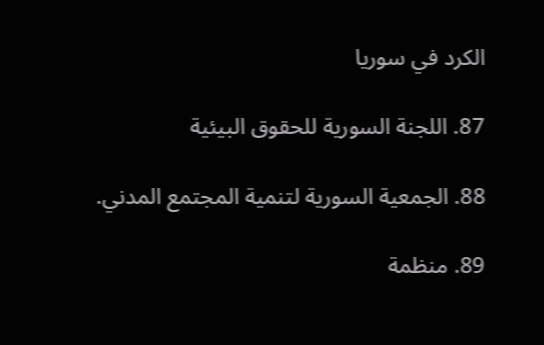الكرد في سوريا

87. اللجنة السورية للحقوق البيئية

88. الجمعية السورية لتنمية المجتمع المدني.

89. منظمة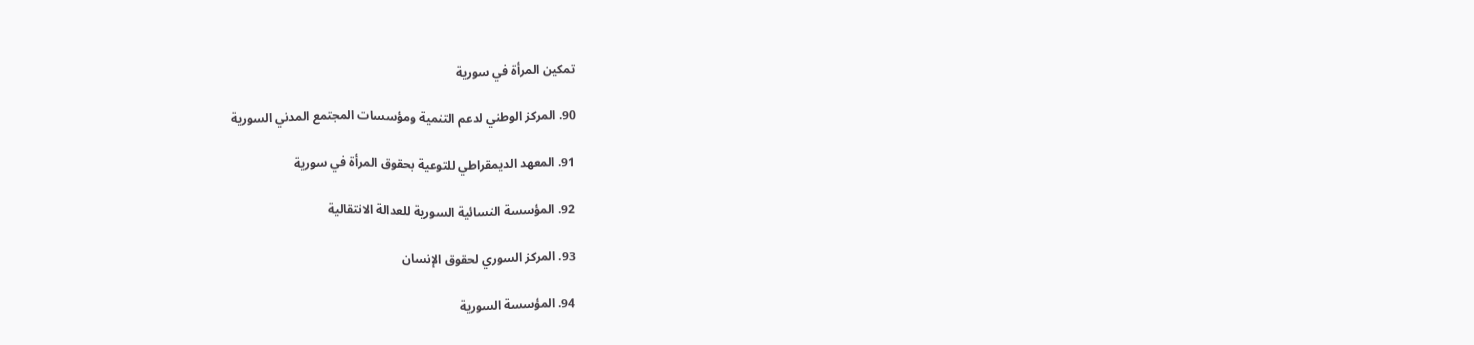تمكين المرأة في سورية

90. المركز الوطني لدعم التنمية ومؤسسات المجتمع المدني السورية

91. المعهد الديمقراطي للتوعية بحقوق المرأة في سورية

92. المؤسسة النسائية السورية للعدالة الانتقالية

93. المركز السوري لحقوق الإنسان

94. المؤسسة السورية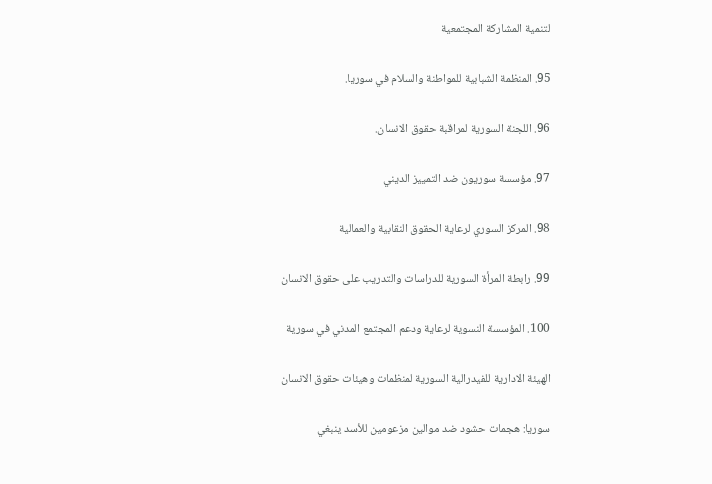لتنمية المشاركة المجتمعية

95. المنظمة الشبابية للمواطنة والسلام في سوريا.

96. اللجنة السورية لمراقبة حقوق الانسان.

97. مؤسسة سوريون ضد التمييز الديني

98. المركز السوري لرعاية الحقوق النقابية والعمالية

99. رابطة المرأة السورية للدراسات والتدريب على حقوق الانسان

100. المؤسسة النسوية لرعاية ودعم المجتمع المدني في سورية

الهيئة الادارية للفيدرالية السورية لمنظمات وهيئات حقوق الانسان

سوريا: هجمات حشود ضد موالين مزعومين للأسد ينبغي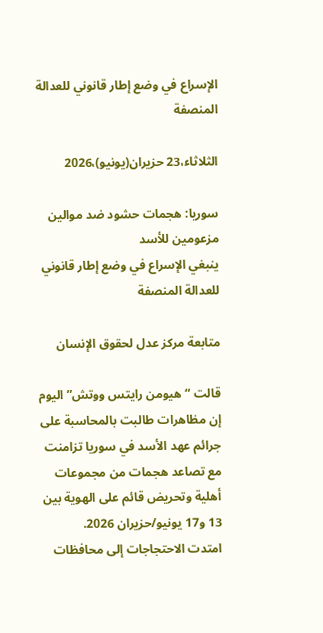الإسراع في وضع إطار قانوني للعدالة المنصفة

الثلاثاء،23 حزيران(يونيو)،2026

سوريا: هجمات حشود ضد موالين مزعومين للأسد
ينبغي الإسراع في وضع إطار قانوني للعدالة المنصفة

متابعة مركز عدل لحقوق الإنسان

قالت “هيومن رايتس ووتش” اليوم إن مظاهرات طالبت بالمحاسبة على جرائم عهد الأسد في سوريا تزامنت مع تصاعد هجمات من مجموعات أهلية وتحريض قائم على الهوية بين 13 و17 يونيو/حزيران 2026.
امتدت الاحتجاجات إلى محافظات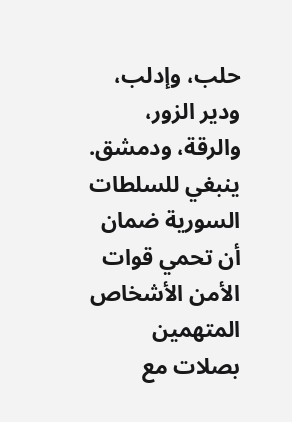حلب، وإدلب، ودير الزور، والرقة، ودمشق. ينبغي للسلطات السورية ضمان أن تحمي قوات الأمن الأشخاص المتهمين بصلات مع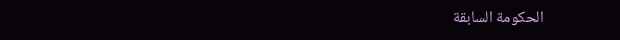الحكومة السابقة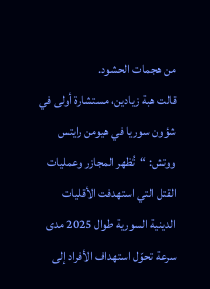من هجمات الحشود.
قالت هبة زيادين، مستشارة أولى في شؤون سوريا في هيومن رايتس ووتش: “تُظهر المجازر وعمليات القتل التي استهدفت الأقليات الدينية السورية طوال 2025 مدى سرعة تحوّل استهداف الأفراد إلى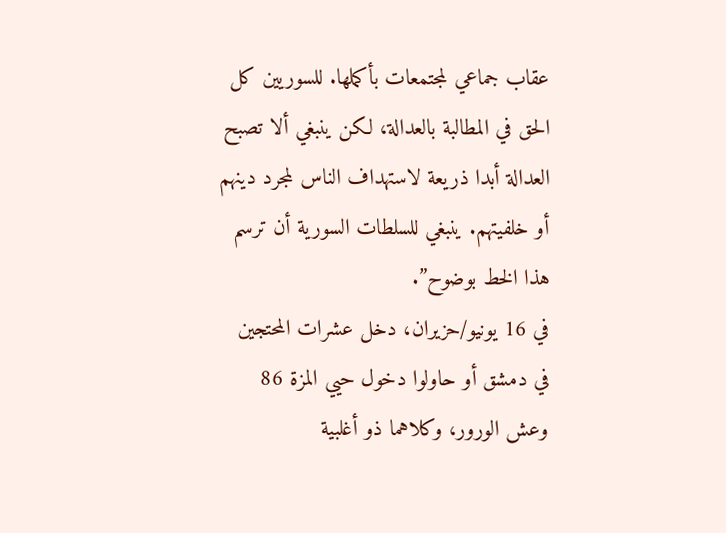عقاب جماعي لمجتمعات بأكملها. للسوريين كل الحق في المطالبة بالعدالة، لكن ينبغي ألا تصبح العدالة أبدا ذريعة لاستهداف الناس لمجرد دينهم أو خلفيتهم. ينبغي للسلطات السورية أن ترسم هذا الخط بوضوح”.
في 16 يونيو/حزيران، دخل عشرات المحتجين في دمشق أو حاولوا دخول حيي المزة 86 وعش الورور، وكلاهما ذو أغلبية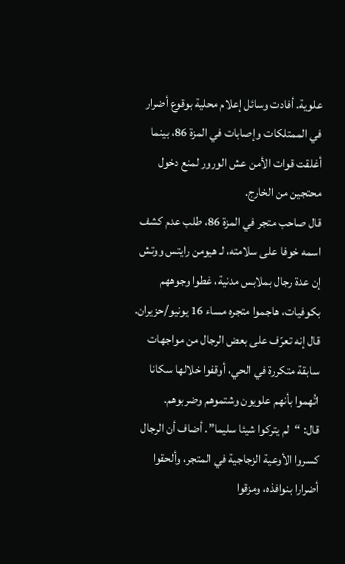علوية. أفادت وسائل إعلام محلية بوقوع أضرار في الممتلكات وإصابات في المزة 86، بينما أغلقت قوات الأمن عش الورور لمنع دخول محتجين من الخارج.
قال صاحب متجر في المزة 86، طلب عدم كشف اسمه خوفا على سلامته، لـ هيومن رايتس ووتش إن عدة رجال بملابس مدنية، غطوا وجوههم بكوفيات، هاجموا متجره مساء 16 يونيو/حزيران. قال إنه تعرّف على بعض الرجال من مواجهات سابقة متكررة في الحي، أوقفوا خلالها سكانا اتُهموا بأنهم علويون وشتموهم وضربوهم.
قال: “لم يتركوا شيئا سليما”. أضاف أن الرجال كسروا الأوعية الزجاجية في المتجر، وألحقوا أضرارا بنوافذه، ومزقوا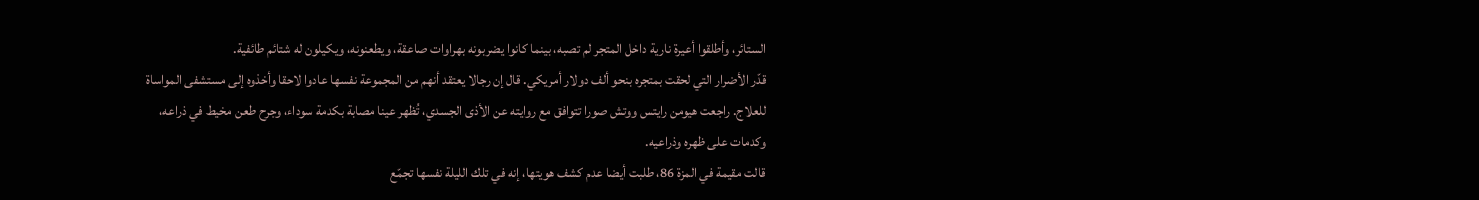الستائر، وأطلقوا أعيرة نارية داخل المتجر لم تصبه، بينما كانوا يضربونه بهراوات صاعقة، ويطعنونه، ويكيلون له شتائم طائفية.
قدّر الأضرار التي لحقت بمتجره بنحو ألف دولار أمريكي. قال إن رجالا يعتقد أنهم من المجموعة نفسها عادوا لاحقا وأخذوه إلى مستشفى المواساة للعلاج. راجعت هيومن رايتس ووتش صورا تتوافق مع روايته عن الأذى الجسدي، تُظهر عينا مصابة بكدمة سوداء، وجرح طعن مخيط في ذراعه، وكدمات على ظهره وذراعيه.
قالت مقيمة في المزة 86، طلبت أيضا عدم كشف هويتها، إنه في تلك الليلة نفسها تجمّع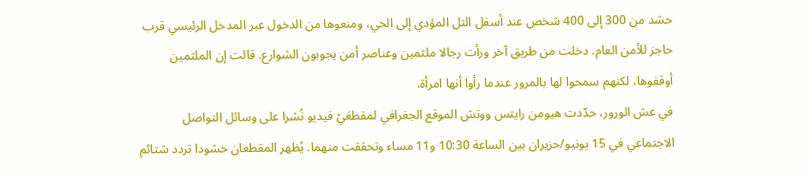حشد من 300 إلى 400 شخص عند أسفل التل المؤدي إلى الحي، ومنعوها من الدخول عبر المدخل الرئيسي قرب حاجز للأمن العام. دخلت من طريق آخر ورأت رجالا ملثمين وعناصر أمن يجوبون الشوارع. قالت إن الملثمين أوقفوها، لكنهم سمحوا لها بالمرور عندما رأوا أنها امرأة.
في عش الورور، حدّدت هيومن رايتس ووتش الموقع الجغرافي لمقطعَيْ فيديو نُشرا على وسائل التواصل الاجتماعي في 15 يونيو/حزيران بين الساعة 10:30 و11 مساء وتحققت منهما. يُظهر المقطعان حشودا تردد شتائم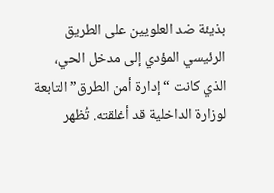بذيئة ضد العلويين على الطريق الرئيسي المؤدي إلى مدخل الحي، الذي كانت “إدارة أمن الطرق” التابعة لوزارة الداخلية قد أغلقته. تُظهر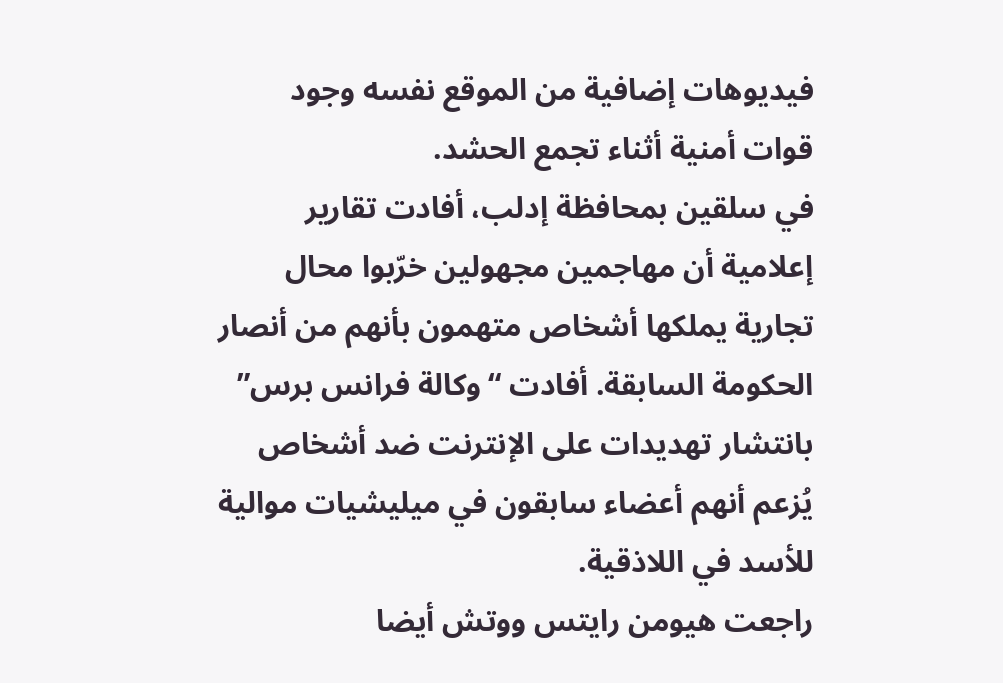فيديوهات إضافية من الموقع نفسه وجود قوات أمنية أثناء تجمع الحشد.
في سلقين بمحافظة إدلب، أفادت تقارير إعلامية أن مهاجمين مجهولين خرّبوا محال تجارية يملكها أشخاص متهمون بأنهم من أنصار الحكومة السابقة. أفادت “وكالة فرانس برس” بانتشار تهديدات على الإنترنت ضد أشخاص يُزعم أنهم أعضاء سابقون في ميليشيات موالية للأسد في اللاذقية.
راجعت هيومن رايتس ووتش أيضا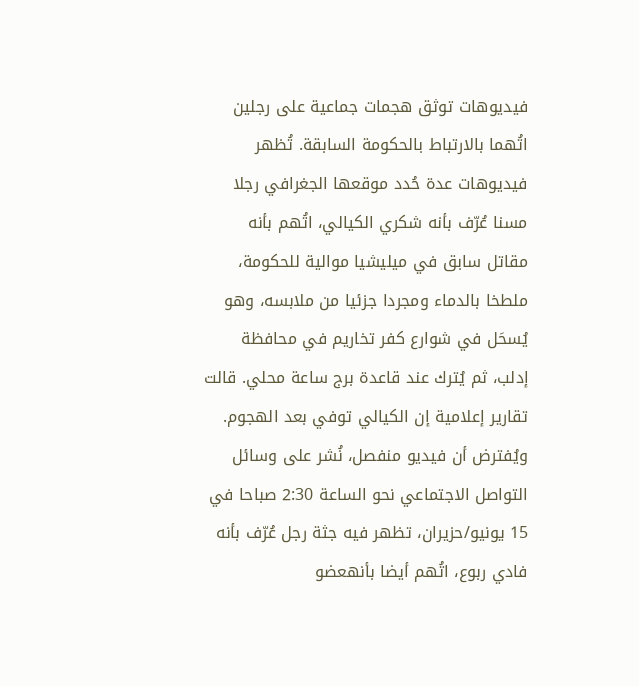فيديوهات توثق هجمات جماعية على رجلين اتُهما بالارتباط بالحكومة السابقة. تُظهر فيديوهات عدة حُدد موقعها الجغرافي رجلا مسنا عُرّف بأنه شكري الكيالي، اتُهم بأنه مقاتل سابق في ميليشيا موالية للحكومة، ملطخا بالدماء ومجردا جزئيا من ملابسه، وهو يُسحَل في شوارع كفر تخاريم في محافظة إدلب، ثم يُترك عند قاعدة برج ساعة محلي. قالت تقارير إعلامية إن الكيالي توفي بعد الهجوم.
ويُفترض أن فيديو منفصل، نُشر على وسائل التواصل الاجتماعي نحو الساعة 2:30 صباحا في 15 يونيو/حزيران، تظهر فيه جثة رجل عُرّف بأنه فادي ربوع، اتُهم أيضا بأنهعضو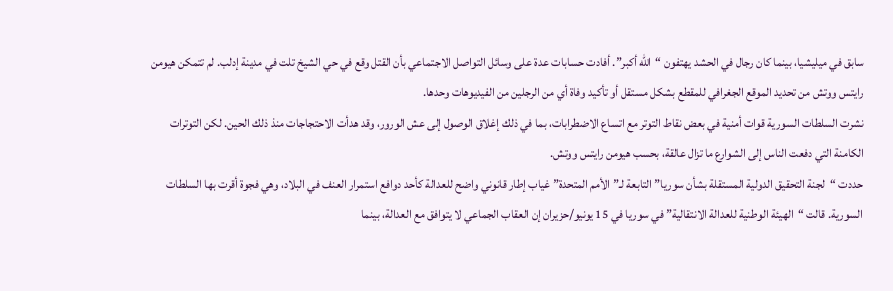سابق في ميليشيا، بينما كان رجال في الحشد يهتفون “الله أكبر”. أفادت حسابات عدة على وسائل التواصل الاجتماعي بأن القتل وقع في حي الشيخ تلت في مدينة إدلب. لم تتمكن هيومن رايتس ووتش من تحديد الموقع الجغرافي للمقطع بشكل مستقل أو تأكيد وفاة أي من الرجلين من الفيديوهات وحدها.
نشرت السلطات السورية قوات أمنية في بعض نقاط التوتر مع اتساع الاضطرابات، بما في ذلك إغلاق الوصول إلى عش الورور، وقد هدأت الاحتجاجات منذ ذلك الحين. لكن التوترات الكامنة التي دفعت الناس إلى الشوارع ما تزال عالقة، بحسب هيومن رايتس ووتش.
حددت “لجنة التحقيق الدولية المستقلة بشأن سوريا” التابعة لـ”الأمم المتحدة” غياب إطار قانوني واضح للعدالة كأحد دوافع استمرار العنف في البلاد، وهي فجوة أقرت بها السلطات السورية. قالت “الهيئة الوطنية للعدالة الانتقالية” في سوريا في 15 يونيو/حزيران إن العقاب الجماعي لا يتوافق مع العدالة، بينما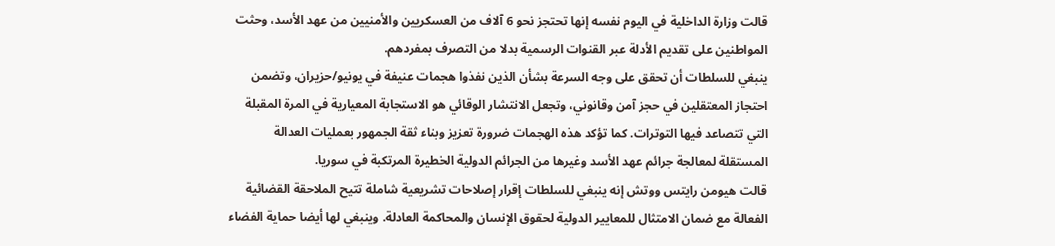قالت وزارة الداخلية في اليوم نفسه إنها تحتجز نحو 6 آلاف من العسكريين والأمنيين من عهد الأسد، وحثت المواطنين على تقديم الأدلة عبر القنوات الرسمية بدلا من التصرف بمفردهم.
ينبغي للسلطات أن تحقق على وجه السرعة بشأن الذين نفذوا هجمات عنيفة في يونيو/حزيران، وتضمن احتجاز المعتقلين في حجز آمن وقانوني، وتجعل الانتشار الوقائي هو الاستجابة المعيارية في المرة المقبلة التي تتصاعد فيها التوترات. كما تؤكد هذه الهجمات ضرورة تعزيز وبناء ثقة الجمهور بعمليات العدالة المستقلة لمعالجة جرائم عهد الأسد وغيرها من الجرائم الدولية الخطيرة المرتكبة في سوريا.
قالت هيومن رايتس ووتش إنه ينبغي للسلطات إقرار إصلاحات تشريعية شاملة تتيح الملاحقة القضائية الفعالة مع ضمان الامتثال للمعايير الدولية لحقوق الإنسان والمحاكمة العادلة. وينبغي لها أيضا حماية الفضاء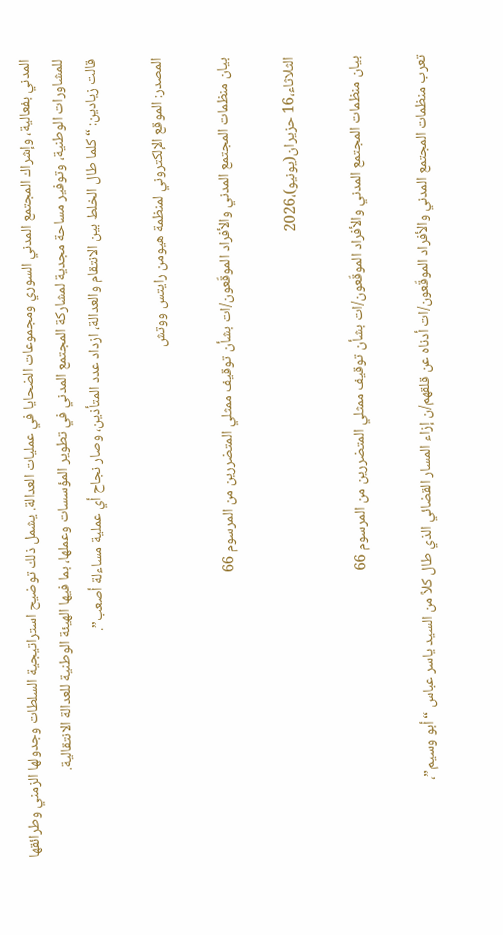المدني بفعالية، وإشراك المجتمع المدني السوري ومجموعات الضحايا في عمليات العدالة. يشمل ذلك توضيح استراتيجية السلطات وجدولها الزمني وطرائقها للمشاورات الوطنية، وتوفير مساحة مجدية لمشاركة المجتمع المدني في تطوير المؤسسات وعملها، بما فيها الهيئة الوطنية للعدالة الانتقالية.
قالت زيادين: “كلما طال الخلط بين الانتقام والعدالة، ازداد عدد المتأذين، وصار نجاح أي عملية مساءلة أصعب”.

المصدر: الموقع الإلكتروني لمنظمة هيومن رايتس ووتش

بيان منظمات المجتمع المدني والأفراد الموقّعون/ات بشأن توقيف ممثلي المتضررين من المرسوم 66

الثلاثاء،16 حزيران(يونيو)،2026

بيان منظمات المجتمع المدني والأفراد الموقّعون/ات بشأن توقيف ممثلي المتضررين من المرسوم 66

تعرب منظمات المجتمع المدني والأفراد الموقّعون/ات أدناه عن قلقهم/ن إزاء المسار القضائي الذي طال كلاً من السيد ياسر عباس “أبو وسيم”،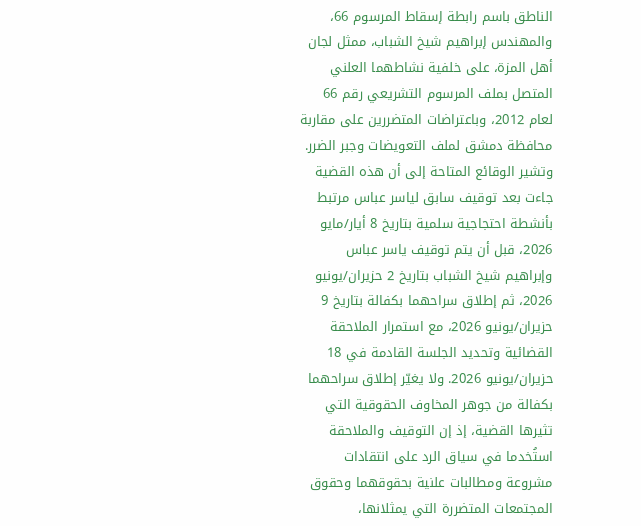الناطق باسم رابطة إسقاط المرسوم 66، والمهندس إبراهيم شيخ الشباب، ممثل لجان أهل المزة، على خلفية نشاطهما العلني المتصل بملف المرسوم التشريعي رقم 66 لعام 2012، وباعتراضات المتضررين على مقاربة محافظة دمشق لملف التعويضات وجبر الضرر. وتشير الوقائع المتاحة إلى أن هذه القضية جاءت بعد توقيف سابق لياسر عباس مرتبط بأنشطة احتجاجية سلمية بتاريخ 8 أيار/مايو 2026، قبل أن يتم توقيف ياسر عباس وإبراهيم شيخ الشباب بتاريخ 2 حزيران/يونيو 2026، ثم إطلاق سراحهما بكفالة بتاريخ 9 حزيران/يونيو 2026، مع استمرار الملاحقة القضائية وتحديد الجلسة القادمة في 18 حزيران/يونيو 2026. ولا يغيّر إطلاق سراحهما بكفالة من جوهر المخاوف الحقوقية التي تثيرها القضية، إذ إن التوقيف والملاحقة استُخدما في سياق الرد على انتقادات مشروعة ومطالبات علنية بحقوقهما وحقوق المجتمعات المتضررة التي يمثلانها،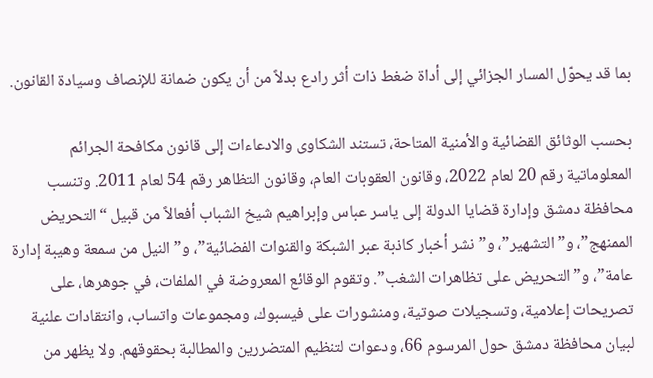بما قد يحوّل المسار الجزائي إلى أداة ضغط ذات أثر رادع بدلاً من أن يكون ضمانة للإنصاف وسيادة القانون.

بحسب الوثائق القضائية والأمنية المتاحة، تستند الشكاوى والادعاءات إلى قانون مكافحة الجرائم المعلوماتية رقم 20 لعام 2022، وقانون العقوبات العام، وقانون التظاهر رقم 54 لعام 2011. وتنسب محافظة دمشق وإدارة قضايا الدولة إلى ياسر عباس وإبراهيم شيخ الشباب أفعالاً من قبيل “التحريض الممنهج”، و”التشهير”، و”نشر أخبار كاذبة عبر الشبكة والقنوات الفضائية”، و”النيل من سمعة وهيبة إدارة عامة”، و”التحريض على تظاهرات الشغب”. وتقوم الوقائع المعروضة في الملفات، في جوهرها، على تصريحات إعلامية، وتسجيلات صوتية، ومنشورات على فيسبوك، ومجموعات واتساب، وانتقادات علنية لبيان محافظة دمشق حول المرسوم 66، ودعوات لتنظيم المتضررين والمطالبة بحقوقهم. ولا يظهر من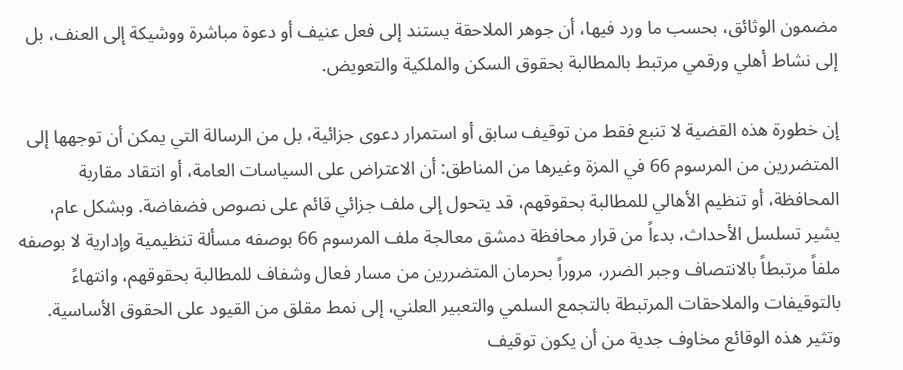مضمون الوثائق، بحسب ما ورد فيها، أن جوهر الملاحقة يستند إلى فعل عنيف أو دعوة مباشرة ووشيكة إلى العنف، بل إلى نشاط أهلي ورقمي مرتبط بالمطالبة بحقوق السكن والملكية والتعويض.

إن خطورة هذه القضية لا تنبع فقط من توقيف سابق أو استمرار دعوى جزائية، بل من الرسالة التي يمكن أن توجهها إلى المتضررين من المرسوم 66 في المزة وغيرها من المناطق: أن الاعتراض على السياسات العامة، أو انتقاد مقاربة المحافظة، أو تنظيم الأهالي للمطالبة بحقوقهم، قد يتحول إلى ملف جزائي قائم على نصوص فضفاضة. وبشكل عام، يشير تسلسل الأحداث، بدءاً من قرار محافظة دمشق معالجة ملف المرسوم 66 بوصفه مسألة تنظيمية وإدارية لا بوصفه ملفاً مرتبطاً بالانتصاف وجبر الضرر، مروراً بحرمان المتضررين من مسار فعال وشفاف للمطالبة بحقوقهم، وانتهاءً بالتوقيفات والملاحقات المرتبطة بالتجمع السلمي والتعبير العلني، إلى نمط مقلق من القيود على الحقوق الأساسية. وتثير هذه الوقائع مخاوف جدية من أن يكون توقيف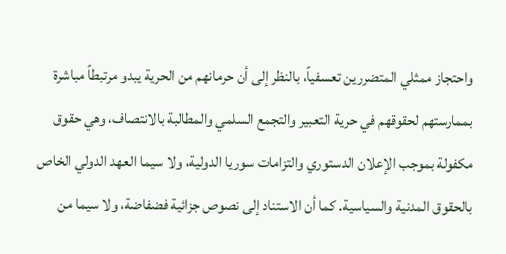واحتجاز ممثلي المتضررين تعسفياً، بالنظر إلى أن حرمانهم من الحرية يبدو مرتبطاً مباشرة بممارستهم لحقوقهم في حرية التعبير والتجمع السلمي والمطالبة بالانتصاف، وهي حقوق مكفولة بموجب الإعلان الدستوري والتزامات سوريا الدولية، ولا سيما العهد الدولي الخاص بالحقوق المدنية والسياسية. كما أن الاستناد إلى نصوص جزائية فضفاضة، ولا سيما من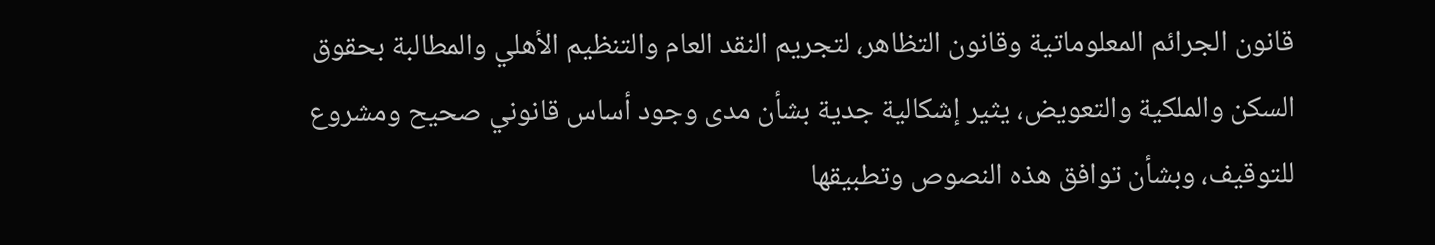قانون الجرائم المعلوماتية وقانون التظاهر، لتجريم النقد العام والتنظيم الأهلي والمطالبة بحقوق السكن والملكية والتعويض، يثير إشكالية جدية بشأن مدى وجود أساس قانوني صحيح ومشروع للتوقيف، وبشأن توافق هذه النصوص وتطبيقها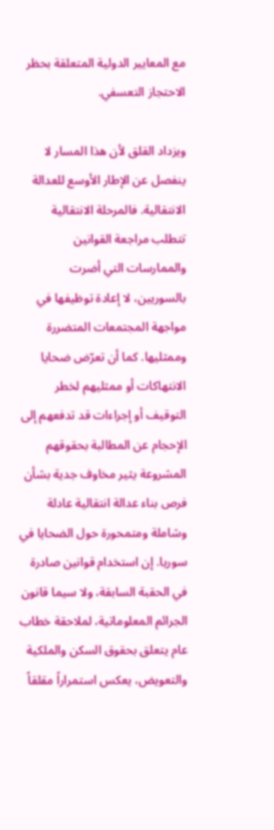مع المعايير الدولية المتعلقة بحظر الاحتجاز التعسفي.

ويزداد القلق لأن هذا المسار لا ينفصل عن الإطار الأوسع للعدالة الانتقالية. فالمرحلة الانتقالية تتطلب مراجعة القوانين والممارسات التي أضرت بالسوريين، لا إعادة توظيفها في مواجهة المجتمعات المتضررة وممثليها. كما أن تعرّض ضحايا الانتهاكات أو ممثليهم لخطر التوقيف أو إجراءات قد تدفعهم إلى الإحجام عن المطالبة بحقوقهم المشروعة يثير مخاوف جدية بشأن فرص بناء عدالة انتقالية عادلة وشاملة ومتمحورة حول الضحايا في سوريا. إن استخدام قوانين صادرة في الحقبة السابقة، ولا سيما قانون الجرائم المعلوماتية، لملاحقة خطاب عام يتعلق بحقوق السكن والملكية والتعويض، يعكس استمراراً مقلقاً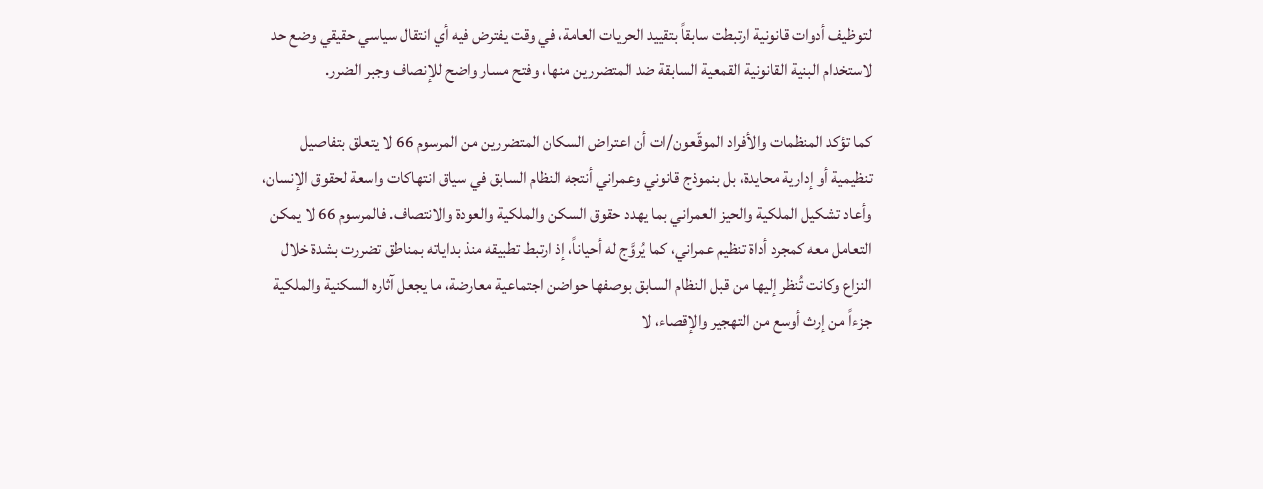لتوظيف أدوات قانونية ارتبطت سابقاً بتقييد الحريات العامة، في وقت يفترض فيه أي انتقال سياسي حقيقي وضع حد لاستخدام البنية القانونية القمعية السابقة ضد المتضررين منها، وفتح مسار واضح للإنصاف وجبر الضرر.

كما تؤكد المنظمات والأفراد الموقّعون/ات أن اعتراض السكان المتضررين من المرسوم 66 لا يتعلق بتفاصيل تنظيمية أو إدارية محايدة، بل بنموذج قانوني وعمراني أنتجه النظام السابق في سياق انتهاكات واسعة لحقوق الإنسان، وأعاد تشكيل الملكية والحيز العمراني بما يهدد حقوق السكن والملكية والعودة والانتصاف. فالمرسوم 66 لا يمكن التعامل معه كمجرد أداة تنظيم عمراني، كما يُروَّج له أحياناً، إذ ارتبط تطبيقه منذ بداياته بمناطق تضررت بشدة خلال النزاع وكانت تُنظر إليها من قبل النظام السابق بوصفها حواضن اجتماعية معارضة، ما يجعل آثاره السكنية والملكية جزءاً من إرث أوسع من التهجير والإقصاء، لا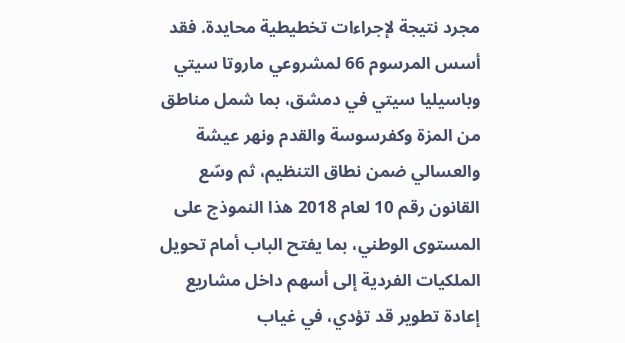مجرد نتيجة لإجراءات تخطيطية محايدة. فقد أسس المرسوم 66 لمشروعي ماروتا سيتي وباسيليا سيتي في دمشق، بما شمل مناطق من المزة وكفرسوسة والقدم ونهر عيشة والعسالي ضمن نطاق التنظيم، ثم وسّع القانون رقم 10 لعام 2018 هذا النموذج على المستوى الوطني، بما يفتح الباب أمام تحويل الملكيات الفردية إلى أسهم داخل مشاريع إعادة تطوير قد تؤدي، في غياب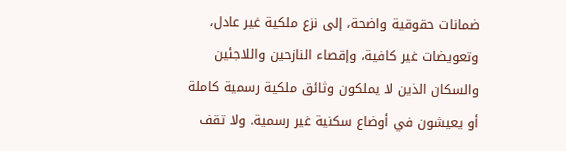ضمانات حقوقية واضحة، إلى نزع ملكية غير عادل، وتعويضات غير كافية، وإقصاء النازحين واللاجئين والسكان الذين لا يملكون وثائق ملكية رسمية كاملة أو يعيشون في أوضاع سكنية غير رسمية. ولا تقف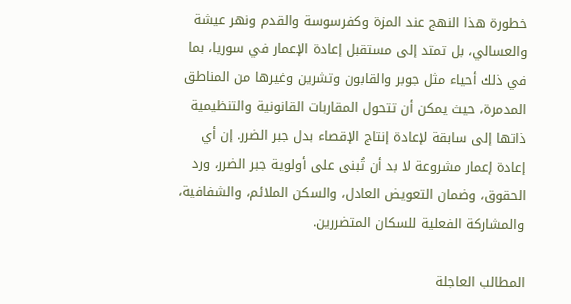خطورة هذا النهج عند المزة وكفرسوسة والقدم ونهر عيشة والعسالي، بل تمتد إلى مستقبل إعادة الإعمار في سوريا، بما في ذلك أحياء مثل جوبر والقابون وتشرين وغيرها من المناطق المدمرة، حيث يمكن أن تتحول المقاربات القانونية والتنظيمية ذاتها إلى سابقة لإعادة إنتاج الإقصاء بدل جبر الضرر. إن أي إعادة إعمار مشروعة لا بد أن تُبنى على أولوية جبر الضرر، ورد الحقوق، وضمان التعويض العادل، والسكن الملائم، والشفافية، والمشاركة الفعلية للسكان المتضررين.

المطالب العاجلة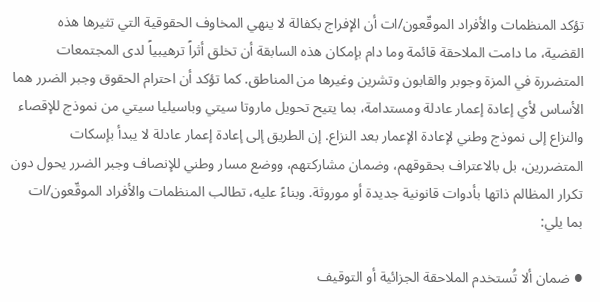تؤكد المنظمات والأفراد الموقّعون/ات أن الإفراج بكفالة لا ينهي المخاوف الحقوقية التي تثيرها هذه القضية، ما دامت الملاحقة قائمة وما دام بإمكان هذه السابقة أن تخلق أثراً ترهيبياً لدى المجتمعات المتضررة في المزة وجوبر والقابون وتشرين وغيرها من المناطق. كما تؤكد أن احترام الحقوق وجبر الضرر هما الأساس لأي إعادة إعمار عادلة ومستدامة، بما يتيح تحويل ماروتا سيتي وباسيليا سيتي من نموذج للإقصاء والنزاع إلى نموذج وطني لإعادة الإعمار بعد النزاع. إن الطريق إلى إعادة إعمار عادلة لا يبدأ بإسكات المتضررين، بل بالاعتراف بحقوقهم، وضمان مشاركتهم، ووضع مسار وطني للإنصاف وجبر الضرر يحول دون تكرار المظالم ذاتها بأدوات قانونية جديدة أو موروثة. وبناءً عليه، تطالب المنظمات والأفراد الموقّعون/ات بما يلي:

● ضمان ألا تُستخدم الملاحقة الجزائية أو التوقيف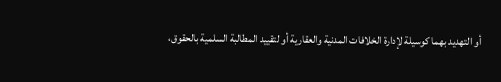أو التهديد بهما كوسيلة لإدارة الخلافات المدنية والعقارية أو لتقييد المطالبة السلمية بالحقوق،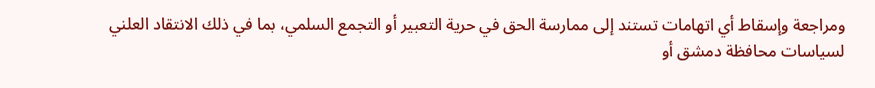ومراجعة وإسقاط أي اتهامات تستند إلى ممارسة الحق في حرية التعبير أو التجمع السلمي، بما في ذلك الانتقاد العلني لسياسات محافظة دمشق أو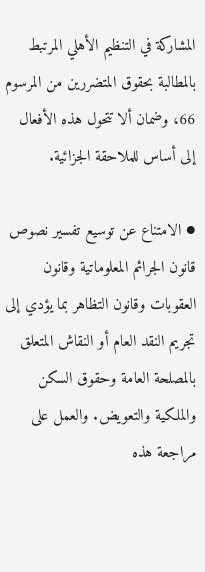المشاركة في التنظيم الأهلي المرتبط بالمطالبة بحقوق المتضررين من المرسوم 66، وضمان ألا تتحول هذه الأفعال إلى أساس للملاحقة الجزائية.

● الامتناع عن توسيع تفسير نصوص قانون الجرائم المعلوماتية وقانون العقوبات وقانون التظاهر بما يؤدي إلى تجريم النقد العام أو النقاش المتعلق بالمصلحة العامة وحقوق السكن والملكية والتعويض. والعمل على مراجعة هذه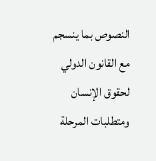النصوص بما ينسجم مع القانون الدولي لحقوق الإنسان ومتطلبات المرحلة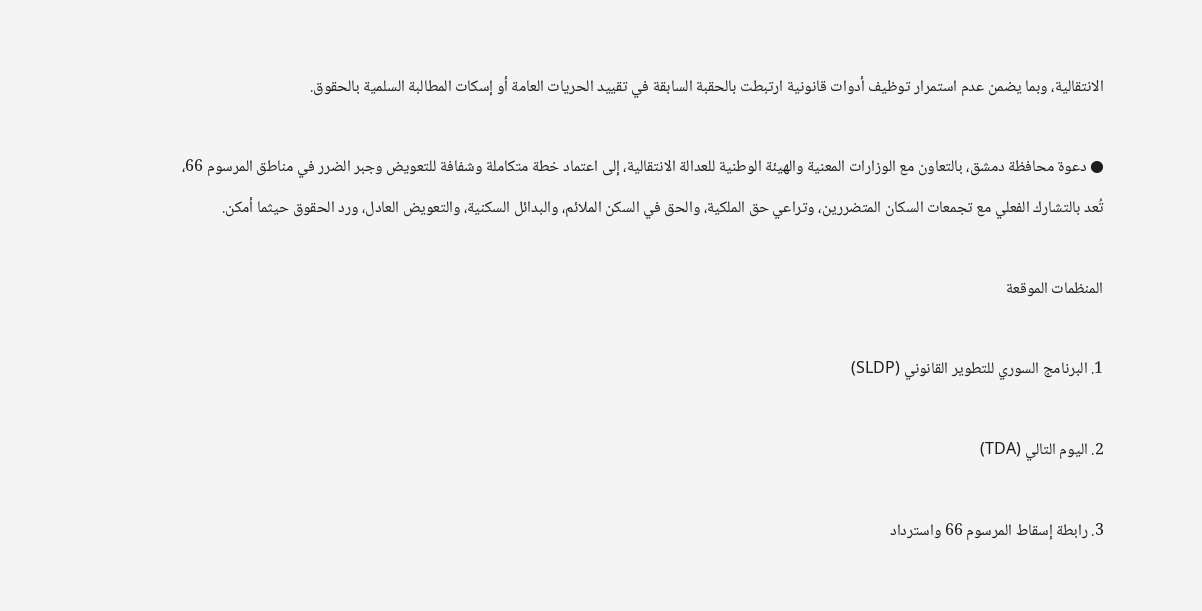الانتقالية، وبما يضمن عدم استمرار توظيف أدوات قانونية ارتبطت بالحقبة السابقة في تقييد الحريات العامة أو إسكات المطالبة السلمية بالحقوق.

● دعوة محافظة دمشق، بالتعاون مع الوزارات المعنية والهيئة الوطنية للعدالة الانتقالية، إلى اعتماد خطة متكاملة وشفافة للتعويض وجبر الضرر في مناطق المرسوم 66، تُعد بالتشارك الفعلي مع تجمعات السكان المتضررين، وتراعي حق الملكية، والحق في السكن الملائم، والبدائل السكنية، والتعويض العادل، ورد الحقوق حيثما أمكن.

المنظمات الموقعة

1. البرنامج السوري للتطوير القانوني (SLDP)

2. اليوم التالي (TDA)

3. رابطة إسقاط المرسوم 66 واسترداد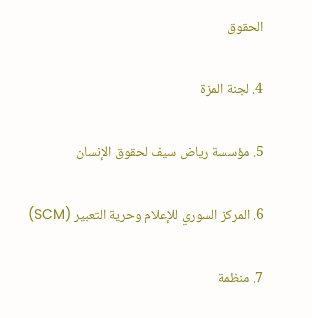الحقوق

4. لجنة المزة

5. مؤسسة رياض سيف لحقوق الإنسان

6. المركز السوري للإعلام وحرية التعبير (SCM)

7. منظمة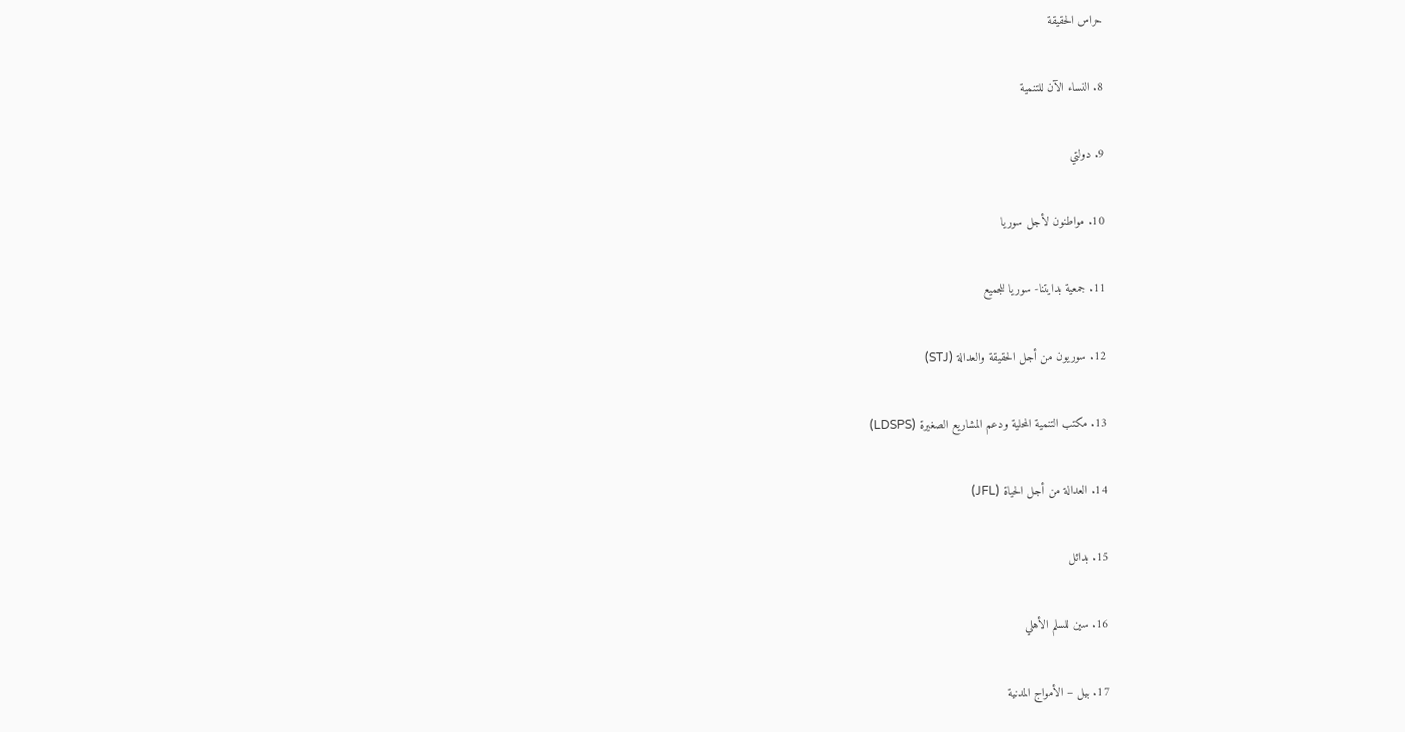حراس الحقيقة

8. النساء الآن للتنمية

9. دولتي

10. مواطنون لأجل سوريا

11. جمعية بدايتنا- سوريا للجميع

12. سوريون من أجل الحقيقة والعدالة (STJ)

13. مكتب التنمية المحلية ودعم المشاريع الصغيرة (LDSPS)

14. العدالة من أجل الحياة (JFL)

15. بدائل

16. سين للسلم الأهلي

17. بيل – الأمواج المدنية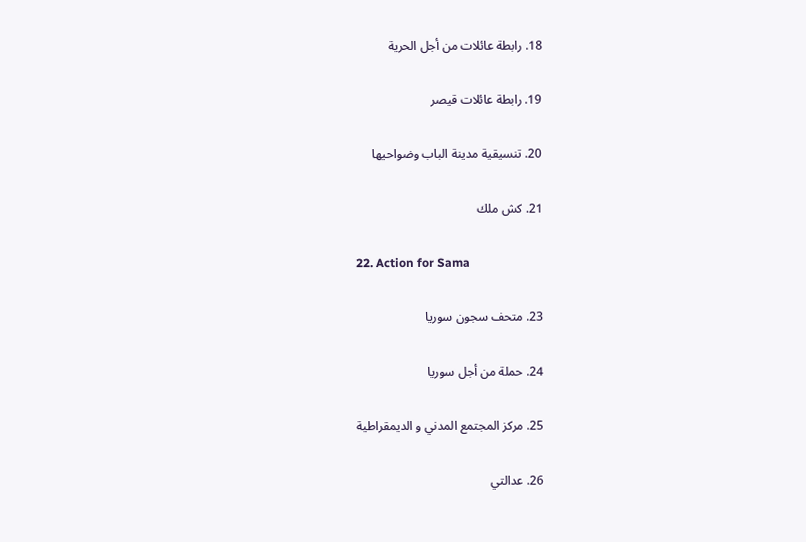18. رابطة عائلات من أجل الحرية

19. رابطة عائلات قيصر

20. تنسيقية مدينة الباب وضواحيها

21. كش ملك

22. Action for Sama

23. متحف سجون سوريا

24. حملة من أجل سوريا

25. مركز المجتمع المدني و الديمقراطية

26. عدالتي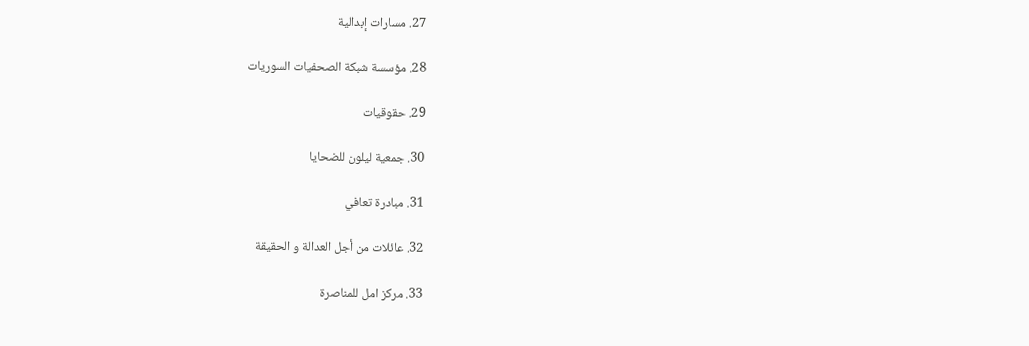27. مسارات إبدالية

28. مؤسسة شبكة الصحفيات السوريات

29. حقوقيات

30. جمعية ليلون للضحايا

31. مبادرة تعافي

32. عائلات من أجل العدالة و الحقيقة

33. مركز امل للمناصرة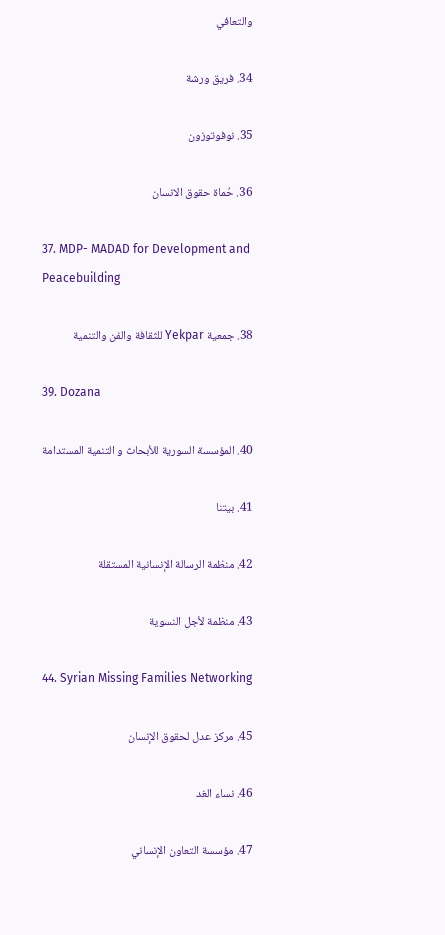والتعافي

34. فريق ورشة

35. نوفوتوزون

36. حُماة حقوق الانسان

37. MDP- MADAD for Development and Peacebuilding

38. جمعية Yekpar للثقافة والفن والتنمية

39. Dozana

40. المؤسسة السورية للأبحاث و التنمية المستدامة

41. بيتنا

42. منظمة الرسالة الإنسانية المستقلة

43. منظمة لأجل النسوية

44. Syrian Missing Families Networking

45. مركز عدل لحقوق الإنسان

46. نساء الغد

47. مؤسسة التعاون الإنساني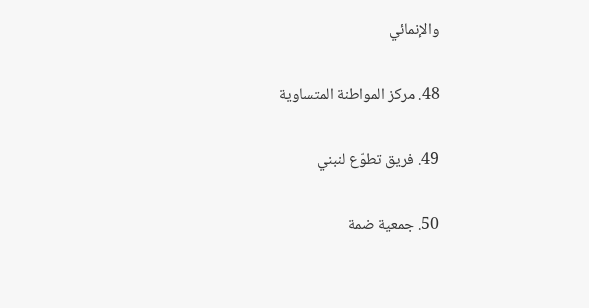والإنمائي

48. مركز المواطنة المتساوية

49. فريق تطوّع لنبني

50. جمعية ضمة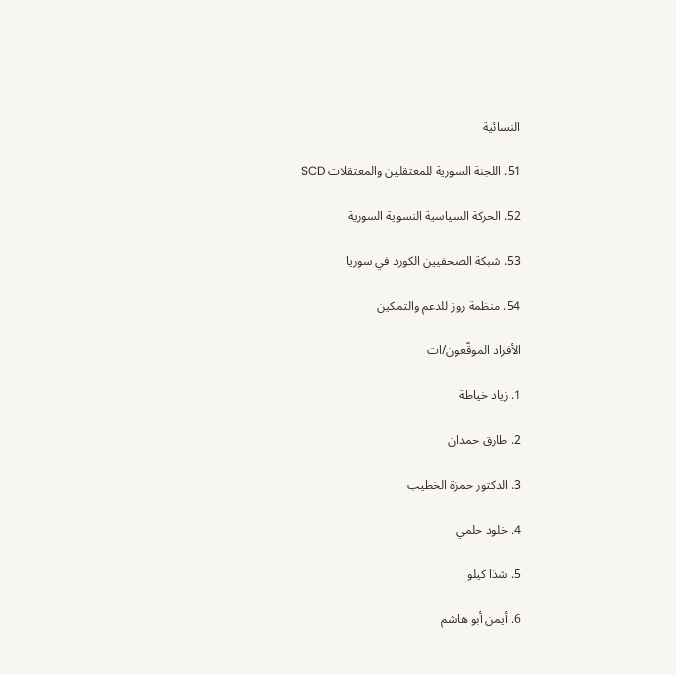النسائية

51. اللجنة السورية للمعتقلين والمعتقلات SCD

52. الحركة السياسية النسوية السورية

53. شبكة الصحفيين الكورد في سوريا

54. منظمة روز للدعم والتمكين

الأفراد الموقّعون/ات

1. زياد خياطة

2. طارق حمدان

3. الدكتور حمزة الخطيب

4. خلود حلمي

5. شذا كيلو

6. أيمن أبو هاشم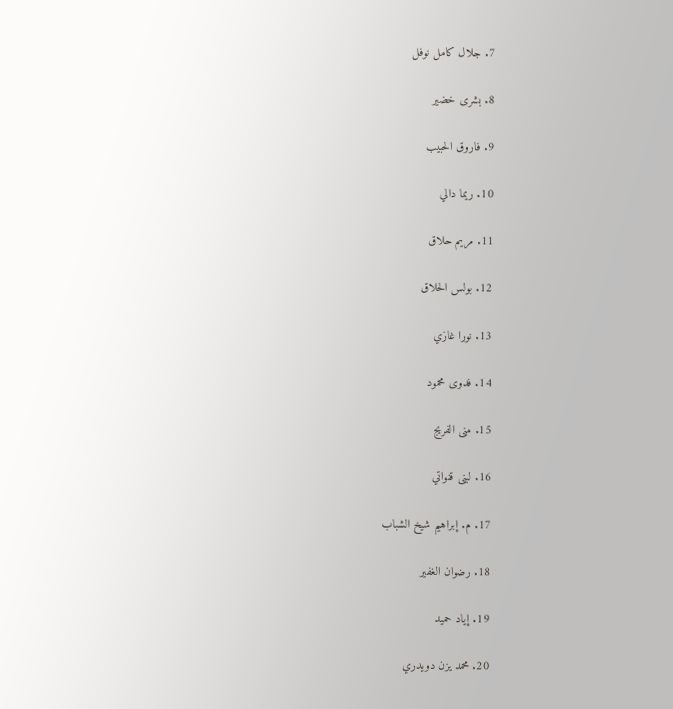7. جلال كامل نوفل

8. بشرى خضير

9. فاروق الحبيب

10. ريما دالي

11. مريم حلاق

12. بولس الحلاق

13. نورا غازي

14. فدوى محمود

15. منى الفريج

16. لبنى قنواتي

17. م. إبراهيم شيخ الشباب

18. رضوان الغفير

19. إياد حميد

20. محمد يزن دويدري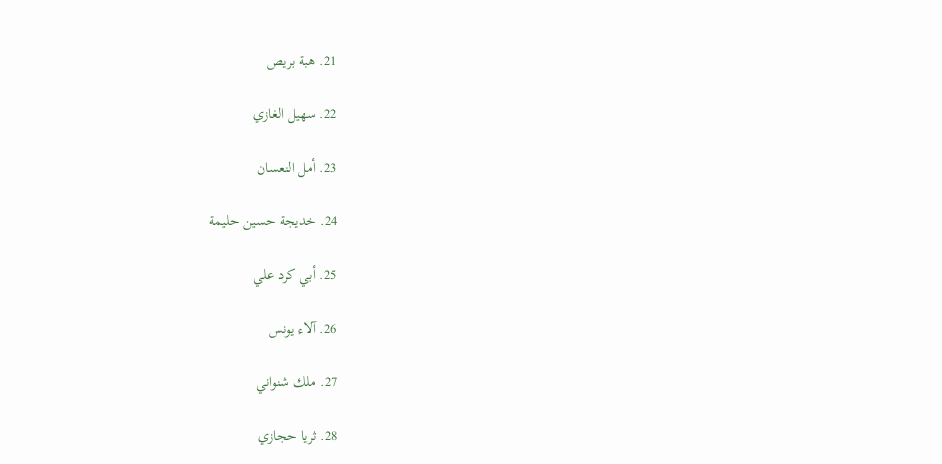21. هبة بريص

22. سهيل الغازي

23. أمل النعسان

24. خديجة حسين حليمة

25. أبي كرد علي

26. آلاء يونس

27. ملك شنواني

28. ثريا حجازي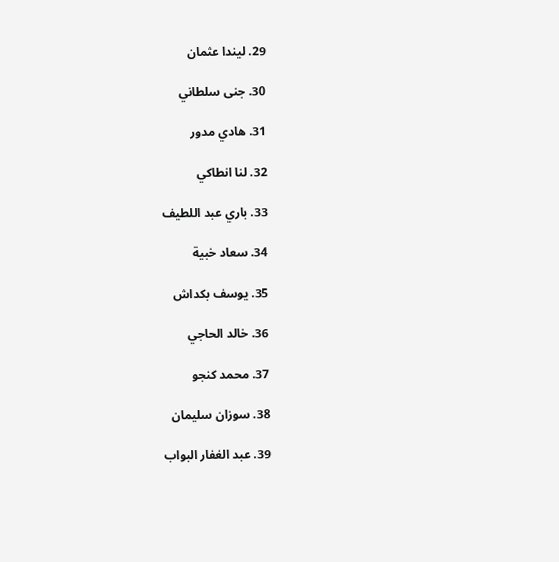29. ليندا عثمان

30. جنى سلطاني

31. هادي مدور

32. لنا انطاكي

33. باري عبد اللطيف

34. سعاد خبية

35. يوسف بكداش

36. خالد الحاجي

37. محمد كنجو

38. سوزان سليمان

39. عبد الغفار البواب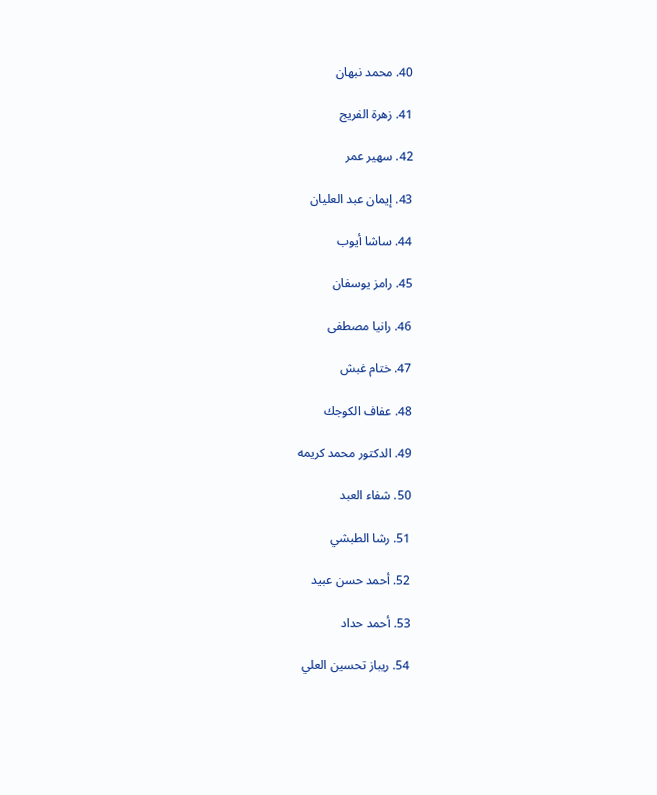40. محمد نبهان

41. زهرة الفريج

42. سهير عمر

43. إيمان عبد العليان

44. ساشا أيوب

45. رامز يوسفان

46. رانيا مصطفى

47. ختام غبش

48. عفاف الكوجك

49. الدكتور محمد كريمه

50. شفاء العبد

51. رشا الطبشي

52. أحمد حسن عبيد

53. أحمد حداد

54. ريباز تحسين العلي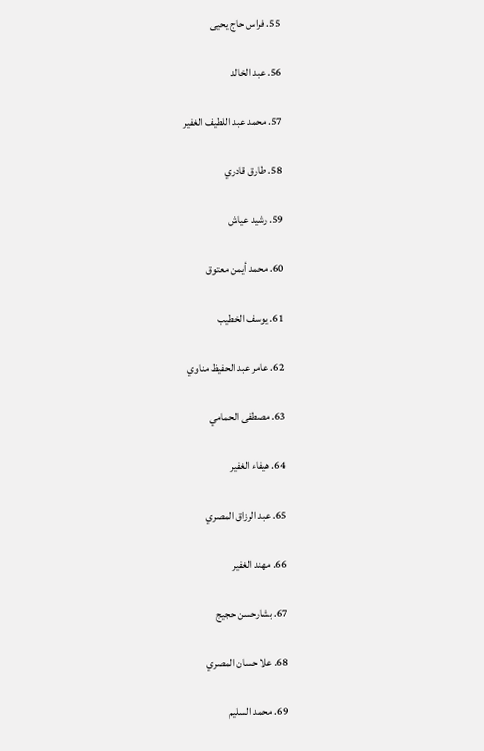55. فراس حاج يحيى

56. عبد الخالد

57. محمد عبد اللطيف الغفير

58. طارق قادري

59. رشيد عياش

60. محمد أيمن معتوق

61. يوسف الخطيب

62. عامر عبد الحفيظ مناوي

63. مصطفى الحمامي

64. هيفاء الغفير

65. عبد الرزاق المصري

66. مهند الغفير

67. بشارحسن حجيج

68. علا حسان المصري

69. محمد السليم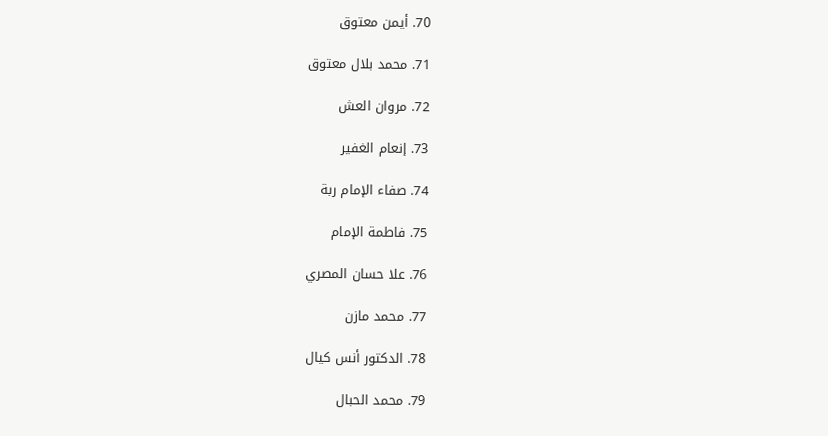70. أيمن معتوق

71. محمد بلال معتوق

72. مروان العش

73. إنعام الغفير

74. صفاء الإمام ربة

75. فاطمة الإمام

76. علا حسان المصري

77. محمد مازن

78. الدكتور أنس كيال

79. محمد الحبال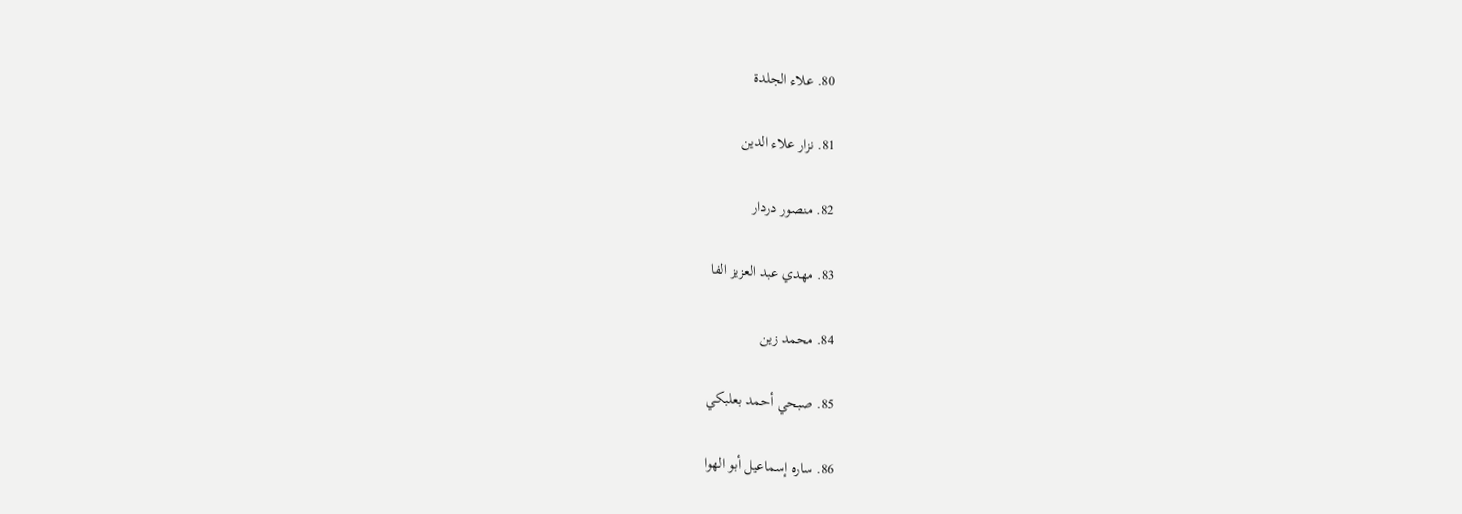80. علاء الجلدة

81. نزار علاء الدين

82. منصور دردار

83. مهدي عبد العزيز الفا

84. محمد زين

85. صبحي أحمد بعلبكي

86. ساره إسماعيل أبو الهوا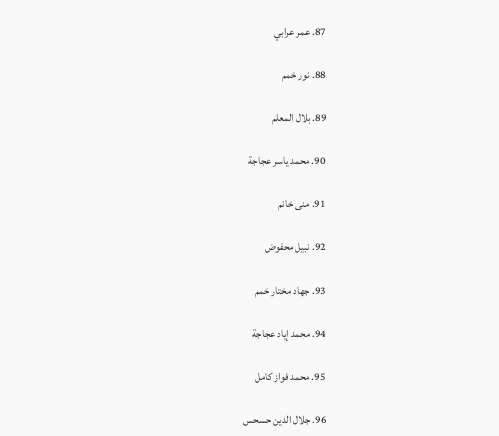87. عمر عرابي

88. نور خمم

89. بلال المعلم

90. محمد ياسر عجاجة

91. منى خانم

92. نبيل محفوض

93. جهاد مختار خمم

94. محمد إياد عجاجة

95. محمد فواز كامل

96. جلال الدين حسحس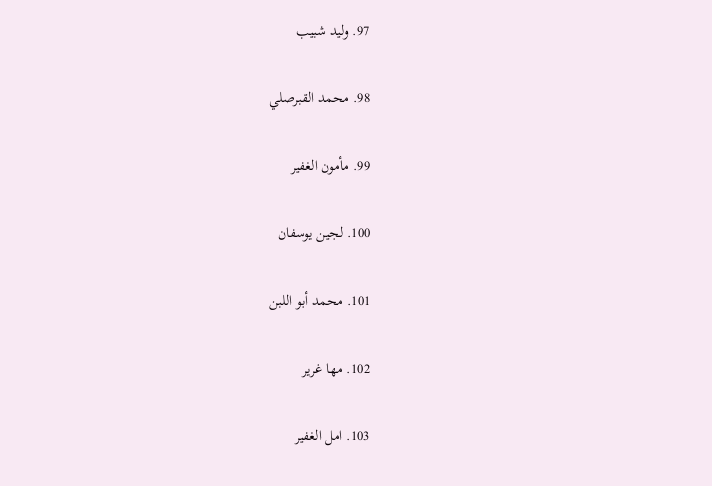97. وليد شبيب

98. محمد القبرصلي

99. مأمون الغفير

100. لجين يوسفان

101. محمد أبو اللبن

102. مها غرير

103. امل الغفير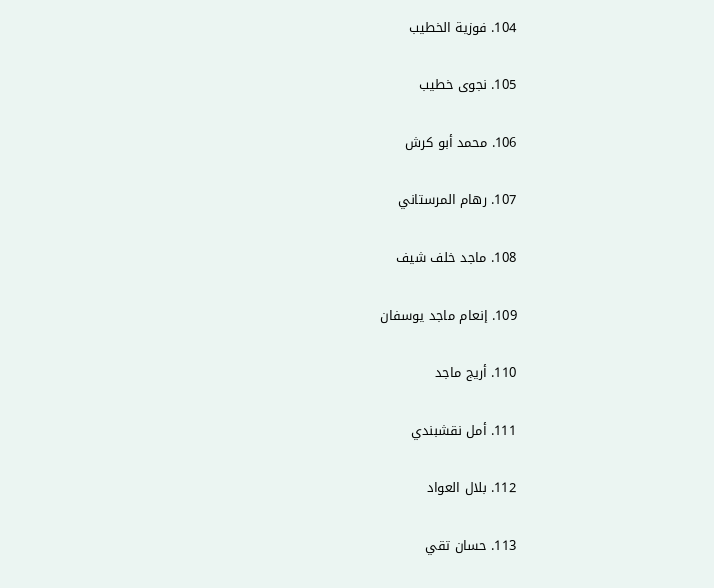104. فوزية الخطيب

105. نجوى خطيب

106. محمد أبو كرش

107. رهام المرستاني

108. ماجد خلف شيف

109. إنعام ماجد يوسفان

110. أريج ماجد

111. أمل نقشبندي

112. بلال العواد

113. حسان تقي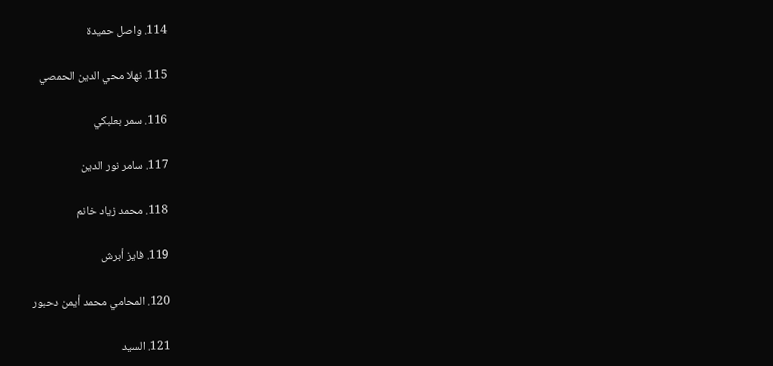114. واصل حميدة

115. نهلا محي الدين الحمصي

116. سمر بعلبكي

117. سامر نور الدين

118. محمد زياد خانم

119. فايز أبرش

120. المحامي محمد أيمن دحبور

121. السيد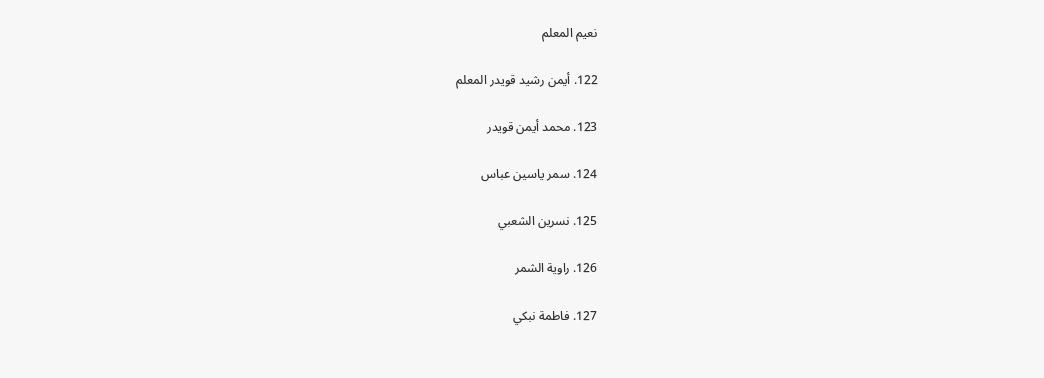نعيم المعلم

122. أيمن رشيد قويدر المعلم

123. محمد أيمن قويدر

124. سمر ياسين عباس

125. نسرين الشعبي

126. راوية الشمر

127. فاطمة نبكي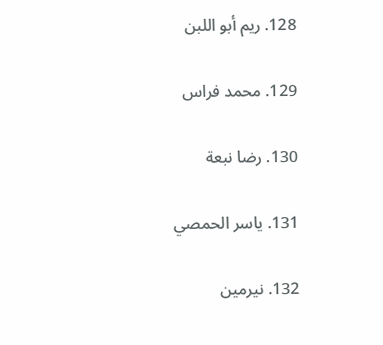128. ريم أبو اللبن

129. محمد فراس

130. رضا نبعة

131. ياسر الحمصي

132. نيرمين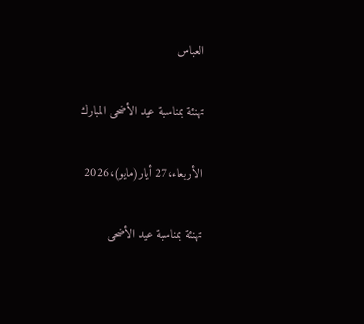العباس

تهنئة بمناسبة عيد الأضحى المبارك

الأربعاء،27 أيار(مايو)،2026

تهنئة بمناسبة عيد الأضحى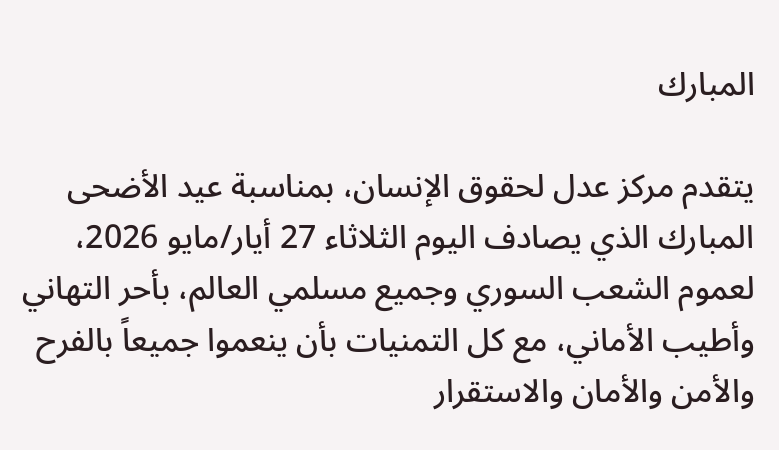المبارك

يتقدم مركز عدل لحقوق الإنسان، بمناسبة عيد الأضحى المبارك الذي يصادف اليوم الثلاثاء 27 أيار/مايو 2026، لعموم الشعب السوري وجميع مسلمي العالم، بأحر التهاني وأطيب الأماني، مع كل التمنيات بأن ينعموا جميعاً بالفرح والأمن والأمان والاستقرار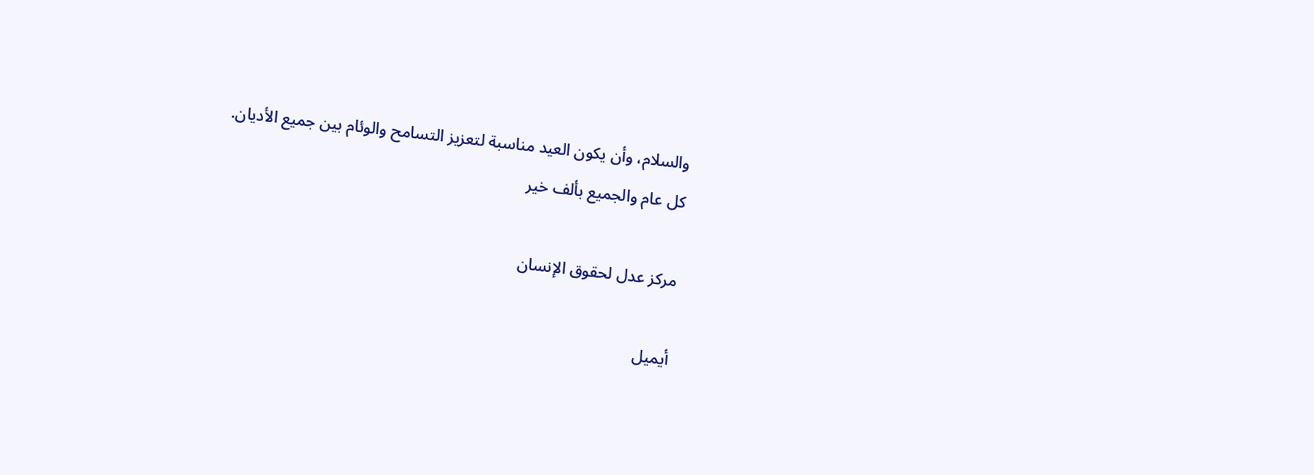والسلام، وأن يكون العيد مناسبة لتعزيز التسامح والوئام بين جميع الأديان.
كل عام والجميع بألف خير

مركز عدل لحقوق الإنسان

أيميل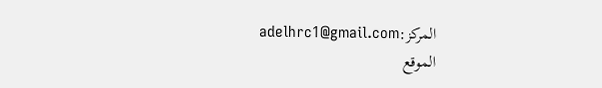المركز:adelhrc1@gmail.com
الموقع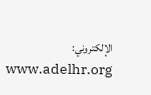الإلكتروني: www.adelhr.org